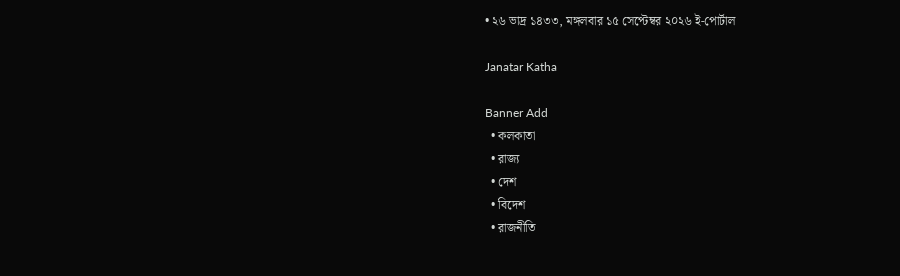• ২৬ ভাদ্র ১৪৩৩, মঙ্গলবার ১৫ সেপ্টেম্বর ২০২৬ ই-পোর্টাল

Janatar Katha

Banner Add
  • কলকাতা
  • রাজ্য
  • দেশ
  • বিদেশ
  • রাজনীতি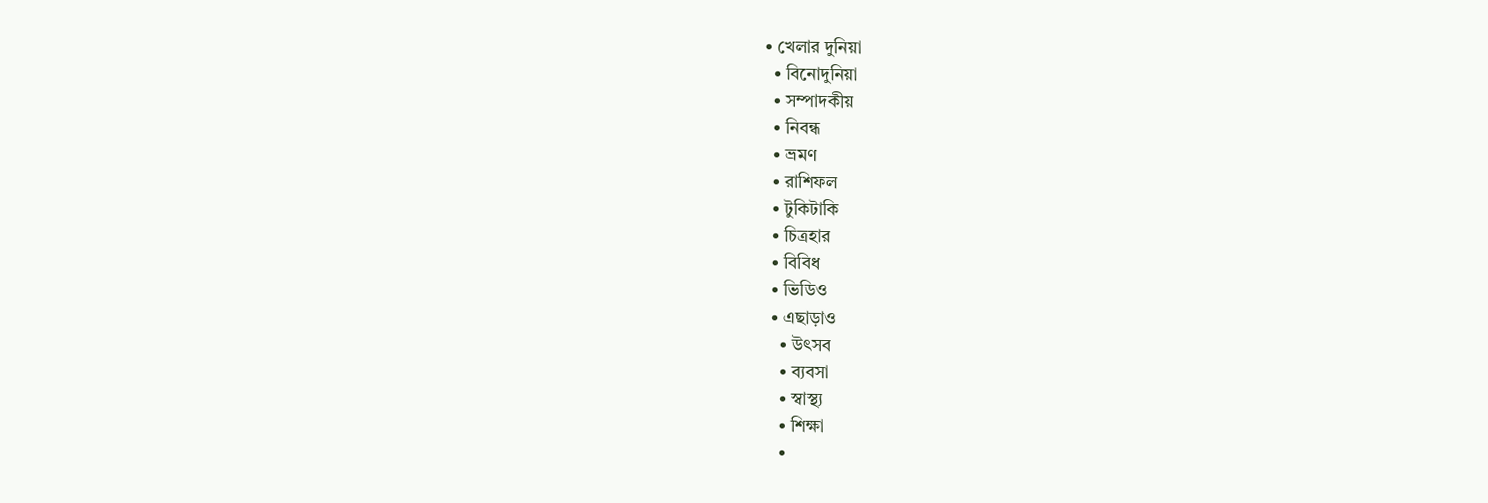• খেলার দুনিয়া
  • বিনোদুনিয়া
  • সম্পাদকীয়
  • নিবন্ধ
  • ভ্রমণ
  • রাশিফল
  • টুকিটাকি
  • চিত্রহার
  • বিবিধ
  • ভিডিও
  • এছাড়াও
    • উৎসব
    • ব্যবসা
    • স্বাস্থ্য
    • শিক্ষা
    •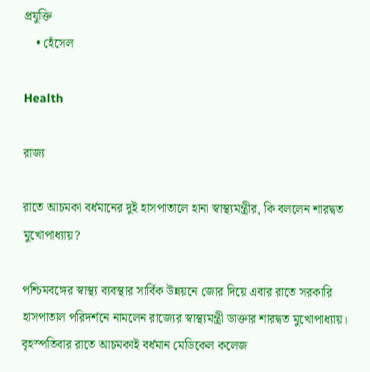প্রযুক্তি
    • হেঁসেল

Health

রাজ্য

রাতে আচমকা বর্ধমানের দুই হাসপাতালে হানা স্বাস্থ্যমন্ত্রীর, কি বললেন শারদ্বত মুখোপাধ্যায়?

পশ্চিমবঙ্গের স্বাস্থ্য ব্যবস্থার সার্বিক উন্নয়নে জোর দিয়ে এবার রাতে সরকারি হাসপাতাল পরিদর্শনে নামলেন রাজ্যের স্বাস্থ্যমন্ত্রী ডাক্তার শারদ্বত মুখোপাধ্যায়। বৃহস্পতিবার রাতে আচমকাই বর্ধমান মেডিকেল কলেজ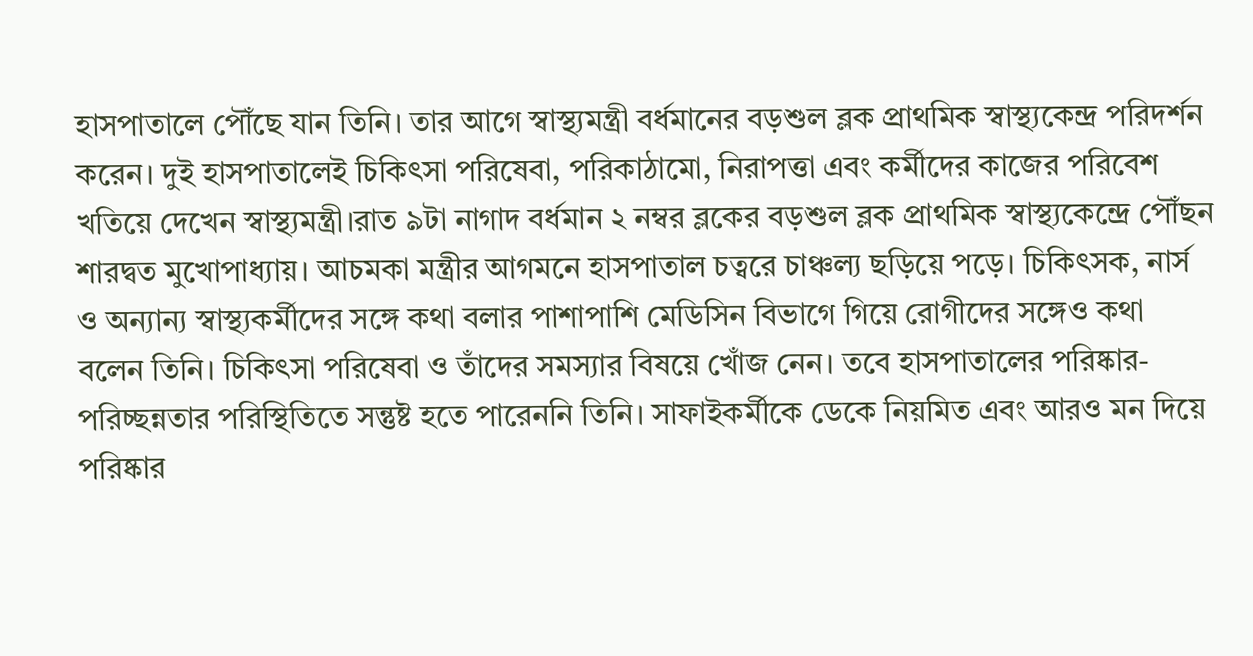হাসপাতালে পৌঁছে যান তিনি। তার আগে স্বাস্থ্যমন্ত্রী বর্ধমানের বড়শুল ব্লক প্রাথমিক স্বাস্থ্যকেন্দ্র পরিদর্শন করেন। দুই হাসপাতালেই চিকিৎসা পরিষেবা, পরিকাঠামো, নিরাপত্তা এবং কর্মীদের কাজের পরিবেশ খতিয়ে দেখেন স্বাস্থ্যমন্ত্রী।রাত ৯টা নাগাদ বর্ধমান ২ নম্বর ব্লকের বড়শুল ব্লক প্রাথমিক স্বাস্থ্যকেন্দ্রে পৌঁছন শারদ্বত মুখোপাধ্যায়। আচমকা মন্ত্রীর আগমনে হাসপাতাল চত্বরে চাঞ্চল্য ছড়িয়ে পড়ে। চিকিৎসক, নার্স ও অন্যান্য স্বাস্থ্যকর্মীদের সঙ্গে কথা বলার পাশাপাশি মেডিসিন বিভাগে গিয়ে রোগীদের সঙ্গেও কথা বলেন তিনি। চিকিৎসা পরিষেবা ও তাঁদের সমস্যার বিষয়ে খোঁজ নেন। তবে হাসপাতালের পরিষ্কার-পরিচ্ছন্নতার পরিস্থিতিতে সন্তুষ্ট হতে পারেননি তিনি। সাফাইকর্মীকে ডেকে নিয়মিত এবং আরও মন দিয়ে পরিষ্কার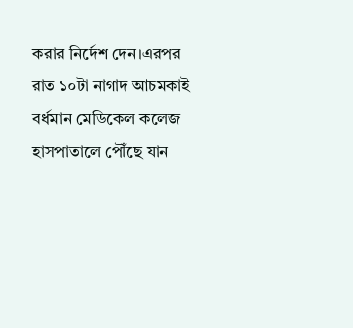করার নির্দেশ দেন।এরপর রাত ১০টা নাগাদ আচমকাই বর্ধমান মেডিকেল কলেজ হাসপাতালে পৌঁছে যান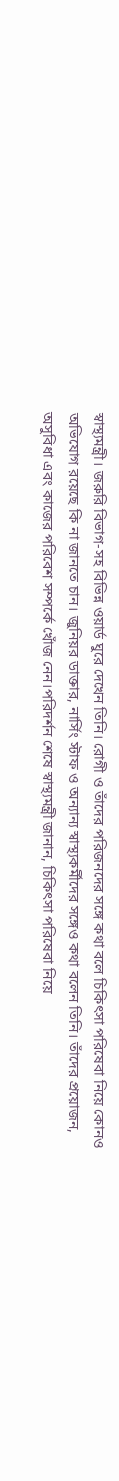স্বাস্থ্যমন্ত্রী। জরুরি বিভাগ-সহ বিভিন্ন ওয়ার্ড ঘুরে দেখেন তিনি। রোগী ও তাঁদের পরিজনদের সঙ্গে কথা বলে চিকিৎসা পরিষেবা নিয়ে কোনও অভিযোগ রয়েছে কি না জানতে চান। জুনিয়র ডাক্তার, নার্সিং স্টাফ ও অন্যান্য স্বাস্থ্যকর্মীদের সঙ্গেও কথা বলেন তিনি। তাঁদের প্রয়োজন, অসুবিধা এবং কাজের পরিবেশ সম্পর্কে খোঁজ নেন।পরিদর্শন শেষে স্বাস্থ্যমন্ত্রী জানান, চিকিৎসা পরিষেবা নিয়ে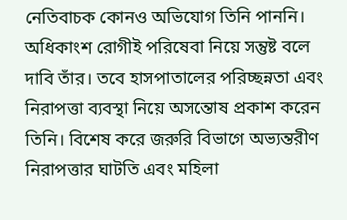নেতিবাচক কোনও অভিযোগ তিনি পাননি। অধিকাংশ রোগীই পরিষেবা নিয়ে সন্তুষ্ট বলে দাবি তাঁর। তবে হাসপাতালের পরিচ্ছন্নতা এবং নিরাপত্তা ব্যবস্থা নিয়ে অসন্তোষ প্রকাশ করেন তিনি। বিশেষ করে জরুরি বিভাগে অভ্যন্তরীণ নিরাপত্তার ঘাটতি এবং মহিলা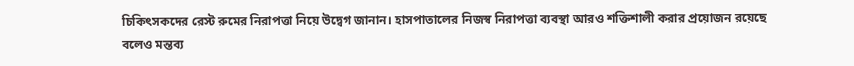চিকিৎসকদের রেস্ট রুমের নিরাপত্তা নিয়ে উদ্বেগ জানান। হাসপাতালের নিজস্ব নিরাপত্তা ব্যবস্থা আরও শক্তিশালী করার প্রয়োজন রয়েছে বলেও মন্তব্য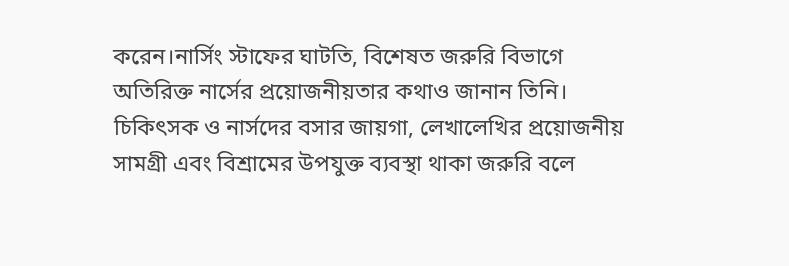করেন।নার্সিং স্টাফের ঘাটতি, বিশেষত জরুরি বিভাগে অতিরিক্ত নার্সের প্রয়োজনীয়তার কথাও জানান তিনি। চিকিৎসক ও নার্সদের বসার জায়গা, লেখালেখির প্রয়োজনীয় সামগ্রী এবং বিশ্রামের উপযুক্ত ব্যবস্থা থাকা জরুরি বলে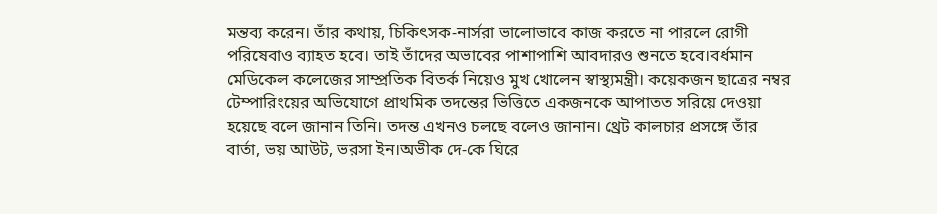মন্তব্য করেন। তাঁর কথায়, চিকিৎসক-নার্সরা ভালোভাবে কাজ করতে না পারলে রোগী পরিষেবাও ব্যাহত হবে। তাই তাঁদের অভাবের পাশাপাশি আবদারও শুনতে হবে।বর্ধমান মেডিকেল কলেজের সাম্প্রতিক বিতর্ক নিয়েও মুখ খোলেন স্বাস্থ্যমন্ত্রী। কয়েকজন ছাত্রের নম্বর টেম্পারিংয়ের অভিযোগে প্রাথমিক তদন্তের ভিত্তিতে একজনকে আপাতত সরিয়ে দেওয়া হয়েছে বলে জানান তিনি। তদন্ত এখনও চলছে বলেও জানান। থ্রেট কালচার প্রসঙ্গে তাঁর বার্তা, ভয় আউট, ভরসা ইন।অভীক দে-কে ঘিরে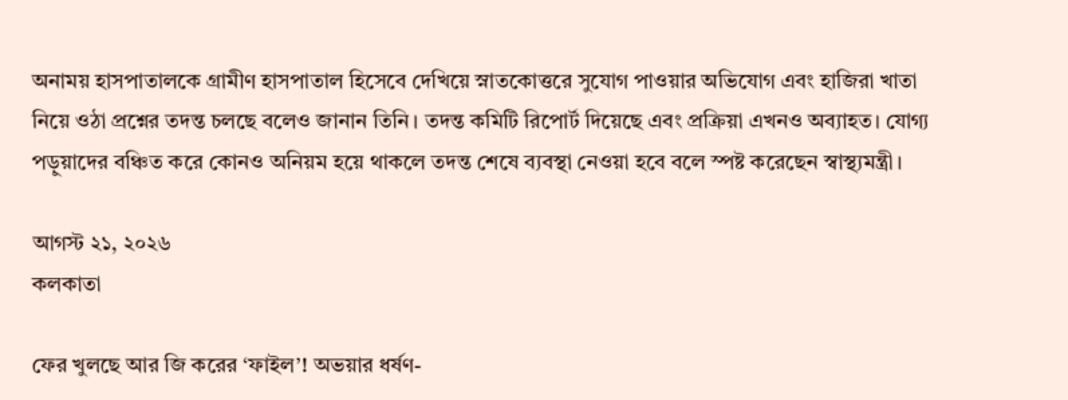অনাময় হাসপাতালকে গ্রামীণ হাসপাতাল হিসেবে দেখিয়ে স্নাতকোত্তরে সুযোগ পাওয়ার অভিযোগ এবং হাজিরা খাতা নিয়ে ওঠা প্রশ্নের তদন্ত চলছে বলেও জানান তিনি। তদন্ত কমিটি রিপোর্ট দিয়েছে এবং প্রক্রিয়া এখনও অব্যাহত। যোগ্য পড়ুয়াদের বঞ্চিত করে কোনও অনিয়ম হয়ে থাকলে তদন্ত শেষে ব্যবস্থা নেওয়া হবে বলে স্পষ্ট করেছেন স্বাস্থ্যমন্ত্রী।

আগস্ট ২১, ২০২৬
কলকাতা

ফের খুলছে আর জি করের ‘ফাইল’! অভয়ার ধর্ষণ-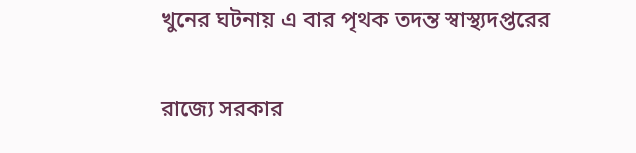খুনের ঘটনায় এ বার পৃথক তদন্ত স্বাস্থ্যদপ্তরের

রাজ্যে সরকার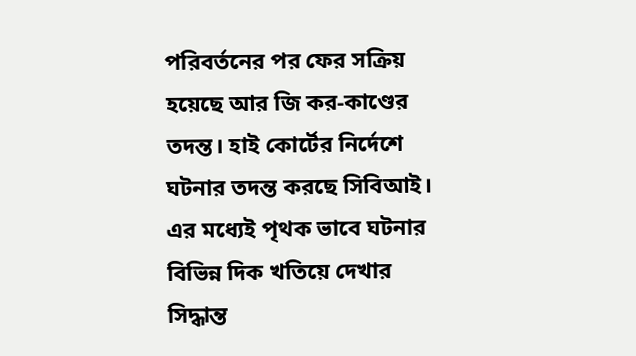পরিবর্তনের পর ফের সক্রিয় হয়েছে আর জি কর-কাণ্ডের তদন্ত। হাই কোর্টের নির্দেশে ঘটনার তদন্ত করছে সিবিআই। এর মধ্যেই পৃথক ভাবে ঘটনার বিভিন্ন দিক খতিয়ে দেখার সিদ্ধান্ত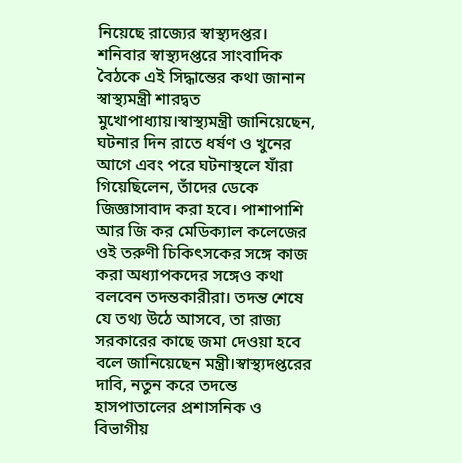নিয়েছে রাজ্যের স্বাস্থ্যদপ্তর। শনিবার স্বাস্থ্যদপ্তরে সাংবাদিক বৈঠকে এই সিদ্ধান্তের কথা জানান স্বাস্থ্যমন্ত্রী শারদ্বত মুখোপাধ্যায়।স্বাস্থ্যমন্ত্রী জানিয়েছেন, ঘটনার দিন রাতে ধর্ষণ ও খুনের আগে এবং পরে ঘটনাস্থলে যাঁরা গিয়েছিলেন, তাঁদের ডেকে জিজ্ঞাসাবাদ করা হবে। পাশাপাশি আর জি কর মেডিক্যাল কলেজের ওই তরুণী চিকিৎসকের সঙ্গে কাজ করা অধ্যাপকদের সঙ্গেও কথা বলবেন তদন্তকারীরা। তদন্ত শেষে যে তথ্য উঠে আসবে, তা রাজ্য সরকারের কাছে জমা দেওয়া হবে বলে জানিয়েছেন মন্ত্রী।স্বাস্থ্যদপ্তরের দাবি, নতুন করে তদন্তে হাসপাতালের প্রশাসনিক ও বিভাগীয়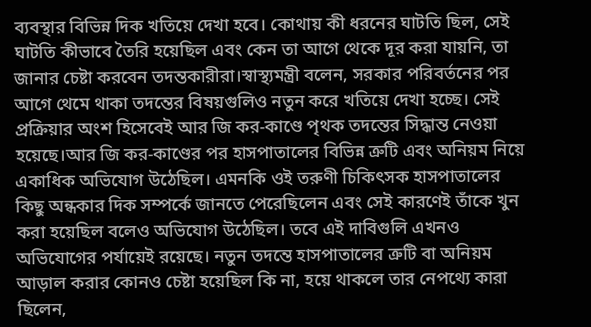ব্যবস্থার বিভিন্ন দিক খতিয়ে দেখা হবে। কোথায় কী ধরনের ঘাটতি ছিল, সেই ঘাটতি কীভাবে তৈরি হয়েছিল এবং কেন তা আগে থেকে দূর করা যায়নি, তা জানার চেষ্টা করবেন তদন্তকারীরা।স্বাস্থ্যমন্ত্রী বলেন, সরকার পরিবর্তনের পর আগে থেমে থাকা তদন্তের বিষয়গুলিও নতুন করে খতিয়ে দেখা হচ্ছে। সেই প্রক্রিয়ার অংশ হিসেবেই আর জি কর-কাণ্ডে পৃথক তদন্তের সিদ্ধান্ত নেওয়া হয়েছে।আর জি কর-কাণ্ডের পর হাসপাতালের বিভিন্ন ত্রুটি এবং অনিয়ম নিয়ে একাধিক অভিযোগ উঠেছিল। এমনকি ওই তরুণী চিকিৎসক হাসপাতালের কিছু অন্ধকার দিক সম্পর্কে জানতে পেরেছিলেন এবং সেই কারণেই তাঁকে খুন করা হয়েছিল বলেও অভিযোগ উঠেছিল। তবে এই দাবিগুলি এখনও অভিযোগের পর্যায়েই রয়েছে। নতুন তদন্তে হাসপাতালের ত্রুটি বা অনিয়ম আড়াল করার কোনও চেষ্টা হয়েছিল কি না, হয়ে থাকলে তার নেপথ্যে কারা ছিলেন,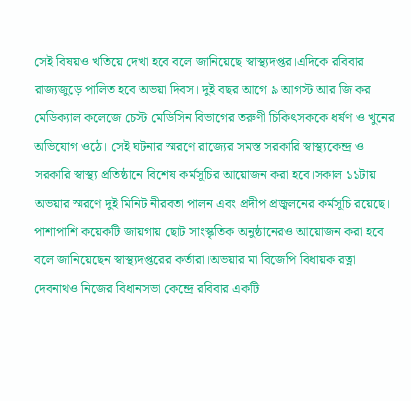সেই বিষয়ও খতিয়ে দেখা হবে বলে জানিয়েছে স্বাস্থ্যদপ্তর।এদিকে রবিবার রাজ্যজুড়ে পালিত হবে অভয়া দিবস। দুই বছর আগে ৯ আগস্ট আর জি কর মেডিক্যাল কলেজে চেস্ট মেডিসিন বিভাগের তরুণী চিকিৎসককে ধর্ষণ ও খুনের অভিযোগ ওঠে। সেই ঘটনার স্মরণে রাজ্যের সমস্ত সরকারি স্বাস্থ্যকেন্দ্র ও সরকারি স্বাস্থ্য প্রতিষ্ঠানে বিশেষ কর্মসূচির আয়োজন করা হবে।সকাল ১১টায় অভয়ার স্মরণে দুই মিনিট নীরবতা পালন এবং প্রদীপ প্রজ্বলনের কর্মসূচি রয়েছে। পাশাপাশি কয়েকটি জায়গায় ছোট সাংস্কৃতিক অনুষ্ঠানেরও আয়োজন করা হবে বলে জানিয়েছেন স্বাস্থ্যদপ্তরের কর্তারা।অভয়ার মা বিজেপি বিধায়ক রত্না দেবনাথও নিজের বিধানসভা কেন্দ্রে রবিবার একটি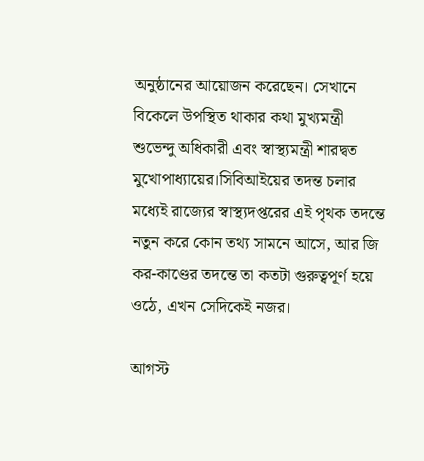অনুষ্ঠানের আয়োজন করেছেন। সেখানে বিকেলে উপস্থিত থাকার কথা মুখ্যমন্ত্রী শুভেন্দু অধিকারী এবং স্বাস্থ্যমন্ত্রী শারদ্বত মুখোপাধ্যায়ের।সিবিআইয়ের তদন্ত চলার মধ্যেই রাজ্যের স্বাস্থ্যদপ্তরের এই পৃথক তদন্তে নতুন করে কোন তথ্য সামনে আসে, আর জি কর-কাণ্ডের তদন্তে তা কতটা গুরুত্বপূর্ণ হয়ে ওঠে, এখন সেদিকেই নজর।

আগস্ট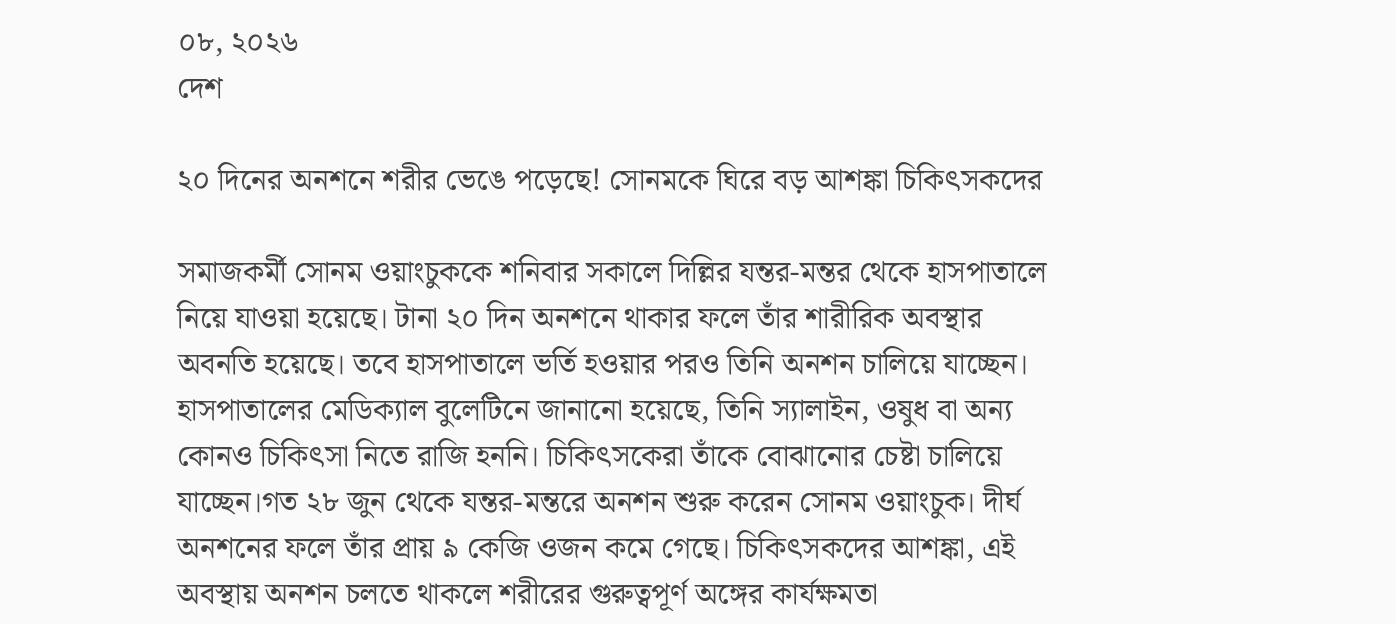০৮, ২০২৬
দেশ

২০ দিনের অনশনে শরীর ভেঙে পড়েছে! সোনমকে ঘিরে বড় আশঙ্কা চিকিৎসকদের

সমাজকর্মী সোনম ওয়াংচুককে শনিবার সকালে দিল্লির যন্তর-মন্তর থেকে হাসপাতালে নিয়ে যাওয়া হয়েছে। টানা ২০ দিন অনশনে থাকার ফলে তাঁর শারীরিক অবস্থার অবনতি হয়েছে। তবে হাসপাতালে ভর্তি হওয়ার পরও তিনি অনশন চালিয়ে যাচ্ছেন। হাসপাতালের মেডিক্যাল বুলেটিনে জানানো হয়েছে, তিনি স্যালাইন, ওষুধ বা অন্য কোনও চিকিৎসা নিতে রাজি হননি। চিকিৎসকেরা তাঁকে বোঝানোর চেষ্টা চালিয়ে যাচ্ছেন।গত ২৮ জুন থেকে যন্তর-মন্তরে অনশন শুরু করেন সোনম ওয়াংচুক। দীর্ঘ অনশনের ফলে তাঁর প্রায় ৯ কেজি ওজন কমে গেছে। চিকিৎসকদের আশঙ্কা, এই অবস্থায় অনশন চলতে থাকলে শরীরের গুরুত্বপূর্ণ অঙ্গের কার্যক্ষমতা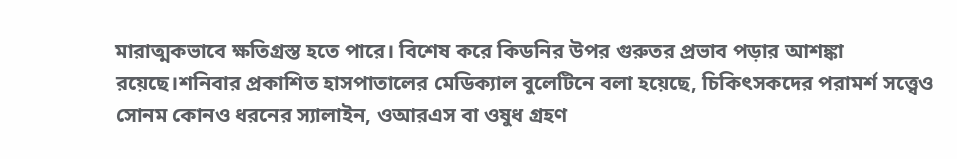মারাত্মকভাবে ক্ষতিগ্রস্ত হতে পারে। বিশেষ করে কিডনির উপর গুরুতর প্রভাব পড়ার আশঙ্কা রয়েছে।শনিবার প্রকাশিত হাসপাতালের মেডিক্যাল বুলেটিনে বলা হয়েছে, চিকিৎসকদের পরামর্শ সত্ত্বেও সোনম কোনও ধরনের স্যালাইন, ওআরএস বা ওষুধ গ্রহণ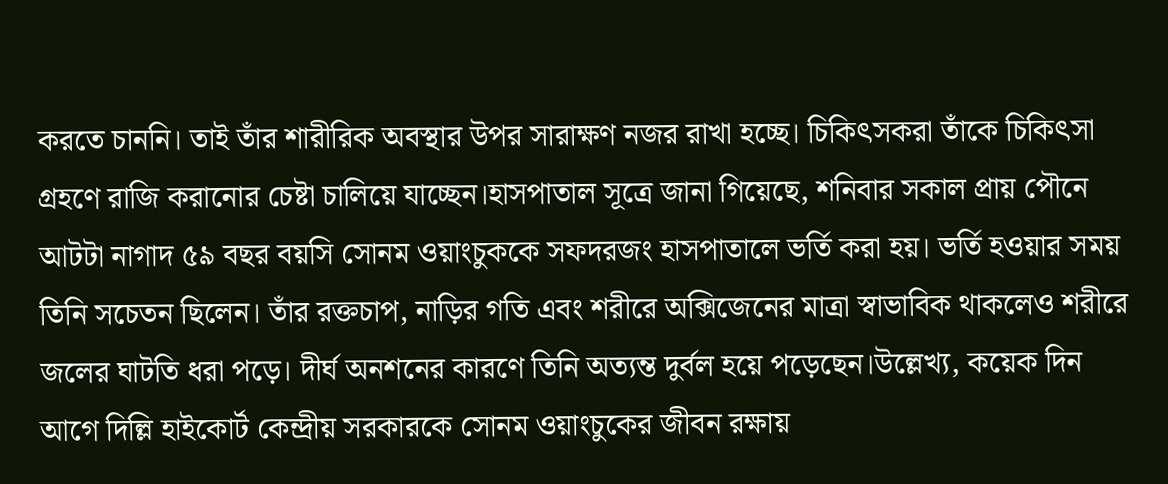করতে চাননি। তাই তাঁর শারীরিক অবস্থার উপর সারাক্ষণ নজর রাখা হচ্ছে। চিকিৎসকরা তাঁকে চিকিৎসা গ্রহণে রাজি করানোর চেষ্টা চালিয়ে যাচ্ছেন।হাসপাতাল সূত্রে জানা গিয়েছে, শনিবার সকাল প্রায় পৌনে আটটা নাগাদ ৫৯ বছর বয়সি সোনম ওয়াংচুককে সফদরজং হাসপাতালে ভর্তি করা হয়। ভর্তি হওয়ার সময় তিনি সচেতন ছিলেন। তাঁর রক্তচাপ, নাড়ির গতি এবং শরীরে অক্সিজেনের মাত্রা স্বাভাবিক থাকলেও শরীরে জলের ঘাটতি ধরা পড়ে। দীর্ঘ অনশনের কারণে তিনি অত্যন্ত দুর্বল হয়ে পড়েছেন।উল্লেখ্য, কয়েক দিন আগে দিল্লি হাইকোর্ট কেন্দ্রীয় সরকারকে সোনম ওয়াংচুকের জীবন রক্ষায়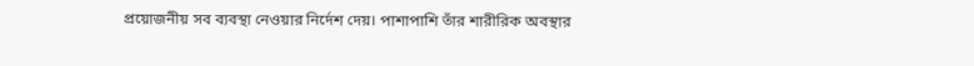প্রয়োজনীয় সব ব্যবস্থা নেওয়ার নির্দেশ দেয়। পাশাপাশি তাঁর শারীরিক অবস্থার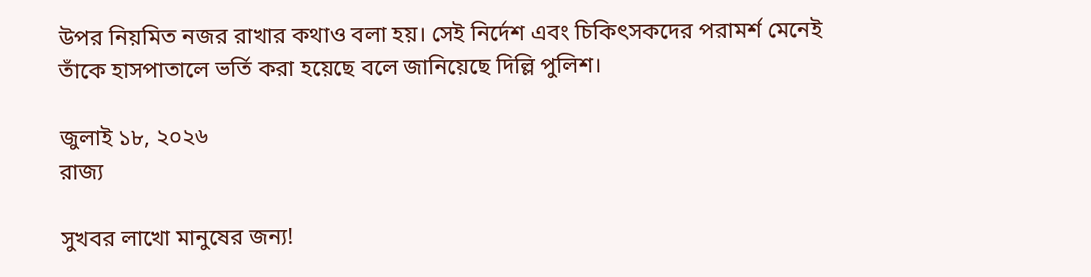উপর নিয়মিত নজর রাখার কথাও বলা হয়। সেই নির্দেশ এবং চিকিৎসকদের পরামর্শ মেনেই তাঁকে হাসপাতালে ভর্তি করা হয়েছে বলে জানিয়েছে দিল্লি পুলিশ।

জুলাই ১৮, ২০২৬
রাজ্য

সুখবর লাখো মানুষের জন্য!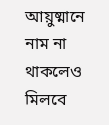আয়ুষ্মানে নাম না থাকলেও মিলবে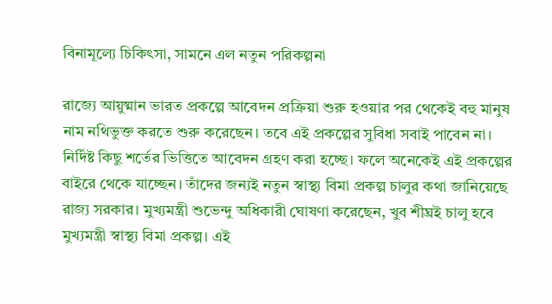বিনামূল্যে চিকিৎসা, সামনে এল নতুন পরিকল্পনা

রাজ্যে আয়ুষ্মান ভারত প্রকল্পে আবেদন প্রক্রিয়া শুরু হওয়ার পর থেকেই বহু মানুষ নাম নথিভুক্ত করতে শুরু করেছেন। তবে এই প্রকল্পের সুবিধা সবাই পাবেন না। নির্দিষ্ট কিছু শর্তের ভিত্তিতে আবেদন গ্রহণ করা হচ্ছে। ফলে অনেকেই এই প্রকল্পের বাইরে থেকে যাচ্ছেন। তাঁদের জন্যই নতুন স্বাস্থ্য বিমা প্রকল্প চালুর কথা জানিয়েছে রাজ্য সরকার। মুখ্যমন্ত্রী শুভেন্দু অধিকারী ঘোষণা করেছেন, খুব শীঘ্রই চালু হবে মুখ্যমন্ত্রী স্বাস্থ্য বিমা প্রকল্প। এই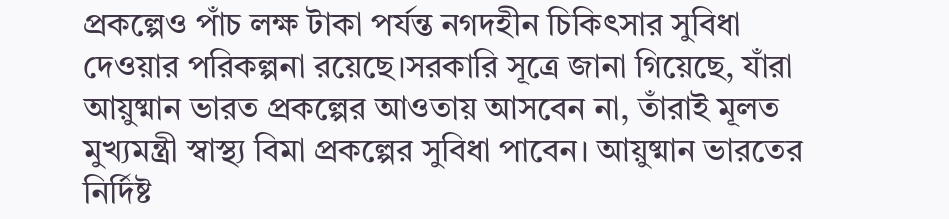প্রকল্পেও পাঁচ লক্ষ টাকা পর্যন্ত নগদহীন চিকিৎসার সুবিধা দেওয়ার পরিকল্পনা রয়েছে।সরকারি সূত্রে জানা গিয়েছে, যাঁরা আয়ুষ্মান ভারত প্রকল্পের আওতায় আসবেন না, তাঁরাই মূলত মুখ্যমন্ত্রী স্বাস্থ্য বিমা প্রকল্পের সুবিধা পাবেন। আয়ুষ্মান ভারতের নির্দিষ্ট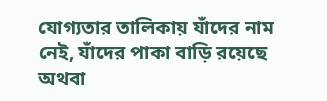যোগ্যতার তালিকায় যাঁদের নাম নেই, যাঁদের পাকা বাড়ি রয়েছে অথবা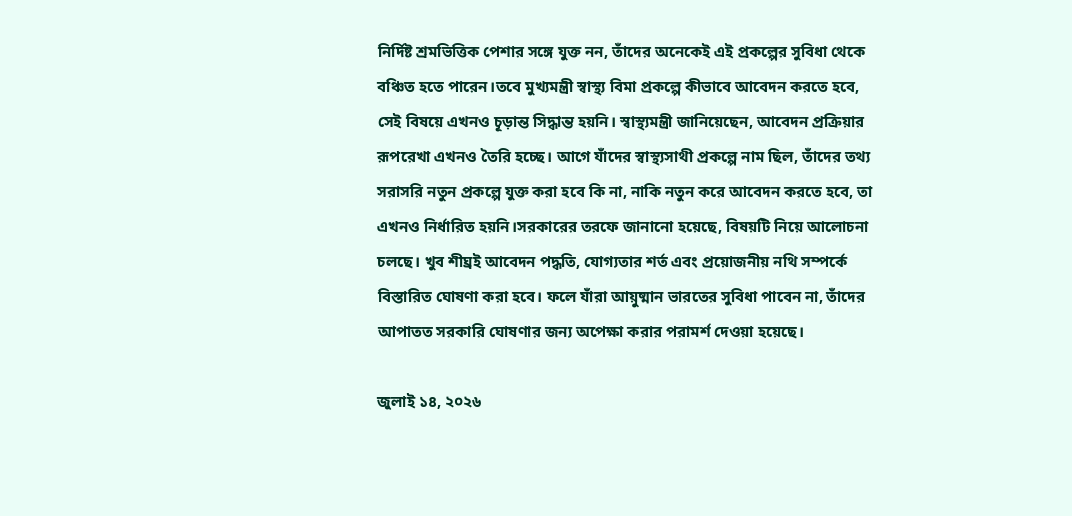নির্দিষ্ট শ্রমভিত্তিক পেশার সঙ্গে যুক্ত নন, তাঁদের অনেকেই এই প্রকল্পের সুবিধা থেকে বঞ্চিত হতে পারেন।তবে মুখ্যমন্ত্রী স্বাস্থ্য বিমা প্রকল্পে কীভাবে আবেদন করতে হবে, সেই বিষয়ে এখনও চূড়ান্ত সিদ্ধান্ত হয়নি। স্বাস্থ্যমন্ত্রী জানিয়েছেন, আবেদন প্রক্রিয়ার রূপরেখা এখনও তৈরি হচ্ছে। আগে যাঁদের স্বাস্থ্যসাথী প্রকল্পে নাম ছিল, তাঁদের তথ্য সরাসরি নতুন প্রকল্পে যুক্ত করা হবে কি না, নাকি নতুন করে আবেদন করতে হবে, তা এখনও নির্ধারিত হয়নি।সরকারের তরফে জানানো হয়েছে, বিষয়টি নিয়ে আলোচনা চলছে। খুব শীঘ্রই আবেদন পদ্ধতি, যোগ্যতার শর্ত এবং প্রয়োজনীয় নথি সম্পর্কে বিস্তারিত ঘোষণা করা হবে। ফলে যাঁরা আয়ুষ্মান ভারতের সুবিধা পাবেন না, তাঁদের আপাতত সরকারি ঘোষণার জন্য অপেক্ষা করার পরামর্শ দেওয়া হয়েছে।

জুলাই ১৪, ২০২৬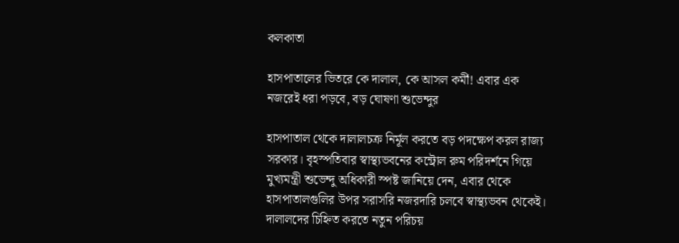কলকাতা

হাসপাতালের ভিতরে কে দালাল, কে আসল কর্মী! এবার এক নজরেই ধরা পড়বে, বড় ঘোষণা শুভেন্দুর

হাসপাতাল থেকে দালালচক্র নির্মূল করতে বড় পদক্ষেপ করল রাজ্য সরকার। বৃহস্পতিবার স্বাস্থ্যভবনের কন্ট্রোল রুম পরিদর্শনে গিয়ে মুখ্যমন্ত্রী শুভেন্দু অধিকারী স্পষ্ট জানিয়ে দেন, এবার থেকে হাসপাতালগুলির উপর সরাসরি নজরদারি চলবে স্বাস্থ্যভবন থেকেই। দালালদের চিহ্নিত করতে নতুন পরিচয়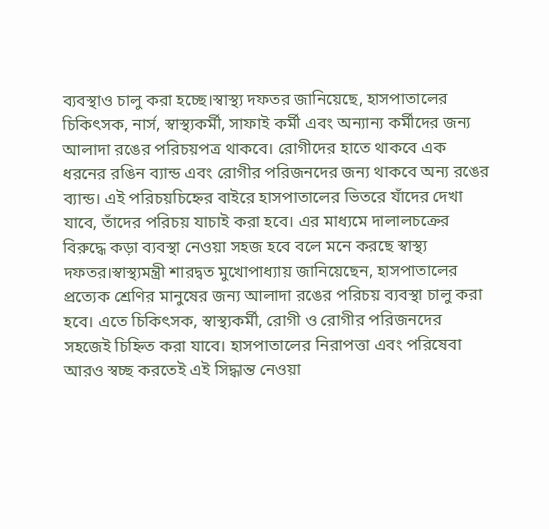ব্যবস্থাও চালু করা হচ্ছে।স্বাস্থ্য দফতর জানিয়েছে, হাসপাতালের চিকিৎসক, নার্স, স্বাস্থ্যকর্মী, সাফাই কর্মী এবং অন্যান্য কর্মীদের জন্য আলাদা রঙের পরিচয়পত্র থাকবে। রোগীদের হাতে থাকবে এক ধরনের রঙিন ব্যান্ড এবং রোগীর পরিজনদের জন্য থাকবে অন্য রঙের ব্যান্ড। এই পরিচয়চিহ্নের বাইরে হাসপাতালের ভিতরে যাঁদের দেখা যাবে, তাঁদের পরিচয় যাচাই করা হবে। এর মাধ্যমে দালালচক্রের বিরুদ্ধে কড়া ব্যবস্থা নেওয়া সহজ হবে বলে মনে করছে স্বাস্থ্য দফতর।স্বাস্থ্যমন্ত্রী শারদ্বত মুখোপাধ্যায় জানিয়েছেন, হাসপাতালের প্রত্যেক শ্রেণির মানুষের জন্য আলাদা রঙের পরিচয় ব্যবস্থা চালু করা হবে। এতে চিকিৎসক, স্বাস্থ্যকর্মী, রোগী ও রোগীর পরিজনদের সহজেই চিহ্নিত করা যাবে। হাসপাতালের নিরাপত্তা এবং পরিষেবা আরও স্বচ্ছ করতেই এই সিদ্ধান্ত নেওয়া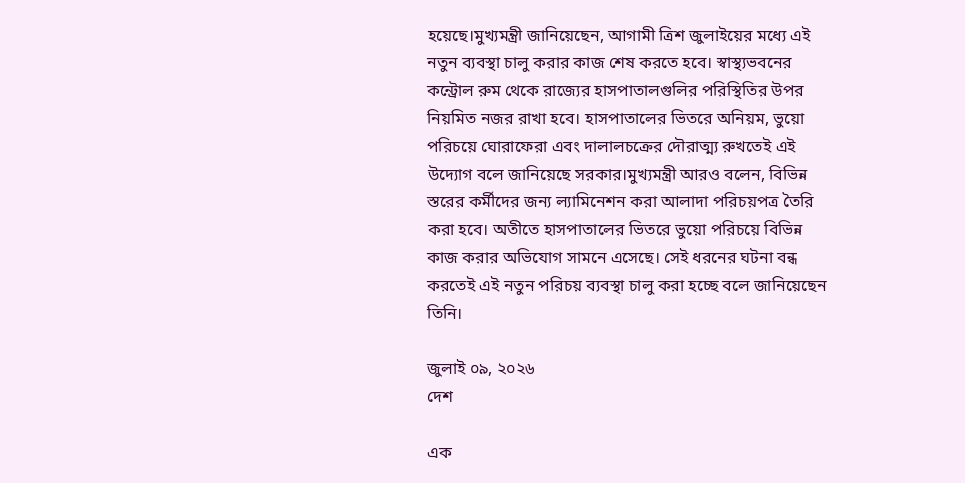হয়েছে।মুখ্যমন্ত্রী জানিয়েছেন, আগামী ত্রিশ জুলাইয়ের মধ্যে এই নতুন ব্যবস্থা চালু করার কাজ শেষ করতে হবে। স্বাস্থ্যভবনের কন্ট্রোল রুম থেকে রাজ্যের হাসপাতালগুলির পরিস্থিতির উপর নিয়মিত নজর রাখা হবে। হাসপাতালের ভিতরে অনিয়ম, ভুয়ো পরিচয়ে ঘোরাফেরা এবং দালালচক্রের দৌরাত্ম্য রুখতেই এই উদ্যোগ বলে জানিয়েছে সরকার।মুখ্যমন্ত্রী আরও বলেন, বিভিন্ন স্তরের কর্মীদের জন্য ল্যামিনেশন করা আলাদা পরিচয়পত্র তৈরি করা হবে। অতীতে হাসপাতালের ভিতরে ভুয়ো পরিচয়ে বিভিন্ন কাজ করার অভিযোগ সামনে এসেছে। সেই ধরনের ঘটনা বন্ধ করতেই এই নতুন পরিচয় ব্যবস্থা চালু করা হচ্ছে বলে জানিয়েছেন তিনি।

জুলাই ০৯, ২০২৬
দেশ

এক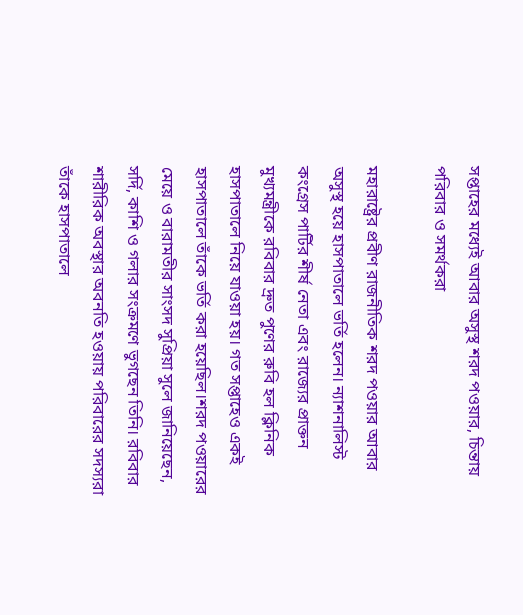সপ্তাহের মধ্যেই আবার অসুস্থ শরদ পওয়ার, চিন্তায় পরিবার ও সমর্থকরা

মহারাষ্ট্রের প্রবীণ রাজনীতিক শরদ পওয়ার আবার অসুস্থ হয়ে হাসপাতালে ভর্তি হলেন। ন্যাশনালিস্ট কংগ্রেস পার্টির শীর্ষ নেতা এবং রাজ্যের প্রাক্তন মুখ্যমন্ত্রীকে রবিবার দ্রুত পুণের রুবি হল ক্লিনিক হাসপাতালে নিয়ে যাওয়া হয়। গত সপ্তাহেও একই হাসপাতালে তাঁকে ভর্তি করা হয়েছিল।শরদ পওয়ারের মেয়ে ও বারামতীর সাংসদ সুপ্রিয়া সুলে জানিয়েছেন, সর্দি, কাশি ও গলার সংক্রমণে ভুগছেন তিনি। রবিবার শারীরিক অবস্থার অবনতি হওয়ায় পরিবারের সদস্যরা তাঁকে হাসপাতালে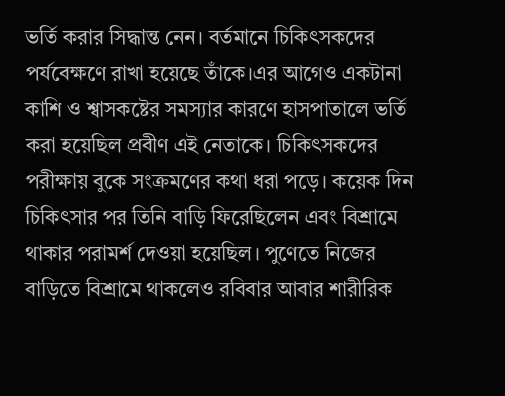ভর্তি করার সিদ্ধান্ত নেন। বর্তমানে চিকিৎসকদের পর্যবেক্ষণে রাখা হয়েছে তাঁকে।এর আগেও একটানা কাশি ও শ্বাসকষ্টের সমস্যার কারণে হাসপাতালে ভর্তি করা হয়েছিল প্রবীণ এই নেতাকে। চিকিৎসকদের পরীক্ষায় বুকে সংক্রমণের কথা ধরা পড়ে। কয়েক দিন চিকিৎসার পর তিনি বাড়ি ফিরেছিলেন এবং বিশ্রামে থাকার পরামর্শ দেওয়া হয়েছিল। পুণেতে নিজের বাড়িতে বিশ্রামে থাকলেও রবিবার আবার শারীরিক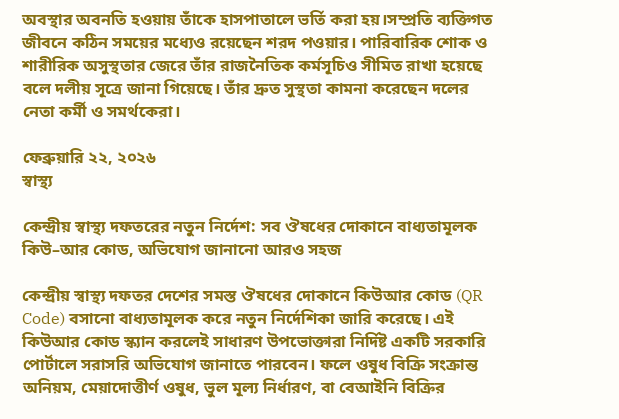অবস্থার অবনতি হওয়ায় তাঁকে হাসপাতালে ভর্তি করা হয়।সম্প্রতি ব্যক্তিগত জীবনে কঠিন সময়ের মধ্যেও রয়েছেন শরদ পওয়ার। পারিবারিক শোক ও শারীরিক অসুস্থতার জেরে তাঁর রাজনৈতিক কর্মসূচিও সীমিত রাখা হয়েছে বলে দলীয় সূত্রে জানা গিয়েছে। তাঁর দ্রুত সুস্থতা কামনা করেছেন দলের নেতা কর্মী ও সমর্থকেরা।

ফেব্রুয়ারি ২২, ২০২৬
স্বাস্থ্য

কেন্দ্রীয় স্বাস্থ্য দফতরের নতুন নির্দেশ: সব ঔষধের দোকানে বাধ্যতামূলক কিউ–আর কোড, অভিযোগ জানানো আরও সহজ

কেন্দ্রীয় স্বাস্থ্য দফতর দেশের সমস্ত ঔষধের দোকানে কিউআর কোড (QR Code) বসানো বাধ্যতামূলক করে নতুন নির্দেশিকা জারি করেছে। এই কিউআর কোড স্ক্যান করলেই সাধারণ উপভোক্তারা নির্দিষ্ট একটি সরকারি পোর্টালে সরাসরি অভিযোগ জানাতে পারবেন। ফলে ওষুধ বিক্রি সংক্রান্ত অনিয়ম, মেয়াদোত্তীর্ণ ওষুধ, ভুল মূল্য নির্ধারণ, বা বেআইনি বিক্রির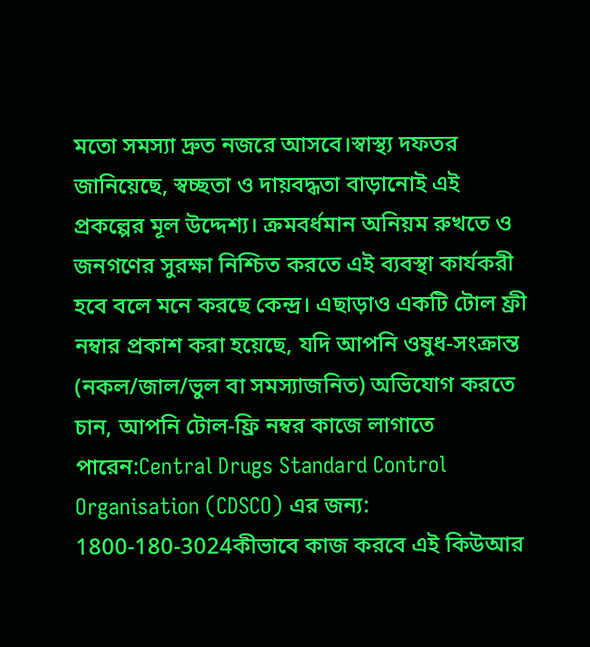মতো সমস্যা দ্রুত নজরে আসবে।স্বাস্থ্য দফতর জানিয়েছে, স্বচ্ছতা ও দায়বদ্ধতা বাড়ানোই এই প্রকল্পের মূল উদ্দেশ্য। ক্রমবর্ধমান অনিয়ম রুখতে ও জনগণের সুরক্ষা নিশ্চিত করতে এই ব্যবস্থা কার্যকরী হবে বলে মনে করছে কেন্দ্র। এছাড়াও একটি টোল ফ্রী নম্বার প্রকাশ করা হয়েছে, যদি আপনি ওষুধ-সংক্রান্ত (নকল/জাল/ভুল বা সমস্যাজনিত) অভিযোগ করতে চান, আপনি টোল-ফ্রি নম্বর কাজে লাগাতে পারেন:Central Drugs Standard Control Organisation (CDSCO) এর জন্য: 1800-180-3024কীভাবে কাজ করবে এই কিউআর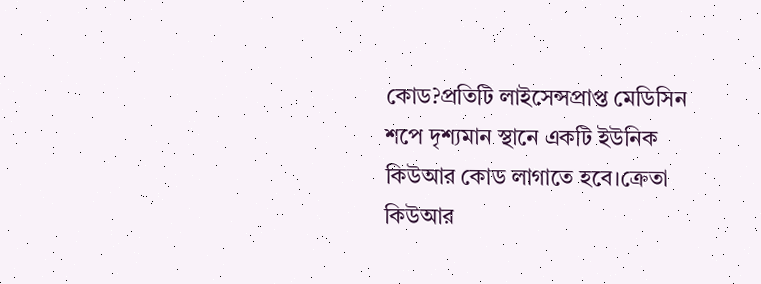কোড?প্রতিটি লাইসেন্সপ্রাপ্ত মেডিসিন শপে দৃশ্যমান স্থানে একটি ইউনিক কিউআর কোড লাগাতে হবে।ক্রেতা কিউআর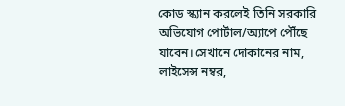কোড স্ক্যান করলেই তিনি সরকারি অভিযোগ পোর্টাল/অ্যাপে পৌঁছে যাবেন।সেখানে দোকানের নাম, লাইসেন্স নম্বর,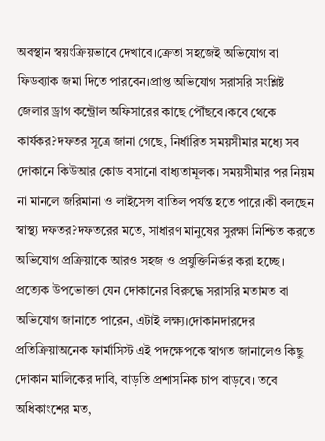অবস্থান স্বয়ংক্রিয়ভাবে দেখাবে।ক্রেতা সহজেই অভিযোগ বা ফিডব্যাক জমা দিতে পারবেন।প্রাপ্ত অভিযোগ সরাসরি সংশ্লিষ্ট জেলার ড্রাগ কন্ট্রোল অফিসারের কাছে পৌঁছবে।কবে থেকে কার্যকর?দফতর সূত্রে জানা গেছে, নির্ধারিত সময়সীমার মধ্যে সব দোকানে কিউআর কোড বসানো বাধ্যতামূলক। সময়সীমার পর নিয়ম না মানলে জরিমানা ও লাইসেন্স বাতিল পর্যন্ত হতে পারে।কী বলছেন স্বাস্থ্য দফতর?দফতরের মতে, সাধারণ মানুষের সুরক্ষা নিশ্চিত করতে অভিযোগ প্রক্রিয়াকে আরও সহজ ও প্রযুক্তিনির্ভর করা হচ্ছে। প্রত্যেক উপভোক্তা যেন দোকানের বিরুদ্ধে সরাসরি মতামত বা অভিযোগ জানাতে পারেন, এটাই লক্ষ্য।দোকানদারদের প্রতিক্রিয়াঅনেক ফার্মাসিস্ট এই পদক্ষেপকে স্বাগত জানালেও কিছু দোকান মালিকের দাবি, বাড়তি প্রশাসনিক চাপ বাড়বে। তবে অধিকাংশের মত,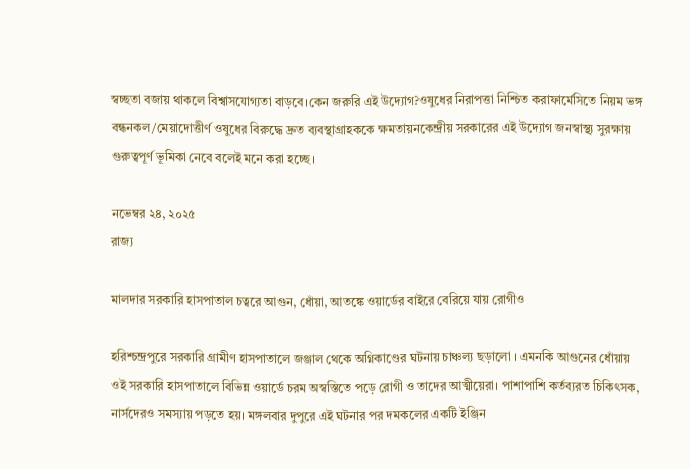স্বচ্ছতা বজায় থাকলে বিশ্বাসযোগ্যতা বাড়বে।কেন জরুরি এই উদ্যোগ?ওষুধের নিরাপত্তা নিশ্চিত করাফার্মেসিতে নিয়ম ভঙ্গ বন্ধনকল/মেয়াদোত্তীর্ণ ওষুধের বিরুদ্ধে দ্রুত ব্যবস্থাগ্রাহককে ক্ষমতায়নকেন্দ্রীয় সরকারের এই উদ্যোগ জনস্বাস্থ্য সুরক্ষায় গুরুত্বপূর্ণ ভূমিকা নেবে বলেই মনে করা হচ্ছে।

নভেম্বর ২৪, ২০২৫
রাজ্য

মালদার সরকারি হাসপাতাল চত্বরে আগুন, ধোঁয়া, আতঙ্কে ওয়ার্ডের বাইরে বেরিয়ে যায় রোগীও

হরিশ্চন্দ্রপুরে সরকারি গ্রামীণ হাসপাতালে জঞ্জাল থেকে অগ্নিকাণ্ডের ঘটনায় চাঞ্চল্য ছড়ালো । এমনকি আগুনের ধোঁয়ায় ওই সরকারি হাসপাতালে বিভিন্ন ওয়ার্ডে চরম অস্বস্তিতে পড়ে রোগী ও তাদের আত্মীয়েরা। পাশাপাশি কর্তব্যরত চিকিৎসক, নার্সদেরও সমস্যায় পড়তে হয়। মঙ্গলবার দুপুরে এই ঘটনার পর দমকলের একটি ইঞ্জিন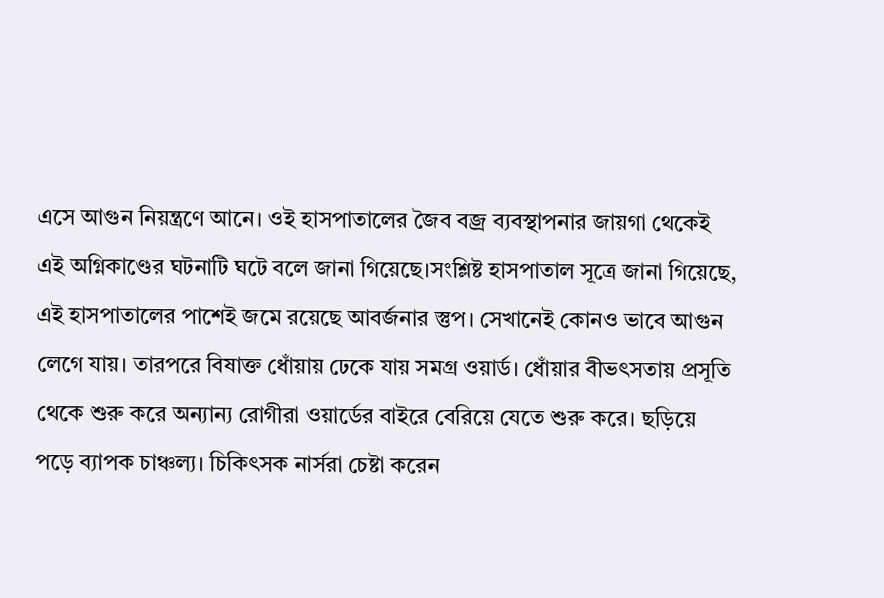এসে আগুন নিয়ন্ত্রণে আনে। ওই হাসপাতালের জৈব বজ্র ব্যবস্থাপনার জায়গা থেকেই এই অগ্নিকাণ্ডের ঘটনাটি ঘটে বলে জানা গিয়েছে।সংশ্লিষ্ট হাসপাতাল সূত্রে জানা গিয়েছে, এই হাসপাতালের পাশেই জমে রয়েছে আবর্জনার স্তুপ। সেখানেই কোনও ভাবে আগুন লেগে যায়। তারপরে বিষাক্ত ধোঁয়ায় ঢেকে যায় সমগ্র ওয়ার্ড। ধোঁয়ার বীভৎসতায় প্রসূতি থেকে শুরু করে অন্যান্য রোগীরা ওয়ার্ডের বাইরে বেরিয়ে যেতে শুরু করে। ছড়িয়ে পড়ে ব্যাপক চাঞ্চল্য। চিকিৎসক নার্সরা চেষ্টা করেন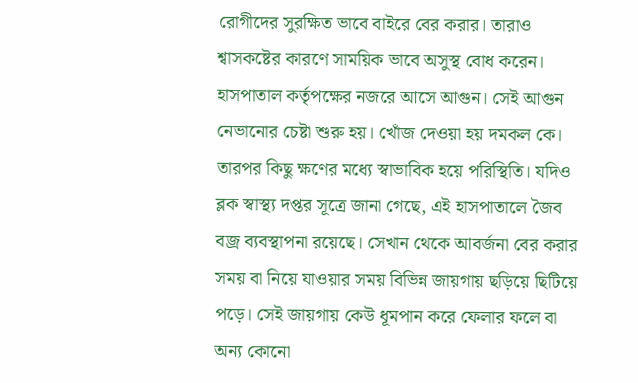রোগীদের সুরক্ষিত ভাবে বাইরে বের করার। তারাও শ্বাসকষ্টের কারণে সাময়িক ভাবে অসুস্থ বোধ করেন। হাসপাতাল কর্তৃপক্ষের নজরে আসে আগুন। সেই আগুন নেভানোর চেষ্টা শুরু হয়। খোঁজ দেওয়া হয় দমকল কে। তারপর কিছু ক্ষণের মধ্যে স্বাভাবিক হয়ে পরিস্থিতি। যদিও ব্লক স্বাস্থ্য দপ্তর সূত্রে জানা গেছে, এই হাসপাতালে জৈব বজ্র ব্যবস্থাপনা রয়েছে। সেখান থেকে আবর্জনা বের করার সময় বা নিয়ে যাওয়ার সময় বিভিন্ন জায়গায় ছড়িয়ে ছিটিয়ে পড়ে। সেই জায়গায় কেউ ধূমপান করে ফেলার ফলে বা অন্য কোনো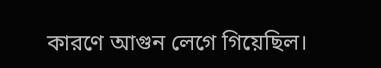কারণে আগুন লেগে গিয়েছিল।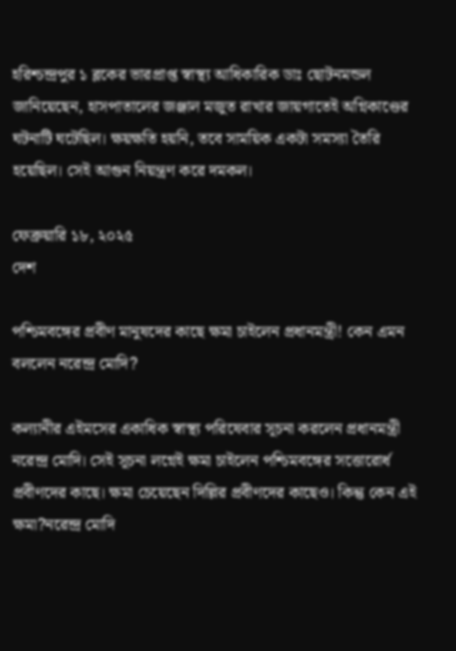হরিশ্চন্দ্রপুর ১ ব্লকের ভারপ্রাপ্ত স্বাস্থ্য আধিকারিক ডাঃ ছোটনমন্ডল জানিয়েছেন, হাসপাতালের জঞ্জাল মজুত রাখার জায়গাতেই অগ্নিকাণ্ডের ঘটনাটি ঘটেছিল। ক্ষয়ক্ষতি হয়নি, তবে সাময়িক একটা সমস্যা তৈরি হয়েছিল। সেই আগুন নিয়ন্ত্রণ করে দমকল।

ফেব্রুয়ারি ১৮, ২০২৫
দেশ

পশ্চিমবঙ্গের প্রবীণ মানুষদের কাছে ক্ষমা চাইলেন প্রধানমন্ত্রী! কেন এমন বললেন নরেন্দ্র মোদি?

কল্যানীর এইমসের একাধিক স্বাস্থ্য পরিষেবার সূচনা করলেন প্রধানমন্ত্রী নরেন্দ্র মোদি। সেই সূচনা লগ্নেই ক্ষমা চাইলেন পশ্চিমবঙ্গের সত্তোরোর্ধ প্রবীণদের কাছে। ক্ষমা চেয়েছেন দিল্লির প্রবীণদের কাছেও। কিন্তু কেন এই ক্ষমা?নরেন্দ্র মোদি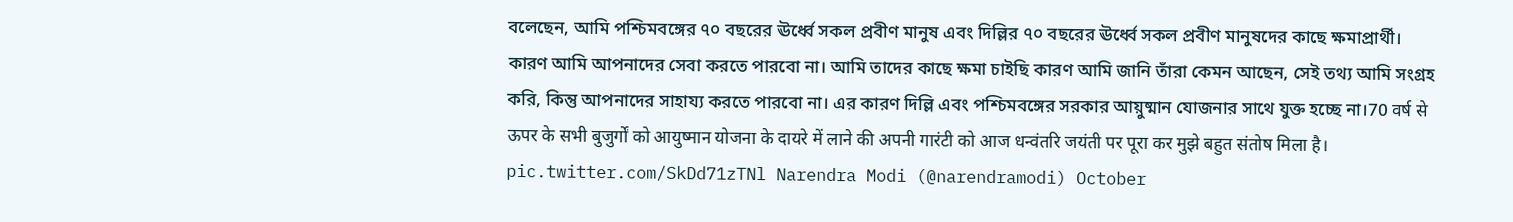বলেছেন, আমি পশ্চিমবঙ্গের ৭০ বছরের ঊর্ধ্বে সকল প্রবীণ মানুষ এবং দিল্লির ৭০ বছরের ঊর্ধ্বে সকল প্রবীণ মানুষদের কাছে ক্ষমাপ্রার্থী। কারণ আমি আপনাদের সেবা করতে পারবো না। আমি তাদের কাছে ক্ষমা চাইছি কারণ আমি জানি তাঁরা কেমন আছেন, সেই তথ্য আমি সংগ্রহ করি, কিন্তু আপনাদের সাহায্য করতে পারবো না। এর কারণ দিল্লি এবং পশ্চিমবঙ্গের সরকার আয়ুষ্মান যোজনার সাথে যুক্ত হচ্ছে না।70 वर्ष से ऊपर के सभी बुजुर्गों को आयुष्मान योजना के दायरे में लाने की अपनी गारंटी को आज धन्वंतरि जयंती पर पूरा कर मुझे बहुत संतोष मिला है। pic.twitter.com/SkDd71zTNl Narendra Modi (@narendramodi) October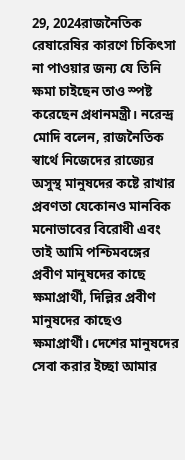29, 2024রাজনৈতিক রেষারেষির কারণে চিকিৎসা না পাওয়ার জন্য যে তিনি ক্ষমা চাইছেন তাও স্পষ্ট করেছেন প্রধানমন্ত্রী। নরেন্দ্র মোদি বলেন, রাজনৈতিক স্বার্থে নিজেদের রাজ্যের অসুস্থ মানুষদের কষ্টে রাখার প্রবণতা যেকোনও মানবিক মনোভাবের বিরোধী এবং তাই আমি পশ্চিমবঙ্গের প্রবীণ মানুষদের কাছে ক্ষমাপ্রার্থী, দিল্লির প্রবীণ মানুষদের কাছেও ক্ষমাপ্রার্থী। দেশের মানুষদের সেবা করার ইচ্ছা আমার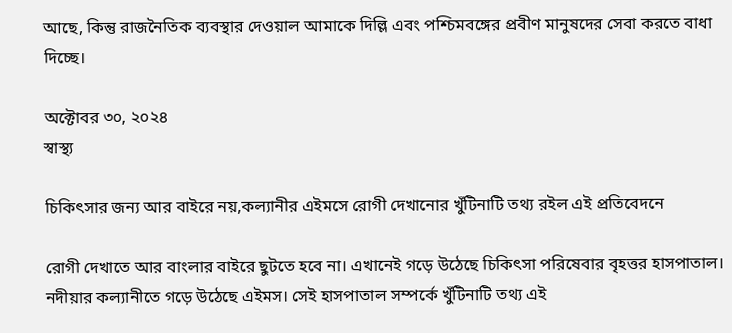আছে, কিন্তু রাজনৈতিক ব্যবস্থার দেওয়াল আমাকে দিল্লি এবং পশ্চিমবঙ্গের প্রবীণ মানুষদের সেবা করতে বাধা দিচ্ছে।

অক্টোবর ৩০, ২০২৪
স্বাস্থ্য

চিকিৎসার জন্য আর বাইরে নয়,কল্যানীর এইমসে রোগী দেখানোর খুঁটিনাটি তথ্য রইল এই প্রতিবেদনে

রোগী দেখাতে আর বাংলার বাইরে ছুটতে হবে না। এখানেই গড়ে উঠেছে চিকিৎসা পরিষেবার বৃহত্তর হাসপাতাল। নদীয়ার কল্যানীতে গড়ে উঠেছে এইমস। সেই হাসপাতাল সম্পর্কে খুঁটিনাটি তথ্য এই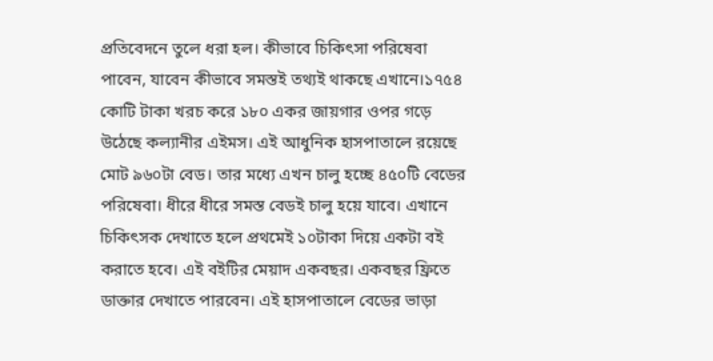প্রতিবেদনে তুলে ধরা হল। কীভাবে চিকিৎসা পরিষেবা পাবেন, যাবেন কীভাবে সমস্তই তথ্যই থাকছে এখানে।১৭৫৪ কোটি টাকা খরচ করে ১৮০ একর জায়গার ওপর গড়ে উঠেছে কল্যানীর এইমস। এই আধুনিক হাসপাতালে রয়েছে মোট ৯৬০টা বেড। তার মধ্যে এখন চালু হচ্ছে ৪৫০টি বেডের পরিষেবা। ধীরে ধীরে সমস্ত বেডই চালু হয়ে যাবে। এখানে চিকিৎসক দেখাতে হলে প্রথমেই ১০টাকা দিয়ে একটা বই করাতে হবে। এই বইটির মেয়াদ একবছর। একবছর ফ্রিতে ডাক্তার দেখাতে পারবেন। এই হাসপাতালে বেডের ভাড়া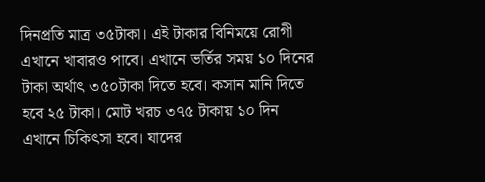দিনপ্রতি মাত্র ৩৫টাকা। এই টাকার বিনিময়ে রোগী এখানে খাবারও পাবে। এখানে ভর্তির সময় ১০ দিনের টাকা অর্থাৎ ৩৫০টাকা দিতে হবে। কসান মানি দিতে হবে ২৫ টাকা। মোট খরচ ৩৭৫ টাকায় ১০ দিন এখানে চিকিৎসা হবে। যাদের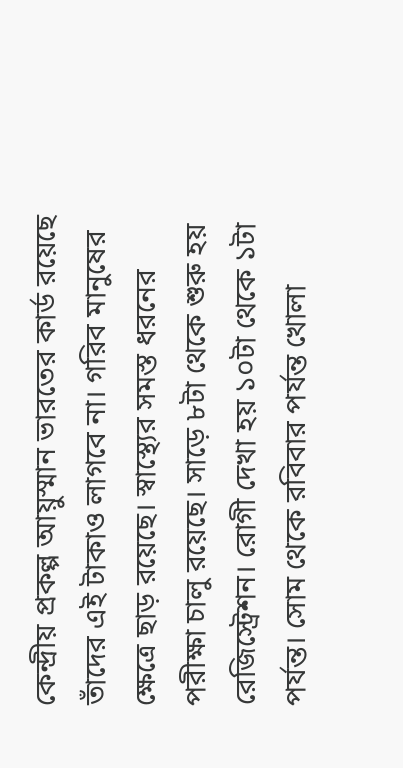কেন্দ্রীয় প্রকল্প আয়ুস্মান ভারতের কার্ড রয়েছে তাঁদের এই টাকাও লাগবে না। গরিব মানুষের ক্ষেত্রে ছাড় রয়েছে। স্বাস্থ্যের সমস্ত ধরনের পরীক্ষা চালু রয়েছে। সাড়ে ৮টা থেকে শুরু হয় রেজিস্ট্রেশন। রোগী দেখা হয় ১০টা থেকে ১টা পর্যন্ত। সোম থেকে রবিবার পর্যন্ত খোলা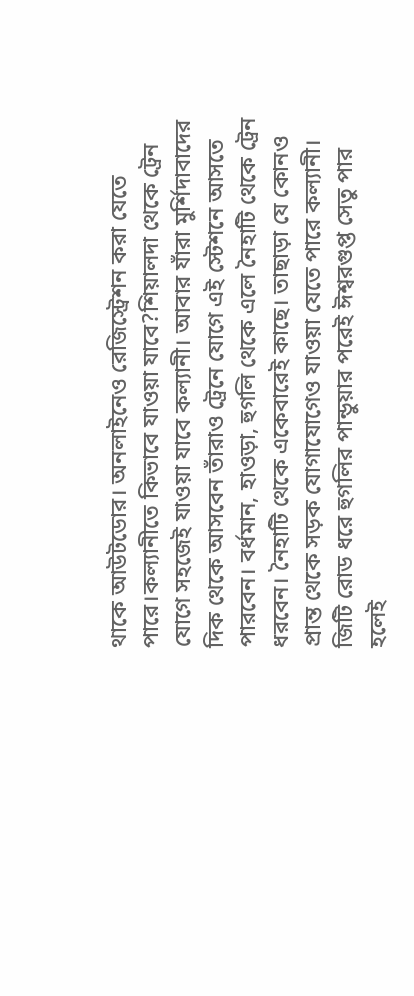থাকে আউটডোর। অনলাইনেও রেজিস্ট্রেশন করা যেতে পারে।কল্যানীতে কিভাবে যাওয়া যাবে?শিয়ালদা থেকে ট্রেন যোগে সহজেই যাওয়া যাবে কল্যানী। আবার যাঁরা মুর্শিদাবাদের দিক থেকে আসবেন তাঁরাও ট্রেনে যোগে এই স্টেশনে আসতে পারবেন। বর্ধমান, হাওড়া, হুগলি থেকে এলে নৈহাটি থেকে ট্রেন ধরবেন। নৈহাটি থেকে একেবারেই কাছে। তাছাড়া যে কোনও প্রান্ত থেকে সড়ক যোগাযোগেও যাওয়া যেতে পারে কল্যানী। জিটি রোড ধরে হুগলির পান্ডুয়ার পরেই ঈশ্বরগুপ্ত সেতু পার হলেই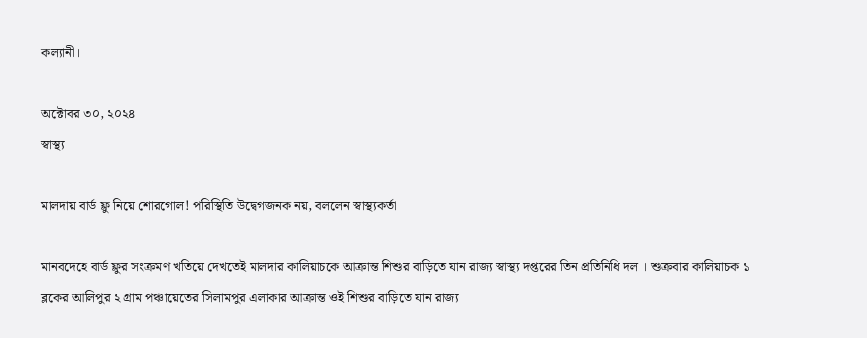কল্যানী।

অক্টোবর ৩০, ২০২৪
স্বাস্থ্য

মালদায় বার্ড ফ্লু নিয়ে শোরগোল! পরিস্থিতি উদ্বেগজনক নয়, বললেন স্বাস্থ্যকর্তা

মানবদেহে বার্ড ফ্লুর সংক্রমণ খতিয়ে দেখতেই মালদার কালিয়াচকে আক্রান্ত শিশুর বাড়িতে যান রাজ্য স্বাস্থ্য দপ্তরের তিন প্রতিনিধি দল । শুক্রবার কালিয়াচক ১ ব্লকের আলিপুর ২ গ্রাম পঞ্চায়েতের সিলামপুর এলাকার আক্রান্ত ওই শিশুর বাড়িতে যান রাজ্য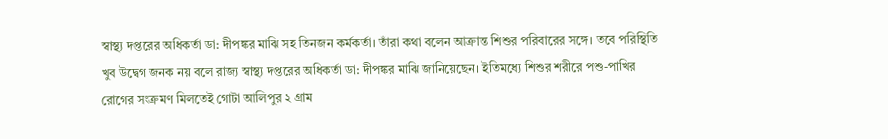স্বাস্থ্য দপ্তরের অধিকর্তা ডা: দীপঙ্কর মাঝি সহ তিনজন কর্মকর্তা। তাঁরা কথা বলেন আক্রান্ত শিশুর পরিবারের সঙ্গে। তবে পরিস্থিতি খুব উদ্বেগ জনক নয় বলে রাজ্য স্বাস্থ্য দপ্তরের অধিকর্তা ডা: দীপঙ্কর মাঝি জানিয়েছেন। ইতিমধ্যে শিশুর শরীরে পশু-পাখির রোগের সংক্রমণ মিলতেই গোটা আলিপুর ২ গ্রাম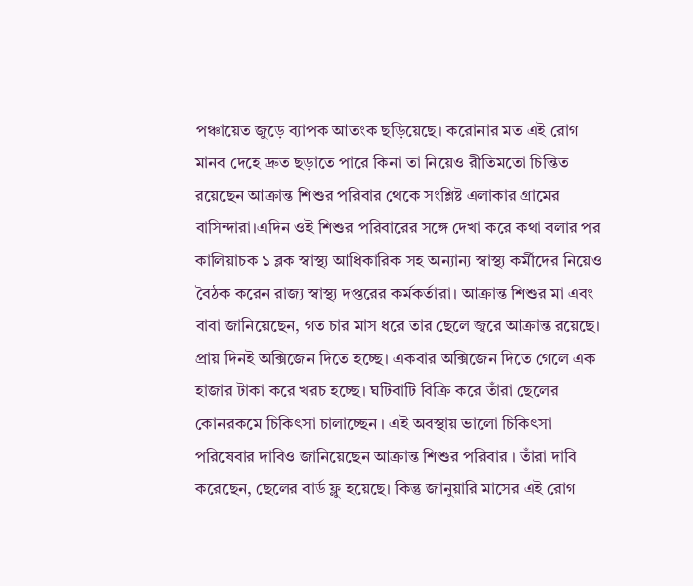পঞ্চায়েত জুড়ে ব্যাপক আতংক ছড়িয়েছে। করোনার মত এই রোগ মানব দেহে দ্রুত ছড়াতে পারে কিনা তা নিয়েও রীতিমতো চিন্তিত রয়েছেন আক্রান্ত শিশুর পরিবার থেকে সংশ্লিষ্ট এলাকার গ্রামের বাসিন্দারা।এদিন ওই শিশুর পরিবারের সঙ্গে দেখা করে কথা বলার পর কালিয়াচক ১ ব্লক স্বাস্থ্য আধিকারিক সহ অন্যান্য স্বাস্থ্য কর্মীদের নিয়েও বৈঠক করেন রাজ্য স্বাস্থ্য দপ্তরের কর্মকর্তারা। আক্রান্ত শিশুর মা এবং বাবা জানিয়েছেন, গত চার মাস ধরে তার ছেলে জ্বরে আক্রান্ত রয়েছে। প্রায় দিনই অক্সিজেন দিতে হচ্ছে। একবার অক্সিজেন দিতে গেলে এক হাজার টাকা করে খরচ হচ্ছে। ঘটিবাটি বিক্রি করে তাঁরা ছেলের কোনরকমে চিকিৎসা চালাচ্ছেন । এই অবস্থায় ভালো চিকিৎসা পরিষেবার দাবিও জানিয়েছেন আক্রান্ত শিশুর পরিবার । তাঁরা দাবি করেছেন, ছেলের বার্ড ফ্লু হয়েছে। কিন্তু জানুয়ারি মাসের এই রোগ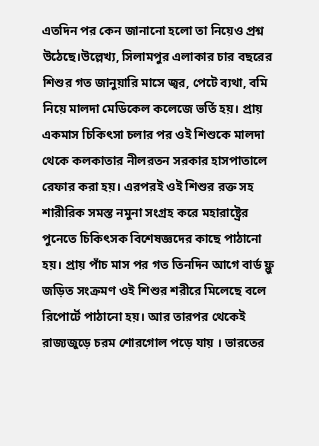এতদিন পর কেন জানানো হলো তা নিয়েও প্রশ্ন উঠেছে।উল্লেখ্য, সিলামপুর এলাকার চার বছরের শিশুর গত জানুয়ারি মাসে জ্বর, পেটে ব্যথা, বমি নিয়ে মালদা মেডিকেল কলেজে ভর্তি হয়। প্রায় একমাস চিকিৎসা চলার পর ওই শিশুকে মালদা থেকে কলকাতার নীলরতন সরকার হাসপাতালে রেফার করা হয়। এরপরই ওই শিশুর রক্ত সহ শারীরিক সমস্ত নমুনা সংগ্রহ করে মহারাষ্ট্রের পুনেতে চিকিৎসক বিশেষজ্ঞদের কাছে পাঠানো হয়। প্রায় পাঁচ মাস পর গত তিনদিন আগে বার্ড ফ্লু জড়িত সংক্রমণ ওই শিশুর শরীরে মিলেছে বলে রিপোর্টে পাঠানো হয়। আর তারপর থেকেই রাজ্যজুড়ে চরম শোরগোল পড়ে যায় । ভারতের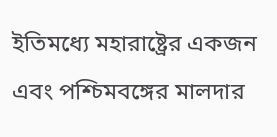ইতিমধ্যে মহারাষ্ট্রের একজন এবং পশ্চিমবঙ্গের মালদার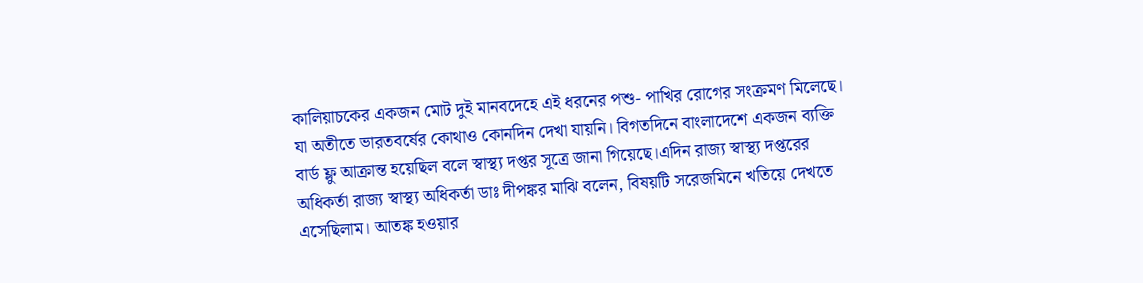কালিয়াচকের একজন মোট দুই মানবদেহে এই ধরনের পশু- পাখির রোগের সংক্রমণ মিলেছে। যা অতীতে ভারতবর্ষের কোথাও কোনদিন দেখা যায়নি। বিগতদিনে বাংলাদেশে একজন ব্যক্তি বার্ড ফ্লু আক্রান্ত হয়েছিল বলে স্বাস্থ্য দপ্তর সূত্রে জানা গিয়েছে।এদিন রাজ্য স্বাস্থ্য দপ্তরের অধিকর্তা রাজ্য স্বাস্থ্য অধিকর্তা ডাঃ দীপঙ্কর মাঝি বলেন, বিষয়টি সরেজমিনে খতিয়ে দেখতে এসেছিলাম। আতঙ্ক হওয়ার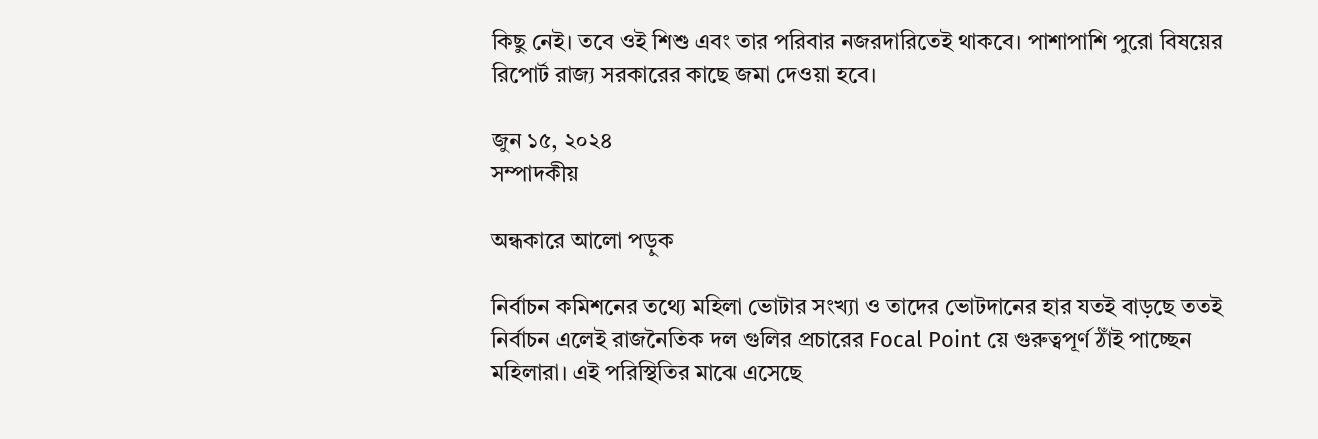কিছু নেই। তবে ওই শিশু এবং তার পরিবার নজরদারিতেই থাকবে। পাশাপাশি পুরো বিষয়ের রিপোর্ট রাজ্য সরকারের কাছে জমা দেওয়া হবে।

জুন ১৫, ২০২৪
সম্পাদকীয়

অন্ধকারে আলো পড়ুক

নির্বাচন কমিশনের তথ্যে মহিলা ভোটার সংখ্যা ও তাদের ভোটদানের হার যতই বাড়ছে ততই নির্বাচন এলেই রাজনৈতিক দল গুলির প্রচারের Focal Point য়ে গুরুত্বপূর্ণ ঠাঁই পাচ্ছেন মহিলারা। এই পরিস্থিতির মাঝে এসেছে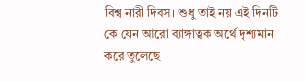বিশ্ব নারী দিবস। শুধু তাই নয় এই দিনটি কে যেন আরো ব্যাঙ্গাত্বক অর্থে দৃশ্যমান করে তুলেছে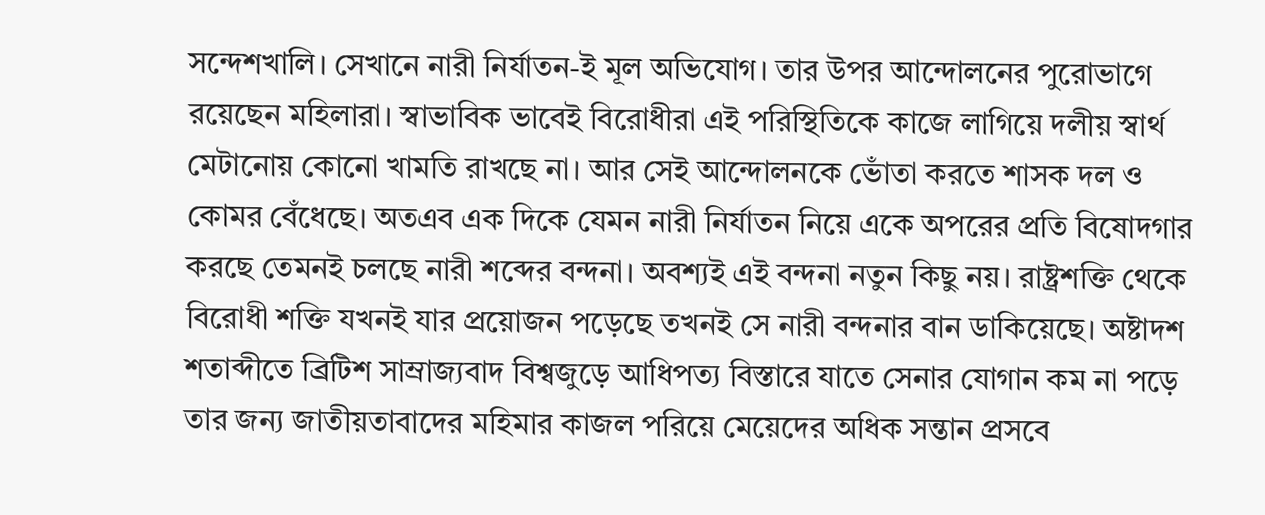সন্দেশখালি। সেখানে নারী নির্যাতন-ই মূল অভিযোগ। তার উপর আন্দোলনের পুরোভাগে রয়েছেন মহিলারা। স্বাভাবিক ভাবেই বিরোধীরা এই পরিস্থিতিকে কাজে লাগিয়ে দলীয় স্বার্থ মেটানোয় কোনো খামতি রাখছে না। আর সেই আন্দোলনকে ভোঁতা করতে শাসক দল ও কোমর বেঁধেছে। অতএব এক দিকে যেমন নারী নির্যাতন নিয়ে একে অপরের প্রতি বিষোদগার করছে তেমনই চলছে নারী শব্দের বন্দনা। অবশ্যই এই বন্দনা নতুন কিছু নয়। রাষ্ট্রশক্তি থেকে বিরোধী শক্তি যখনই যার প্রয়োজন পড়েছে তখনই সে নারী বন্দনার বান ডাকিয়েছে। অষ্টাদশ শতাব্দীতে ব্রিটিশ সাম্রাজ্যবাদ বিশ্বজুড়ে আধিপত্য বিস্তারে যাতে সেনার যোগান কম না পড়ে তার জন্য জাতীয়তাবাদের মহিমার কাজল পরিয়ে মেয়েদের অধিক সন্তান প্রসবে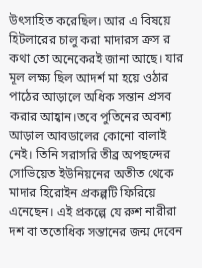উৎসাহিত করেছিল। আর এ বিষয়ে হিটলারের চালু করা মাদারস ক্রস র কথা তো অনেকেরই জানা আছে। যার মূল লক্ষ্য ছিল আদর্শ মা হয়ে ওঠার পাঠের আড়ালে অধিক সন্তান প্রসব করার আহ্বান।তবে পুতিনের অবশ্য আড়াল আবডালের কোনো বালাই নেই। তিনি সরাসরি তীব্র অপছন্দের সোভিয়েত ইউনিয়নের অতীত থেকে মাদার হিরোইন প্রকল্পটি ফিরিয়ে এনেছেন। এই প্রকল্পে যে রুশ নারীরা দশ বা ততোধিক সন্তানের জন্ম দেবেন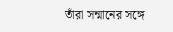তাঁরা সন্মানের সঙ্গে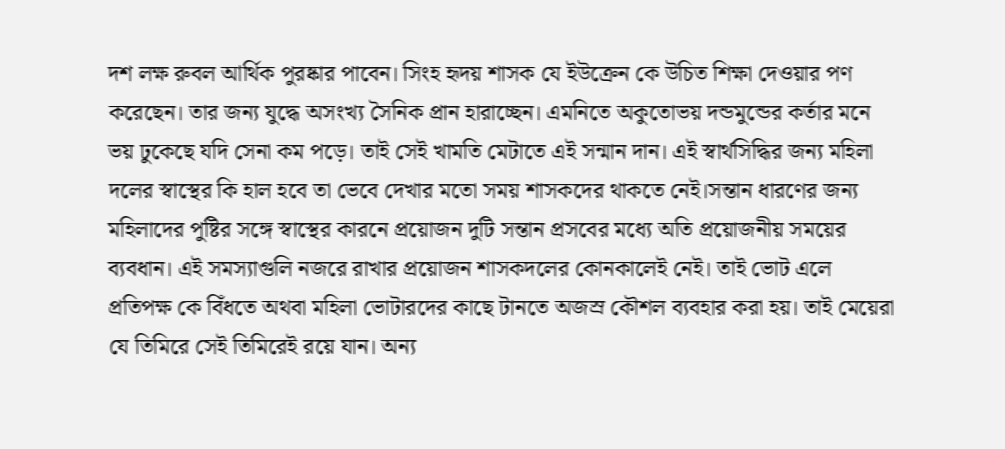দশ লক্ষ রুবল আর্থিক পুরষ্কার পাবেন। সিংহ হৃদয় শাসক যে ইউক্রেন কে উচিত শিক্ষা দেওয়ার পণ করেছেন। তার জন্য যুদ্ধে অসংখ্য সৈনিক প্রান হারাচ্ছেন। এমনিতে অকুতোভয় দন্ডমুন্ডের কর্তার মনে ভয় ঢুকেছে যদি সেনা কম পড়ে। তাই সেই খামতি মেটাতে এই সন্মান দান। এই স্বার্থসিদ্ধির জন্য মহিলা দলের স্বাস্থের কি হাল হবে তা ভেবে দেখার মতো সময় শাসকদের থাকতে নেই।সন্তান ধারণের জন্য মহিলাদের পুষ্টির সঙ্গে স্বাস্থের কারনে প্রয়োজন দুটি সন্তান প্রসবের মধ্যে অতি প্রয়োজনীয় সময়ের ব্যবধান। এই সমস্যাগুলি নজরে রাখার প্রয়োজন শাসকদলের কোনকালেই নেই। তাই ভোট এলে প্রতিপক্ষ কে বিঁধতে অথবা মহিলা ভোটারদের কাছে টানতে অজস্র কৌশল ব্যবহার করা হয়। তাই মেয়েরা যে তিমিরে সেই তিমিরেই রয়ে যান। অন্য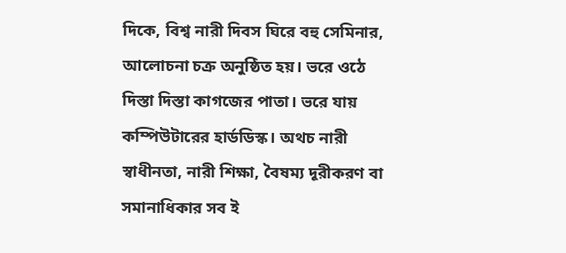দিকে, বিশ্ব নারী দিবস ঘিরে বহু সেমিনার, আলোচনা চক্র অনুষ্ঠিত হয়। ভরে ওঠে দিস্তা দিস্তা কাগজের পাতা। ভরে যায় কম্পিউটারের হার্ডডিস্ক। অথচ নারী স্বাধীনতা, নারী শিক্ষা, বৈষম্য দূরীকরণ বা সমানাধিকার সব ই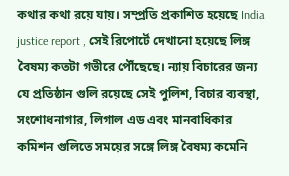কথার কথা রয়ে যায়। সম্প্রতি প্রকাশিত হয়েছে India justice report , সেই রিপোর্টে দেখানো হয়েছে লিঙ্গ বৈষম্য কতটা গভীরে পৌঁছেছে। ন্যায় বিচারের জন্য যে প্রতিষ্ঠান গুলি রয়েছে সেই পুলিশ, বিচার ব্যবস্থা, সংশোধনাগার, লিগাল এড এবং মানবাধিকার কমিশন গুলিতে সময়ের সঙ্গে লিঙ্গ বৈষম্য কমেনি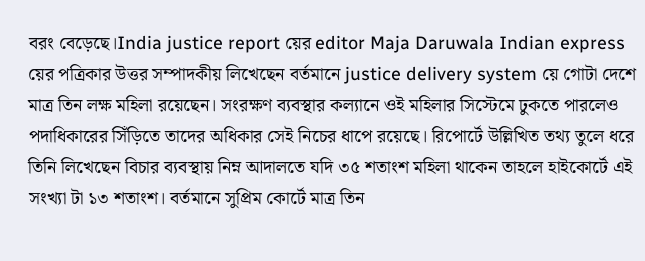বরং বেড়েছে।India justice report য়ের editor Maja Daruwala Indian express য়ের পত্রিকার উত্তর সম্পাদকীয় লিখেছেন বর্তমানে justice delivery system য়ে গোটা দেশে মাত্র তিন লক্ষ মহিলা রয়েছেন। সংরক্ষণ ব্যবস্থার কল্যানে ওই মহিলার সিস্টেমে ঢুকতে পারলেও পদাধিকারের সিঁড়িতে তাদের অধিকার সেই নিচের ধাপে রয়েছে। রিপোর্টে উল্লিখিত তথ্য তুলে ধরে তিনি লিখেছেন বিচার ব্যবস্থায় নিম্ন আদালতে যদি ৩৫ শতাংশ মহিলা থাকেন তাহলে হাইকোর্টে এই সংখ্যা টা ১৩ শতাংশ। বর্তমানে সুপ্রিম কোর্টে মাত্র তিন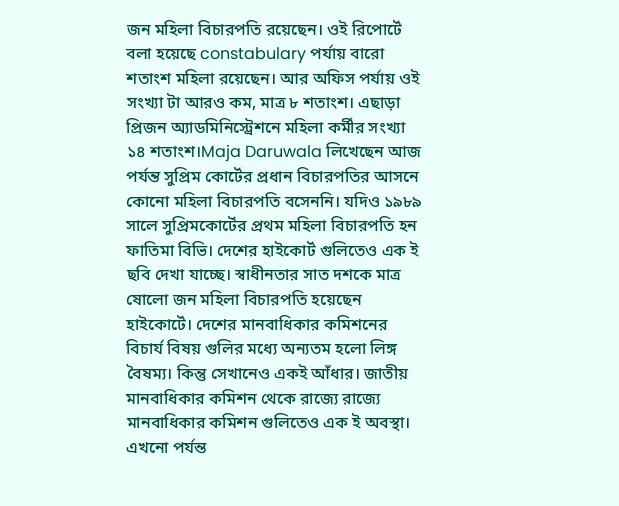জন মহিলা বিচারপতি রয়েছেন। ওই রিপোর্টে বলা হয়েছে constabulary পর্যায় বারো শতাংশ মহিলা রয়েছেন। আর অফিস পর্যায় ওই সংখ্যা টা আরও কম, মাত্র ৮ শতাংশ। এছাড়া প্রিজন অ্যাডমিনিস্ট্রেশনে মহিলা কর্মীর সংখ্যা ১৪ শতাংশ।Maja Daruwala লিখেছেন আজ পর্যন্ত সুপ্রিম কোর্টের প্রধান বিচারপতির আসনে কোনো মহিলা বিচারপতি বসেননি। যদিও ১৯৮৯ সালে সুপ্রিমকোর্টের প্রথম মহিলা বিচারপতি হন ফাতিমা বিভি। দেশের হাইকোর্ট গুলিতেও এক ই ছবি দেখা যাচ্ছে। স্বাধীনতার সাত দশকে মাত্র ষোলো জন মহিলা বিচারপতি হয়েছেন হাইকোর্টে। দেশের মানবাধিকার কমিশনের বিচার্য বিষয় গুলির মধ্যে অন্যতম হলো লিঙ্গ বৈষম্য। কিন্তু সেখানেও একই আঁধার। জাতীয় মানবাধিকার কমিশন থেকে রাজ্যে রাজ্যে মানবাধিকার কমিশন গুলিতেও এক ই অবস্থা। এখনো পর্যন্ত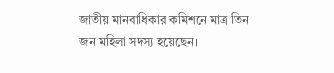জাতীয় মানবাধিকার কমিশনে মাত্র তিন জন মহিলা সদস্য হয়েছেন।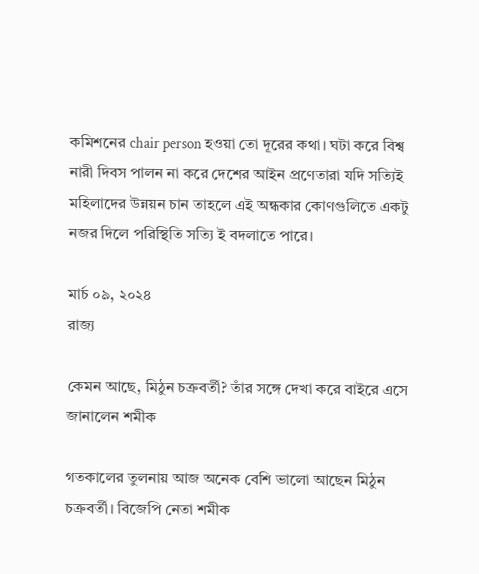কমিশনের chair person হওয়া তো দূরের কথা। ঘটা করে বিশ্ব নারী দিবস পালন না করে দেশের আইন প্রণেতারা যদি সত্যিই মহিলাদের উন্নয়ন চান তাহলে এই অন্ধকার কোণগুলিতে একটু নজর দিলে পরিস্থিতি সত্যি ই বদলাতে পারে।

মার্চ ০৯, ২০২৪
রাজ্য

কেমন আছে, মিঠুন চক্রবর্তী? তাঁর সঙ্গে দেখা করে বাইরে এসে জানালেন শমীক

গতকালের তুলনায় আজ অনেক বেশি ভালো আছেন মিঠুন চক্রবর্তী। বিজেপি নেতা শমীক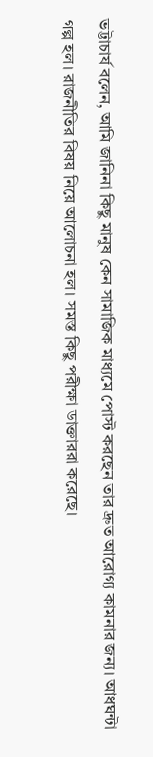ভট্টাচার্য বলেন, আমি জানিনা কিছু মানুষ কেন সামাজিক মাধ্যমে পোস্ট করছেন তার দ্রুত আরোগ্য কামনার জন্য। আধঘন্টা গল্প হল। রাজনীতির বিষয় নিয়ে আলোচনা হল। সমস্ত কিছু পরীক্ষা ডাক্তাররা করেছে।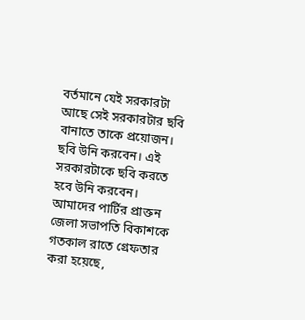বর্তমানে যেই সরকারটা আছে সেই সরকারটার ছবি বানাতে তাকে প্রয়োজন। ছবি উনি করবেন। এই সরকারটাকে ছবি করতে হবে উনি করবেন। আমাদের পার্টির প্রাক্তন জেলা সভাপতি বিকাশকে গতকাল রাতে গ্রেফতার করা হয়েছে,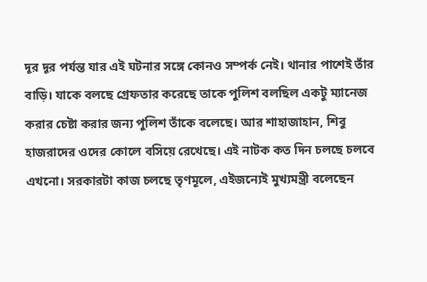দূর দূর পর্যন্ত যার এই ঘটনার সঙ্গে কোনও সম্পর্ক নেই। থানার পাশেই তাঁর বাড়ি। যাকে বলছে গ্রেফতার করেছে তাকে পুলিশ বলছিল একটু ম্যানেজ করার চেষ্টা করার জন্য পুলিশ তাঁকে বলেছে। আর শাহাজাহান, শিবু হাজরাদের ওদের কোলে বসিয়ে রেখেছে। এই নাটক কত দিন চলছে চলবে এখনো। সরকারটা কাজ চলছে তৃণমূলে, এইজন্যেই মুখ্যমন্ত্রী বলেছেন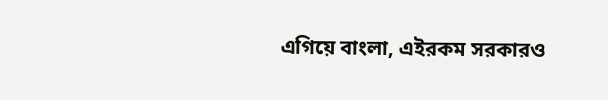এগিয়ে বাংলা, এইরকম সরকারও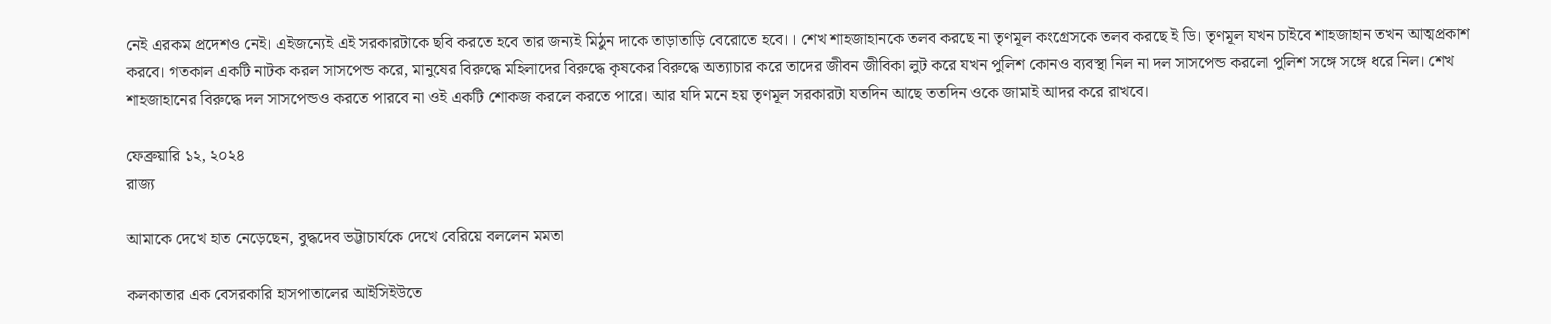নেই এরকম প্রদেশও নেই। এইজন্যেই এই সরকারটাকে ছবি করতে হবে তার জন্যই মিঠুন দাকে তাড়াতাড়ি বেরোতে হবে।। শেখ শাহজাহানকে তলব করছে না তৃণমূল কংগ্রেসকে তলব করছে ই ডি। তৃণমূল যখন চাইবে শাহজাহান তখন আত্মপ্রকাশ করবে। গতকাল একটি নাটক করল সাসপেন্ড করে, মানুষের বিরুদ্ধে মহিলাদের বিরুদ্ধে কৃষকের বিরুদ্ধে অত্যাচার করে তাদের জীবন জীবিকা লুট করে যখন পুলিশ কোনও ব্যবস্থা নিল না দল সাসপেন্ড করলো পুলিশ সঙ্গে সঙ্গে ধরে নিল। শেখ শাহজাহানের বিরুদ্ধে দল সাসপেন্ডও করতে পারবে না ওই একটি শোকজ করলে করতে পারে। আর যদি মনে হয় তৃণমূল সরকারটা যতদিন আছে ততদিন ওকে জামাই আদর করে রাখবে।

ফেব্রুয়ারি ১২, ২০২৪
রাজ্য

আমাকে দেখে হাত নেড়েছেন, বুদ্ধদেব ভট্টাচার্যকে দেখে বেরিয়ে বললেন মমতা

কলকাতার এক বেসরকারি হাসপাতালের আইসিইউতে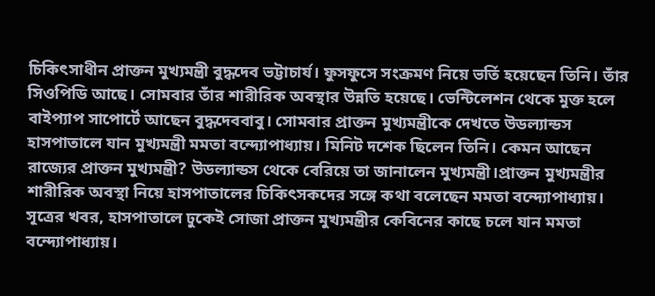চিকিৎসাধীন প্রাক্তন মুখ্যমন্ত্রী বুদ্ধদেব ভট্টাচার্য। ফুসফুসে সংক্রমণ নিয়ে ভর্তি হয়েছেন তিনি। তাঁর সিওপিডি আছে। সোমবার তাঁর শারীরিক অবস্থার উন্নতি হয়েছে। ভেন্টিলেশন থেকে মুক্ত হলে বাইপ্যাপ সাপোর্টে আছেন বুদ্ধদেববাবু। সোমবার প্রাক্তন মুখ্যমন্ত্রীকে দেখতে উডল্যান্ডস হাসপাতালে যান মুখ্যমন্ত্রী মমতা বন্দ্যোপাধ্যায়। মিনিট দশেক ছিলেন তিনি। কেমন আছেন রাজ্যের প্রাক্তন মুখ্যমন্ত্রী? উডল্যান্ডস থেকে বেরিয়ে তা জানালেন মুখ্যমন্ত্রী।প্রাক্তন মুখ্যমন্ত্রীর শারীরিক অবস্থা নিয়ে হাসপাতালের চিকিৎসকদের সঙ্গে কথা বলেছেন মমতা বন্দ্যোপাধ্যায়। সূত্রের খবর, হাসপাতালে ঢুকেই সোজা প্রাক্তন মুখ্যমন্ত্রীর কেবিনের কাছে চলে যান মমতা বন্দ্যোপাধ্যায়।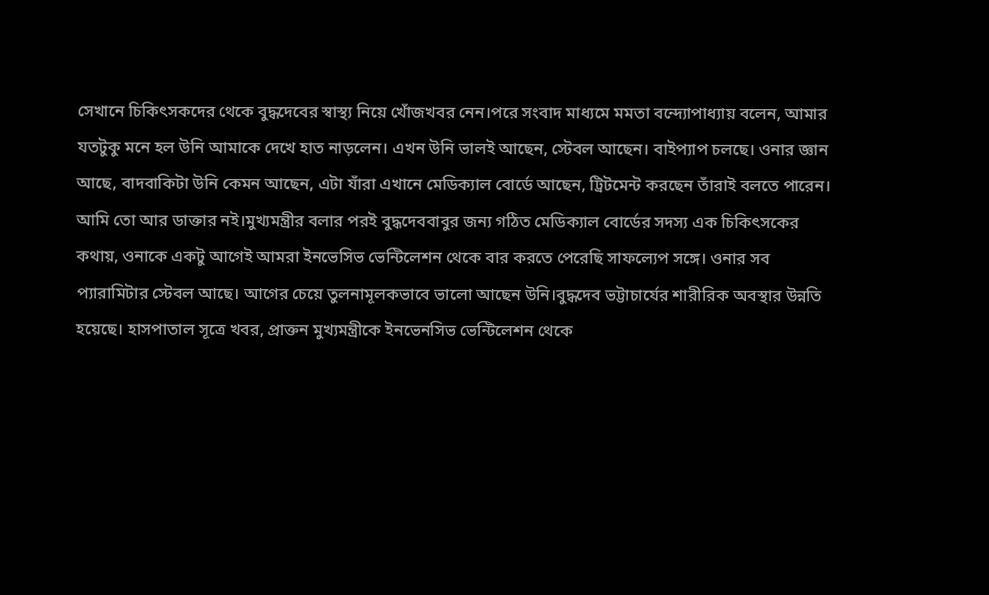সেখানে চিকিৎসকদের থেকে বুদ্ধদেবের স্বাস্থ্য নিয়ে খোঁজখবর নেন।পরে সংবাদ মাধ্যমে মমতা বন্দ্যোপাধ্যায় বলেন, আমার যতটুকু মনে হল উনি আমাকে দেখে হাত নাড়লেন। এখন উনি ভালই আছেন, স্টেবল আছেন। বাইপ্যাপ চলছে। ওনার জ্ঞান আছে, বাদবাকিটা উনি কেমন আছেন, এটা যাঁরা এখানে মেডিক্যাল বোর্ডে আছেন, ট্রিটমেন্ট করছেন তাঁরাই বলতে পারেন। আমি তো আর ডাক্তার নই।মুখ্যমন্ত্রীর বলার পরই বুদ্ধদেববাবুর জন্য গঠিত মেডিক্যাল বোর্ডের সদস্য এক চিকিৎসকের কথায়, ওনাকে একটু আগেই আমরা ইনভেসিভ ভেন্টিলেশন থেকে বার করতে পেরেছি সাফল্যেপ সঙ্গে। ওনার সব প্যারামিটার স্টেবল আছে। আগের চেয়ে তুলনামূলকভাবে ভালো আছেন উনি।বুদ্ধদেব ভট্টাচার্যের শারীরিক অবস্থার উন্নতি হয়েছে। হাসপাতাল সূত্রে খবর, প্রাক্তন মুখ্যমন্ত্রীকে ইনভেনসিভ ভেন্টিলেশন থেকে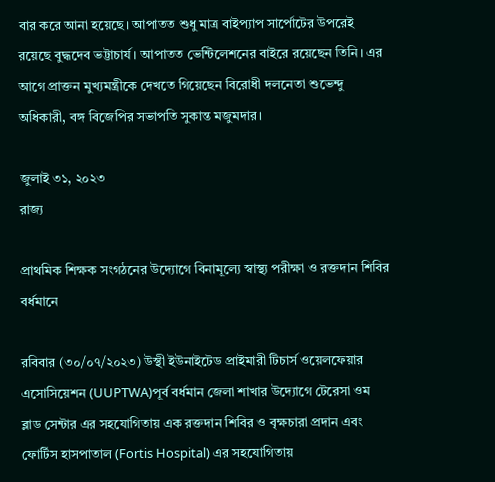বার করে আনা হয়েছে। আপাতত শুধু মাত্র বাইপ্যাপ সার্পোটের উপরেই রয়েছে বুদ্ধদেব ভট্টাচার্য। আপাতত ভেন্টিলেশনের বাইরে রয়েছেন তিনি। এর আগে প্রাক্তন মুখ্যমন্ত্রীকে দেখতে গিয়েছেন বিরোধী দলনেতা শুভেন্দু অধিকারী, বঙ্গ বিজেপির সভাপতি সুকান্ত মজুমদার।

জুলাই ৩১, ২০২৩
রাজ্য

প্রাথমিক শিক্ষক সংগঠনের উদ্যোগে বিনামূল্যে স্বাস্থ্য পরীক্ষা ও রক্তদান শিবির বর্ধমানে

রবিবার (৩০/০৭/২০২৩) উস্থী ইউনাইটেড প্রাইমারী টিচার্স ওয়েলফেয়ার এসোসিয়েশন (UUPTWA)পূর্ব বর্ধমান জেলা শাখার উদ্যোগে টেরেসা ওম ব্লাড সেন্টার এর সহযোগিতায় এক রক্তদান শিবির ও বৃক্ষচারা প্রদান এবং ফোর্টিস হাসপাতাল (Fortis Hospital) এর সহযোগিতায়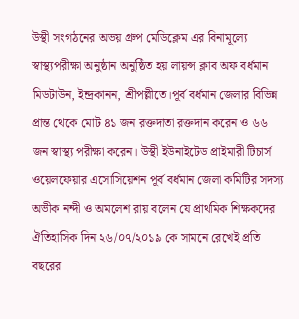উস্থী সংগঠনের অভয় গ্রুপ মেডিক্লেম এর বিনামূল্যে স্বাস্থ্যপরীক্ষা অনুষ্ঠান অনুষ্ঠিত হয় লায়ন্স ক্লাব অফ বর্ধমান মিডটাউন, ইন্দ্রকানন, শ্রীপল্লীতে।পূর্ব বর্ধমান জেলার বিভিন্ন প্রান্ত থেকে মোট ৪১ জন রক্তদাতা রক্তদান করেন ও ৬৬ জন স্বাস্থ্য পরীক্ষা করেন। উস্থী ইউনাইটেড প্রাইমারী টিচার্স ওয়েলফেয়ার এসোসিয়েশন পূর্ব বর্ধমান জেলা কমিটির সদস্য অভীক নন্দী ও অমলেশ রায় বলেন যে প্রাথমিক শিক্ষকদের ঐতিহাসিক দিন ২৬/০৭/২০১৯ কে সামনে রেখেই প্রতি বছরের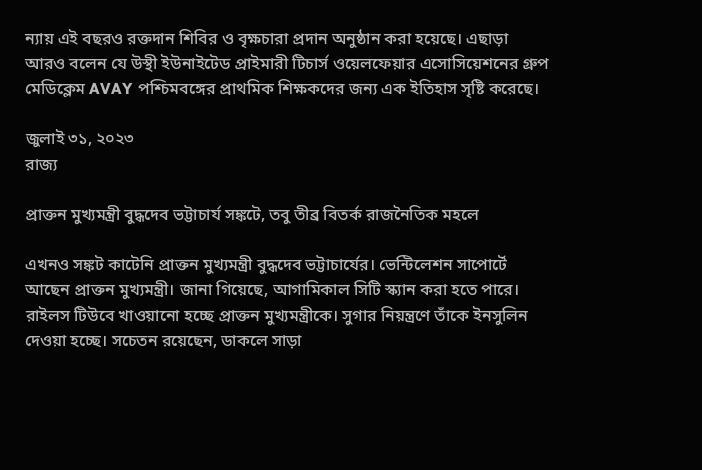ন্যায় এই বছরও রক্তদান শিবির ও বৃক্ষচারা প্রদান অনুষ্ঠান করা হয়েছে। এছাড়া আরও বলেন যে উস্থী ইউনাইটেড প্রাইমারী টিচার্স ওয়েলফেয়ার এসোসিয়েশনের গ্রুপ মেডিক্লেম AVAY পশ্চিমবঙ্গের প্রাথমিক শিক্ষকদের জন্য এক ইতিহাস সৃষ্টি করেছে।

জুলাই ৩১, ২০২৩
রাজ্য

প্রাক্তন মুখ্যমন্ত্রী বুদ্ধদেব ভট্টাচার্য সঙ্কটে, তবু তীব্র বিতর্ক রাজনৈতিক মহলে

এখনও সঙ্কট কাটেনি প্রাক্তন মুখ্যমন্ত্রী বুদ্ধদেব ভট্টাচার্যের। ভেন্টিলেশন সাপোর্টে আছেন প্রাক্তন মুখ্যমন্ত্রী। জানা গিয়েছে, আগামিকাল সিটি স্ক্যান করা হতে পারে। রাইলস টিউবে খাওয়ানো হচ্ছে প্রাক্তন মুখ্যমন্ত্রীকে। সুগার নিয়ন্ত্রণে তাঁকে ইনসুলিন দেওয়া হচ্ছে। সচেতন রয়েছেন, ডাকলে সাড়া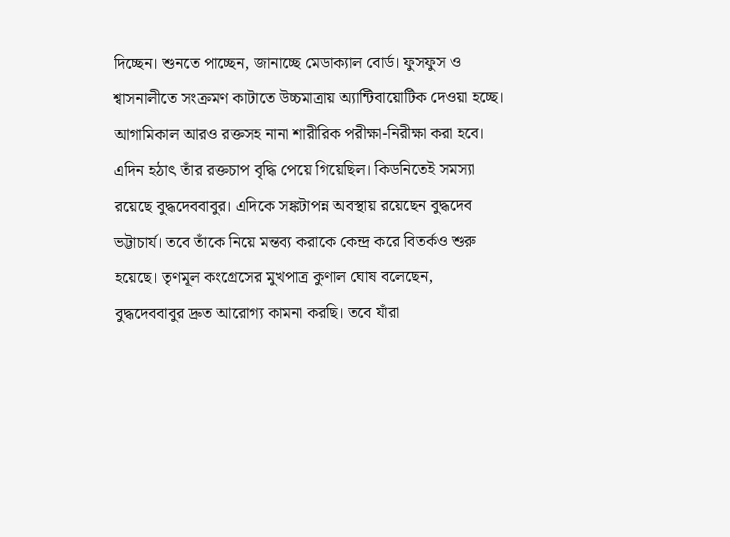দিচ্ছেন। শুনতে পাচ্ছেন, জানাচ্ছে মেডাক্যাল বোর্ড। ফুসফুস ও শ্বাসনালীতে সংক্রমণ কাটাতে উচ্চমাত্রায় অ্যান্টিবায়োটিক দেওয়া হচ্ছে। আগামিকাল আরও রক্তসহ নানা শারীরিক পরীক্ষা-নিরীক্ষা করা হবে। এদিন হঠাৎ তাঁর রক্তচাপ বৃদ্ধি পেয়ে গিয়েছিল। কিডনিতেই সমস্যা রয়েছে বুদ্ধদেববাবুর। এদিকে সঙ্কটাপন্ন অবস্থায় রয়েছেন বুদ্ধদেব ভট্টাচার্য। তবে তাঁকে নিয়ে মন্তব্য করাকে কেন্দ্র করে বিতর্কও শুরু হয়েছে। তৃণমূল কংগ্রেসের মুখপাত্র কুণাল ঘোষ বলেছেন, বুদ্ধদেববাবুর দ্রুত আরোগ্য কামনা করছি। তবে যাঁরা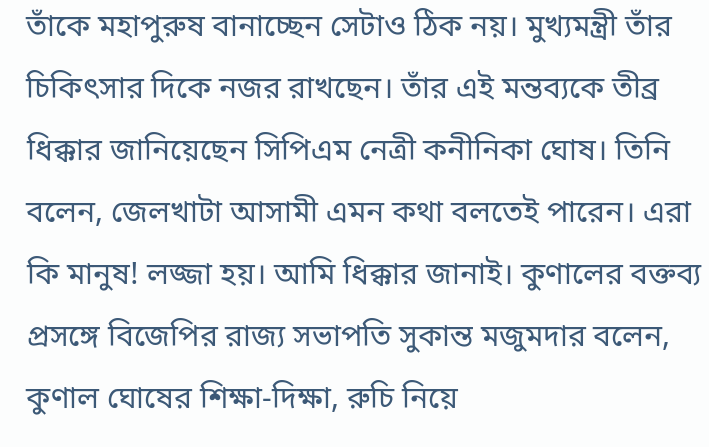তাঁকে মহাপুরুষ বানাচ্ছেন সেটাও ঠিক নয়। মুখ্যমন্ত্রী তাঁর চিকিৎসার দিকে নজর রাখছেন। তাঁর এই মন্তব্যকে তীব্র ধিক্কার জানিয়েছেন সিপিএম নেত্রী কনীনিকা ঘোষ। তিনি বলেন, জেলখাটা আসামী এমন কথা বলতেই পারেন। এরা কি মানুষ! লজ্জা হয়। আমি ধিক্কার জানাই। কুণালের বক্তব্য প্রসঙ্গে বিজেপির রাজ্য সভাপতি সুকান্ত মজুমদার বলেন, কুণাল ঘোষের শিক্ষা-দিক্ষা, রুচি নিয়ে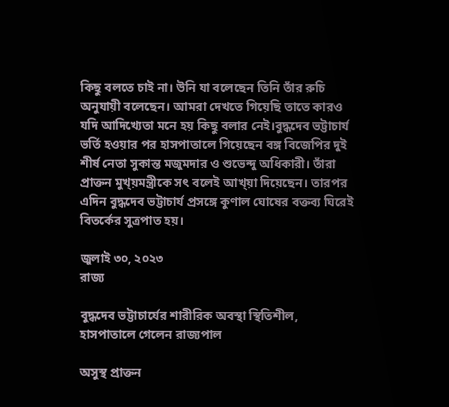কিছু বলতে চাই না। উনি যা বলেছেন তিনি তাঁর রুচি অনুযায়ী বলেছেন। আমরা দেখতে গিয়েছি তাতে কারও যদি আদিখ্যেতা মনে হয় কিছু বলার নেই।বুদ্ধদেব ভট্টাচার্য ভর্তি হওয়ার পর হাসপাতালে গিয়েছেন বঙ্গ বিজেপির দুই শীর্ষ নেতা সুকান্ত মজুমদার ও শুভেন্দু অধিকারী। তাঁরা প্রাক্তন মুখ্য়মন্ত্রীকে সৎ বলেই আখ্য়া দিয়েছেন। তারপর এদিন বুদ্ধদেব ভট্টাচার্য প্রসঙ্গে কুণাল ঘোষের বক্তব্য ঘিরেই বিতর্কের সুত্রপাত হয়।

জুলাই ৩০, ২০২৩
রাজ্য

বুদ্ধদেব ভট্টাচার্যের শারীরিক অবস্থা স্থিতিশীল, হাসপাতালে গেলেন রাজ্যপাল

অসুস্থ প্রাক্তন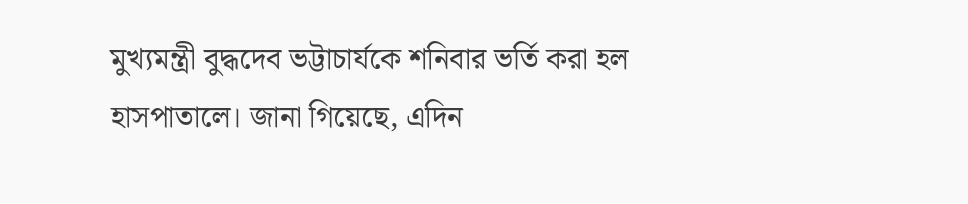মুখ্যমন্ত্রী বুদ্ধদেব ভট্টাচার্যকে শনিবার ভর্তি করা হল হাসপাতালে। জানা গিয়েছে, এদিন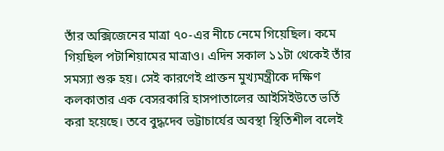তাঁর অক্সিজেনের মাত্রা ৭০-এর নীচে নেমে গিয়েছিল। কমে গিয়ছিল পটাশিয়ামের মাত্রাও। এদিন সকাল ১১টা থেকেই তাঁর সমস্যা শুরু হয়। সেই কারণেই প্রাক্তন মুখ্যমন্ত্রীকে দক্ষিণ কলকাতার এক বেসরকারি হাসপাতালের আইসিইউতে ভর্তি করা হয়েছে। তবে বুদ্ধদেব ভট্টাচার্যের অবস্থা স্থিতিশীল বলেই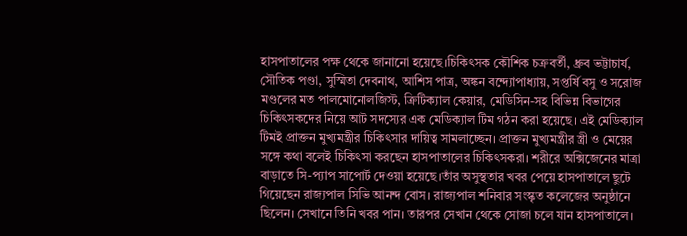হাসপাতালের পক্ষ থেকে জানানো হয়েছে।চিকিৎসক কৌশিক চক্রবর্তী, ধ্রুব ভট্টাচার্য, সৌতিক পণ্ডা, সুস্মিতা দেবনাথ, আশিস পাত্র, অঙ্কন বন্দ্যোপাধ্যায়, সপ্তর্ষি বসু ও সরোজ মণ্ডলের মত পালমোনোলজিস্ট, ক্রিটিক্যাল কেয়ার, মেডিসিন-সহ বিভিন্ন বিভাগের চিকিৎসকদের নিয়ে আট সদস্যের এক মেডিক্যাল টিম গঠন করা হয়েছে। এই মেডিক্যাল টিমই প্রাক্তন মুখ্যমন্ত্রীর চিকিৎসার দায়িত্ব সামলাচ্ছেন। প্রাক্তন মুখ্যমন্ত্রীর স্ত্রী ও মেয়ের সঙ্গে কথা বলেই চিকিৎসা করছেন হাসপাতালের চিকিৎসকরা। শরীরে অক্সিজেনের মাত্রা বাড়াতে সি-প্যাপ সাপোর্ট দেওয়া হয়েছে।তাঁর অসুস্থতার খবর পেয়ে হাসপাতালে ছুটে গিয়েছেন রাজ্যপাল সিভি আনন্দ বোস। রাজ্যপাল শনিবার সংস্কৃত কলেজের অনুষ্ঠানে ছিলেন। সেখানে তিনি খবর পান। তারপর সেখান থেকে সোজা চলে যান হাসপাতালে।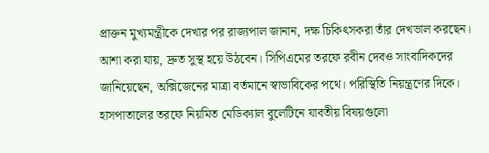প্রাক্তন মুখ্যমন্ত্রীকে দেখার পর রাজ্যপাল জানান, দক্ষ চিকিৎসকরা তাঁর দেখভাল করছেন। আশা করা যায়, দ্রুত সুস্থ হয়ে উঠবেন। সিপিএমের তরফে রবীন দেবও সাংবাদিকদের জানিয়েছেন, অক্সিজেনের মাত্রা বর্তমানে স্বাভাবিকের পথে। পরিস্থিতি নিয়ন্ত্রণের দিকে। হাসপাতালের তরফে নিয়মিত মেডিক্যাল বুলেটিনে যাবতীয় বিষয়গুলো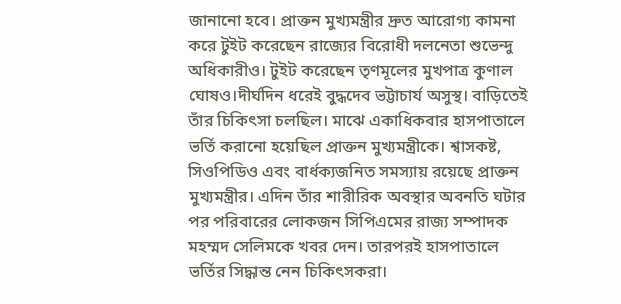জানানো হবে। প্রাক্তন মুখ্যমন্ত্রীর দ্রুত আরোগ্য কামনা করে টুইট করেছেন রাজ্যের বিরোধী দলনেতা শুভেন্দু অধিকারীও। টুইট করেছেন তৃণমূলের মুখপাত্র কুণাল ঘোষও।দীর্ঘদিন ধরেই বুদ্ধদেব ভট্টাচার্য অসুস্থ। বাড়িতেই তাঁর চিকিৎসা চলছিল। মাঝে একাধিকবার হাসপাতালে ভর্তি করানো হয়েছিল প্রাক্তন মুখ্যমন্ত্রীকে। শ্বাসকষ্ট, সিওপিডিও এবং বার্ধক্যজনিত সমস্যায় রয়েছে প্রাক্তন মুখ্যমন্ত্রীর। এদিন তাঁর শারীরিক অবস্থার অবনতি ঘটার পর পরিবারের লোকজন সিপিএমের রাজ্য সম্পাদক মহম্মদ সেলিমকে খবর দেন। তারপরই হাসপাতালে ভর্তির সিদ্ধান্ত নেন চিকিৎসকরা।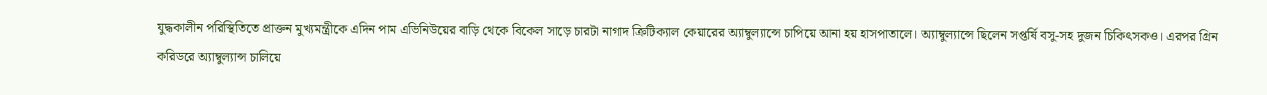যুদ্ধকালীন পরিস্থিতিতে প্রাক্তন মুখ্যমন্ত্রীকে এদিন পাম এভিনিউয়ের বাড়ি থেকে বিকেল সাড়ে চারটা নাগাদ ক্রিটিক্যাল কেয়ারের অ্যাম্বুল্যান্সে চাপিয়ে আনা হয় হাসপাতালে। অ্যাম্বুল্যান্সে ছিলেন সপ্তর্ষি বসু-সহ দুজন চিকিৎসকও। এরপর গ্রিন করিডরে অ্যাম্বুল্যান্স চালিয়ে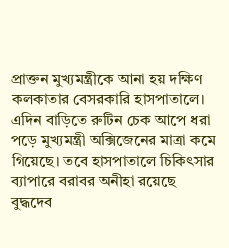প্রাক্তন মুখ্যমন্ত্রীকে আনা হয় দক্ষিণ কলকাতার বেসরকারি হাসপাতালে। এদিন বাড়িতে রুটিন চেক আপে ধরা পড়ে মুখ্যমন্ত্রী অক্সিজেনের মাত্রা কমে গিয়েছে। তবে হাসপাতালে চিকিৎসার ব্যাপারে বরাবর অনীহা রয়েছে বুদ্ধদেব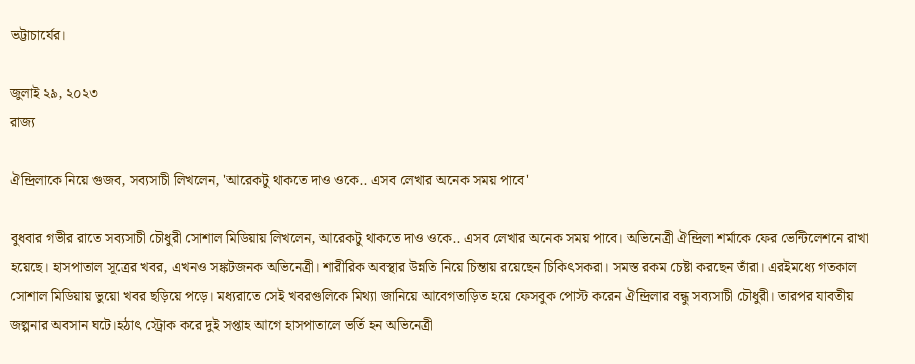ভট্টাচার্যের।

জুলাই ২৯, ২০২৩
রাজ্য

ঐন্দ্রিলাকে নিয়ে গুজব, সব্যসাচী লিখলেন, 'আরেকটু থাকতে দাও ওকে.. এসব লেখার অনেক সময় পাবে'

বুধবার গভীর রাতে সব্যসাচী চৌধুরী সোশাল মিডিয়ায় লিখলেন, আরেকটু থাকতে দাও ওকে.. এসব লেখার অনেক সময় পাবে। অভিনেত্রী ঐন্দ্রিলা শর্মাকে ফের ভেন্টিলেশনে রাখা হয়েছে। হাসপাতাল সূত্রের খবর, এখনও সঙ্কটজনক অভিনেত্রী। শারীরিক অবস্থার উন্নতি নিয়ে চিন্তায় রয়েছেন চিকিৎসকরা। সমস্ত রকম চেষ্টা করছেন তাঁরা। এরইমধ্যে গতকাল সোশাল মিডিয়ায় ভুয়ো খবর ছড়িয়ে পড়ে। মধ্যরাতে সেই খবরগুলিকে মিথ্যা জানিয়ে আবেগতাড়িত হয়ে ফেসবুক পোস্ট করেন ঐন্দ্রিলার বন্ধু সব্যসাচী চৌধুরী। তারপর যাবতীয় জল্পনার অবসান ঘটে।হঠাৎ স্ট্রোক করে দুই সপ্তাহ আগে হাসপাতালে ভর্তি হন অভিনেত্রী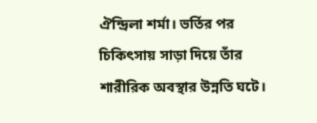ঐন্দ্রিলা শর্মা। ভর্তির পর চিকিৎসায় সাড়া দিয়ে তাঁর শারীরিক অবস্থার উন্নতি ঘটে।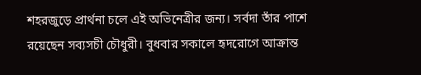শহরজুড়ে প্রার্থনা চলে এই অভিনেত্রীর জন্য। সর্বদা তাঁর পাশে রয়েছেন সব্যসচী চৌধুরী। বুধবার সকালে হৃদরোগে আক্রান্ত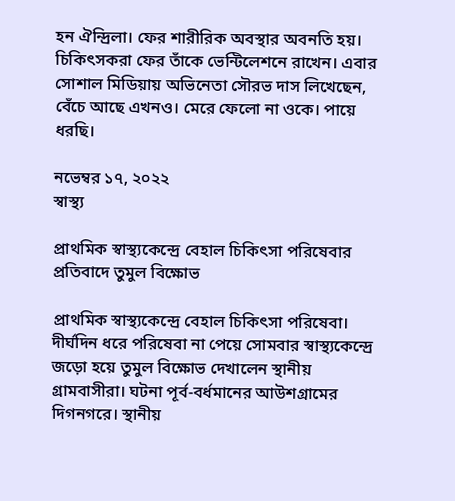হন ঐন্দ্রিলা। ফের শারীরিক অবস্থার অবনতি হয়। চিকিৎসকরা ফের তাঁকে ভেন্টিলেশনে রাখেন। এবার সোশাল মিডিয়ায় অভিনেতা সৌরভ দাস লিখেছেন, বেঁচে আছে এখনও। মেরে ফেলো না ওকে। পায়ে ধরছি।

নভেম্বর ১৭, ২০২২
স্বাস্থ্য

প্রাথমিক স্বাস্থ্যকেন্দ্রে বেহাল চিকিৎসা পরিষেবার প্রতিবাদে তুমুল বিক্ষোভ

প্রাথমিক স্বাস্থ্যকেন্দ্রে বেহাল চিকিৎসা পরিষেবা। দীর্ঘদিন ধরে পরিষেবা না পেয়ে সোমবার স্বাস্থ্যকেন্দ্রে জড়ো হয়ে তুমুল বিক্ষোভ দেখালেন স্থানীয় গ্রামবাসীরা। ঘটনা পূর্ব-বর্ধমানের আউশগ্রামের দিগনগরে। স্থানীয়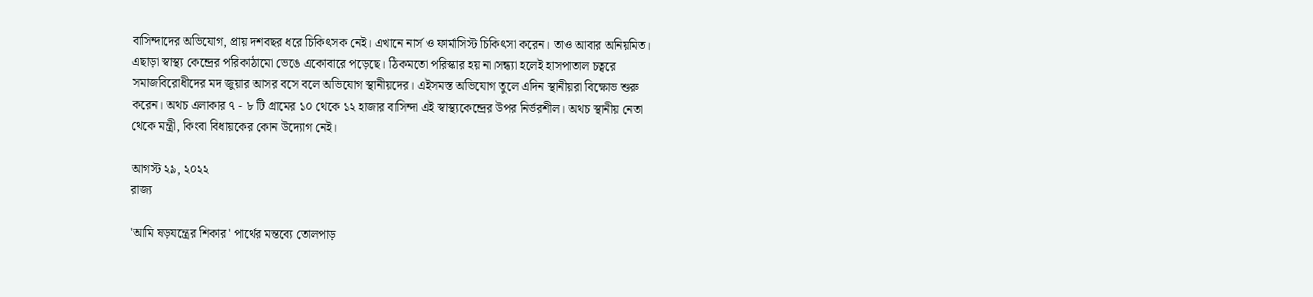বাসিন্দাদের অভিযোগ, প্রায় দশবছর ধরে চিকিৎসক নেই। এখানে নার্স ও ফার্মাসিস্ট চিকিৎসা করেন। তাও আবার অনিয়মিত। এছাড়া স্বাস্থ্য কেন্দ্রের পরিকাঠামো ভেঙে একোবারে পড়েছে। ঠিকমতো পরিস্কার হয় না।সন্ধ্যা হলেই হাসপাতাল চত্বরে সমাজবিরোধীদের মদ জুয়ার আসর বসে বলে অভিযোগ স্থানীয়দের। এইসমস্ত অভিযোগ তুলে এদিন স্থানীয়রা বিক্ষোভ শুরু করেন। অথচ এলাকার ৭ - ৮ টি গ্রামের ১০ থেকে ১২ হাজার বাসিন্দা এই স্বাস্থ্যকেন্দ্রের উপর নির্ভরশীল। অথচ স্থানীয় নেতা থেকে মন্ত্রী, কিংবা বিধায়কের কোন উদ্যোগ নেই।

আগস্ট ২৯, ২০২২
রাজ্য

'আমি ষড়যন্ত্রের শিকার' পার্থের মন্তব্যে তোলপাড়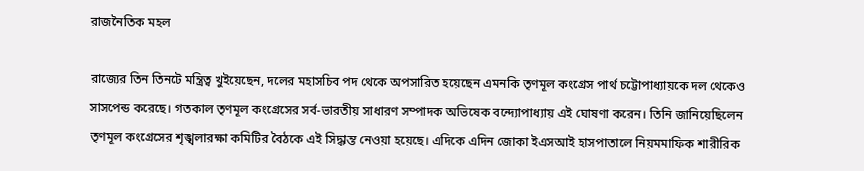রাজনৈতিক মহল

রাজ্যের তিন তিনটে মন্ত্রিত্ব খুইয়েছেন, দলের মহাসচিব পদ থেকে অপসারিত হয়েছেন এমনকি তৃণমূল কংগ্রেস পার্থ চট্টোপাধ্যায়কে দল থেকেও সাসপেন্ড করেছে। গতকাল তৃণমূল কংগ্রেসের সর্ব-ভারতীয় সাধারণ সম্পাদক অভিষেক বন্দ্যোপাধ্যায় এই ঘোষণা করেন। তিনি জানিয়েছিলেন তৃণমূল কংগ্রেসের শৃঙ্খলারক্ষা কমিটির বৈঠকে এই সিদ্ধান্ত নেওয়া হয়েছে। এদিকে এদিন জোকা ইএসআই হাসপাতালে নিয়মমাফিক শারীরিক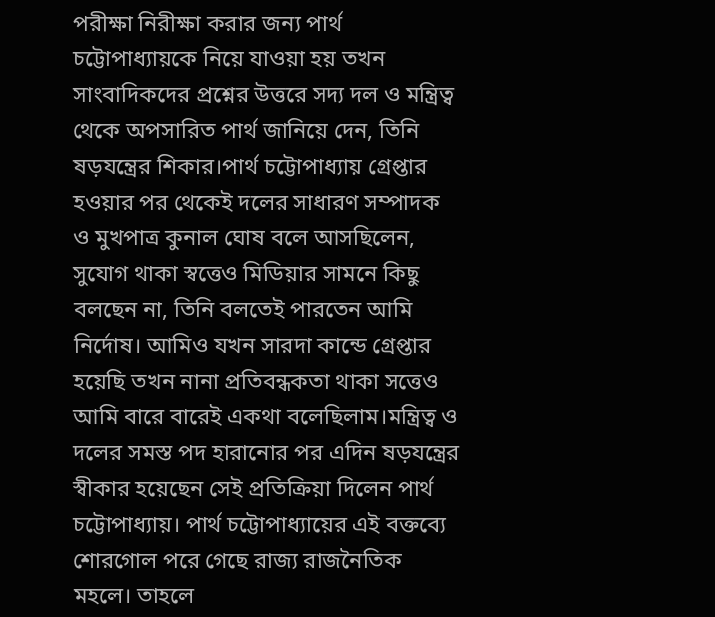পরীক্ষা নিরীক্ষা করার জন্য পার্থ চট্টোপাধ্যায়কে নিয়ে যাওয়া হয় তখন সাংবাদিকদের প্রশ্নের উত্তরে সদ্য দল ও মন্ত্রিত্ব থেকে অপসারিত পার্থ জানিয়ে দেন, তিনি ষড়যন্ত্রের শিকার।পার্থ চট্টোপাধ্যায় গ্রেপ্তার হওয়ার পর থেকেই দলের সাধারণ সম্পাদক ও মুখপাত্র কুনাল ঘোষ বলে আসছিলেন, সুযোগ থাকা স্বত্তেও মিডিয়ার সামনে কিছু বলছেন না, তিনি বলতেই পারতেন আমি নির্দোষ। আমিও যখন সারদা কান্ডে গ্রেপ্তার হয়েছি তখন নানা প্রতিবন্ধকতা থাকা সত্তেও আমি বারে বারেই একথা বলেছিলাম।মন্ত্রিত্ব ও দলের সমস্ত পদ হারানোর পর এদিন ষড়যন্ত্রের স্বীকার হয়েছেন সেই প্রতিক্রিয়া দিলেন পার্থ চট্টোপাধ্যায়। পার্থ চট্টোপাধ্যায়ের এই বক্তব্যে শোরগোল পরে গেছে রাজ্য রাজনৈতিক মহলে। তাহলে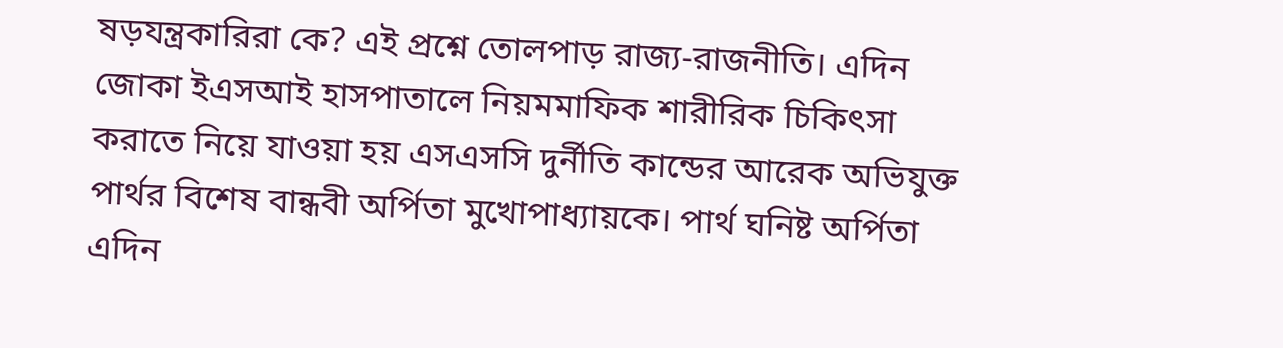ষড়যন্ত্রকারিরা কে? এই প্রশ্নে তোলপাড় রাজ্য-রাজনীতি। এদিন জোকা ইএসআই হাসপাতালে নিয়মমাফিক শারীরিক চিকিৎসা করাতে নিয়ে যাওয়া হয় এসএসসি দুর্নীতি কান্ডের আরেক অভিযুক্ত পার্থর বিশেষ বান্ধবী অর্পিতা মুখোপাধ্যায়কে। পার্থ ঘনিষ্ট অর্পিতা এদিন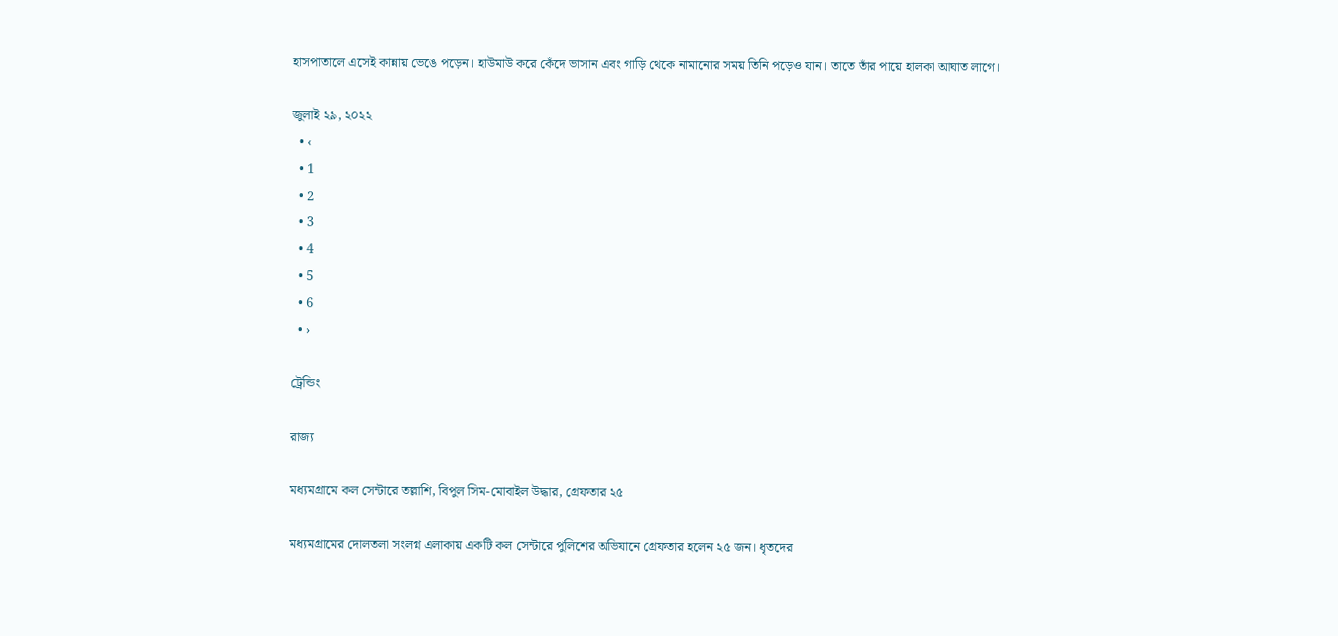হাসপাতালে এসেই কান্নায় ভেঙে পড়েন। হাউমাউ করে কেঁদে ভাসান এবং গাড়ি থেকে নামানোর সময় তিনি পড়েও যান। তাতে তাঁর পায়ে হালকা আঘাত লাগে।

জুলাই ২৯, ২০২২
  • ‹
  • 1
  • 2
  • 3
  • 4
  • 5
  • 6
  • ›

ট্রেন্ডিং

রাজ্য

মধ্যমগ্রামে কল সেন্টারে তল্লাশি, বিপুল সিম-মোবাইল উদ্ধার, গ্রেফতার ২৫

মধ্যমগ্রামের দোলতলা সংলগ্ন এলাকায় একটি কল সেন্টারে পুলিশের অভিযানে গ্রেফতার হলেন ২৫ জন। ধৃতদের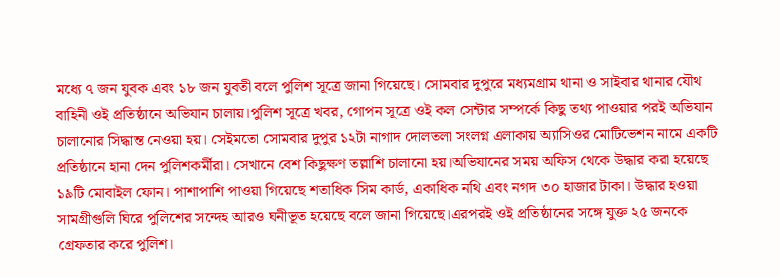মধ্যে ৭ জন যুবক এবং ১৮ জন যুবতী বলে পুলিশ সূত্রে জানা গিয়েছে। সোমবার দুপুরে মধ্যমগ্রাম থানা ও সাইবার থানার যৌথ বাহিনী ওই প্রতিষ্ঠানে অভিযান চালায়।পুলিশ সূত্রে খবর, গোপন সূত্রে ওই কল সেন্টার সম্পর্কে কিছু তথ্য পাওয়ার পরই অভিযান চালানোর সিদ্ধান্ত নেওয়া হয়। সেইমতো সোমবার দুপুর ১২টা নাগাদ দোলতলা সংলগ্ন এলাকায় অ্যাসিওর মোটিভেশন নামে একটি প্রতিষ্ঠানে হানা দেন পুলিশকর্মীরা। সেখানে বেশ কিছুক্ষণ তল্লাশি চালানো হয়।অভিযানের সময় অফিস থেকে উদ্ধার করা হয়েছে ১৯টি মোবাইল ফোন। পাশাপাশি পাওয়া গিয়েছে শতাধিক সিম কার্ড, একাধিক নথি এবং নগদ ৩০ হাজার টাকা। উদ্ধার হওয়া সামগ্রীগুলি ঘিরে পুলিশের সন্দেহ আরও ঘনীভূত হয়েছে বলে জানা গিয়েছে।এরপরই ওই প্রতিষ্ঠানের সঙ্গে যুক্ত ২৫ জনকে গ্রেফতার করে পুলিশ।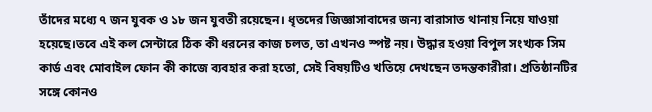তাঁদের মধ্যে ৭ জন যুবক ও ১৮ জন যুবতী রয়েছেন। ধৃতদের জিজ্ঞাসাবাদের জন্য বারাসাত থানায় নিয়ে যাওয়া হয়েছে।তবে এই কল সেন্টারে ঠিক কী ধরনের কাজ চলত, তা এখনও স্পষ্ট নয়। উদ্ধার হওয়া বিপুল সংখ্যক সিম কার্ড এবং মোবাইল ফোন কী কাজে ব্যবহার করা হতো, সেই বিষয়টিও খতিয়ে দেখছেন তদন্তকারীরা। প্রতিষ্ঠানটির সঙ্গে কোনও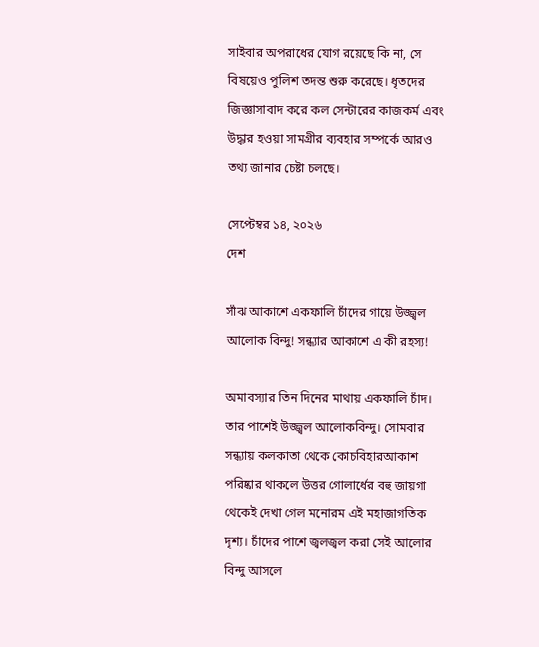সাইবার অপরাধের যোগ রয়েছে কি না, সে বিষয়েও পুলিশ তদন্ত শুরু করেছে। ধৃতদের জিজ্ঞাসাবাদ করে কল সেন্টারের কাজকর্ম এবং উদ্ধার হওয়া সামগ্রীর ব্যবহার সম্পর্কে আরও তথ্য জানার চেষ্টা চলছে।

সেপ্টেম্বর ১৪, ২০২৬
দেশ

সাঁঝ আকাশে একফালি চাঁদের গায়ে উজ্জ্বল আলোক বিন্দু! সন্ধ্যার আকাশে এ কী রহস্য!

অমাবস্যার তিন দিনের মাথায় একফালি চাঁদ। তার পাশেই উজ্জ্বল আলোকবিন্দু। সোমবার সন্ধ্যায় কলকাতা থেকে কোচবিহারআকাশ পরিষ্কার থাকলে উত্তর গোলার্ধের বহু জায়গা থেকেই দেখা গেল মনোরম এই মহাজাগতিক দৃশ্য। চাঁদের পাশে জ্বলজ্বল করা সেই আলোর বিন্দু আসলে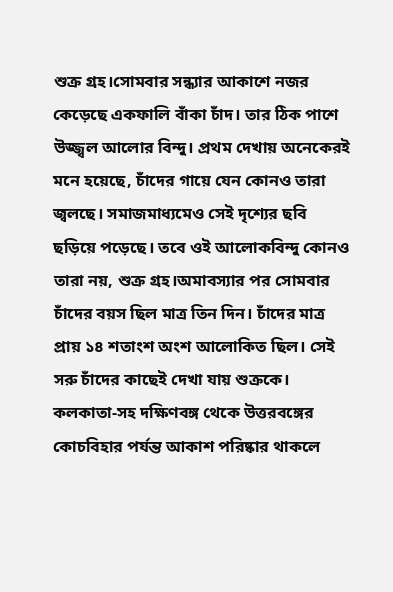শুক্র গ্রহ।সোমবার সন্ধ্যার আকাশে নজর কেড়েছে একফালি বাঁকা চাঁদ। তার ঠিক পাশে উজ্জ্বল আলোর বিন্দু। প্রথম দেখায় অনেকেরই মনে হয়েছে, চাঁদের গায়ে যেন কোনও তারা জ্বলছে। সমাজমাধ্যমেও সেই দৃশ্যের ছবি ছড়িয়ে পড়েছে। তবে ওই আলোকবিন্দু কোনও তারা নয়, শুক্র গ্রহ।অমাবস্যার পর সোমবার চাঁদের বয়স ছিল মাত্র তিন দিন। চাঁদের মাত্র প্রায় ১৪ শতাংশ অংশ আলোকিত ছিল। সেই সরু চাঁদের কাছেই দেখা যায় শুক্রকে। কলকাতা-সহ দক্ষিণবঙ্গ থেকে উত্তরবঙ্গের কোচবিহার পর্যন্ত আকাশ পরিষ্কার থাকলে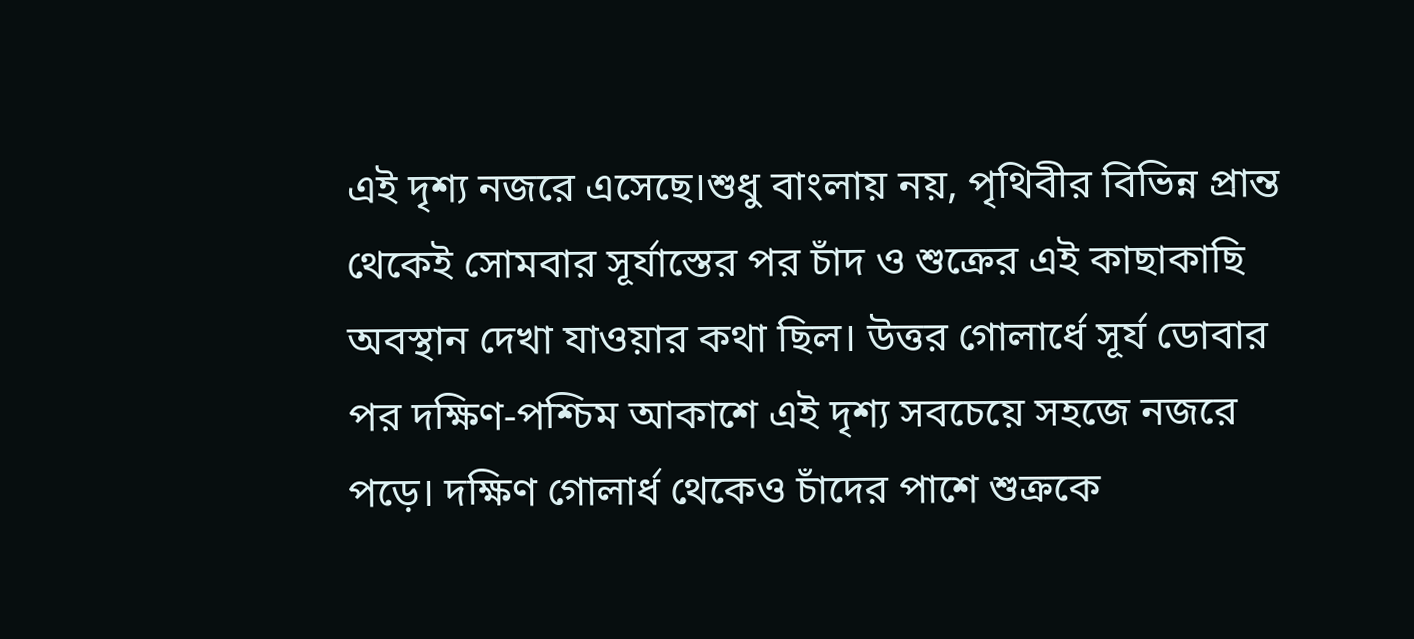এই দৃশ্য নজরে এসেছে।শুধু বাংলায় নয়, পৃথিবীর বিভিন্ন প্রান্ত থেকেই সোমবার সূর্যাস্তের পর চাঁদ ও শুক্রের এই কাছাকাছি অবস্থান দেখা যাওয়ার কথা ছিল। উত্তর গোলার্ধে সূর্য ডোবার পর দক্ষিণ-পশ্চিম আকাশে এই দৃশ্য সবচেয়ে সহজে নজরে পড়ে। দক্ষিণ গোলার্ধ থেকেও চাঁদের পাশে শুক্রকে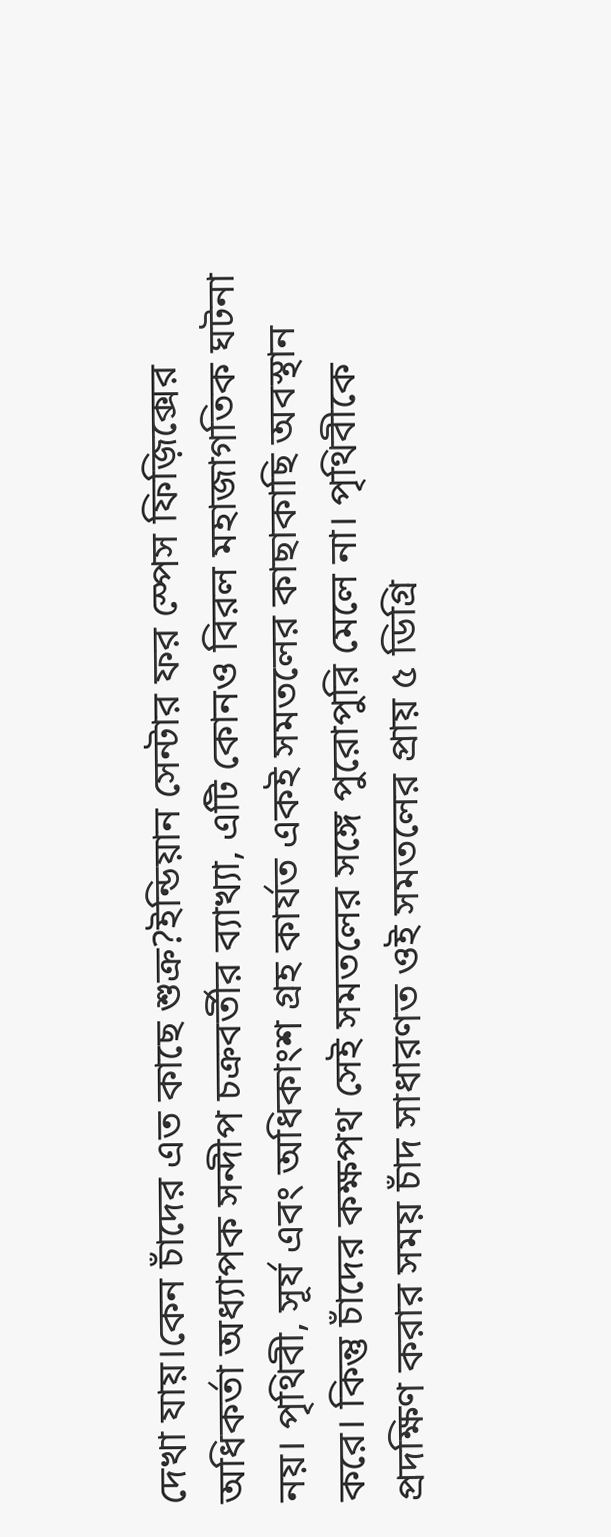দেখা যায়।কেন চাঁদের এত কাছে শুক্র?ইন্ডিয়ান সেন্টার ফর স্পেস ফিজ়িক্সের অধিকর্তা অধ্যাপক সন্দীপ চক্রবর্তীর ব্যাখ্যা, এটি কোনও বিরল মহাজাগতিক ঘটনা নয়। পৃথিবী, সূর্য এবং অধিকাংশ গ্রহ কার্যত একই সমতলের কাছাকাছি অবস্থান করে। কিন্তু চাঁদের কক্ষপথ সেই সমতলের সঙ্গে পুরোপুরি মেলে না। পৃথিবীকে প্রদক্ষিণ করার সময় চাঁদ সাধারণত ওই সমতলের প্রায় ৫ ডিগ্রি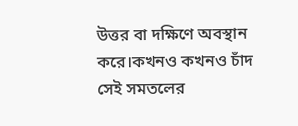উত্তর বা দক্ষিণে অবস্থান করে।কখনও কখনও চাঁদ সেই সমতলের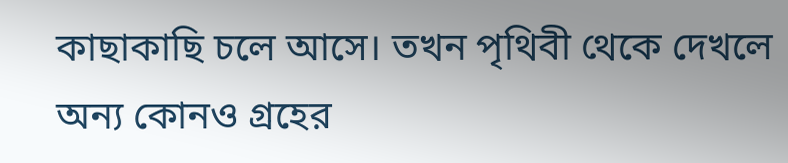কাছাকাছি চলে আসে। তখন পৃথিবী থেকে দেখলে অন্য কোনও গ্রহের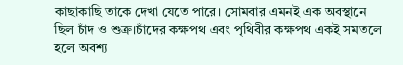কাছাকাছি তাকে দেখা যেতে পারে। সোমবার এমনই এক অবস্থানে ছিল চাঁদ ও শুক্র।চাঁদের কক্ষপথ এবং পৃথিবীর কক্ষপথ একই সমতলে হলে অবশ্য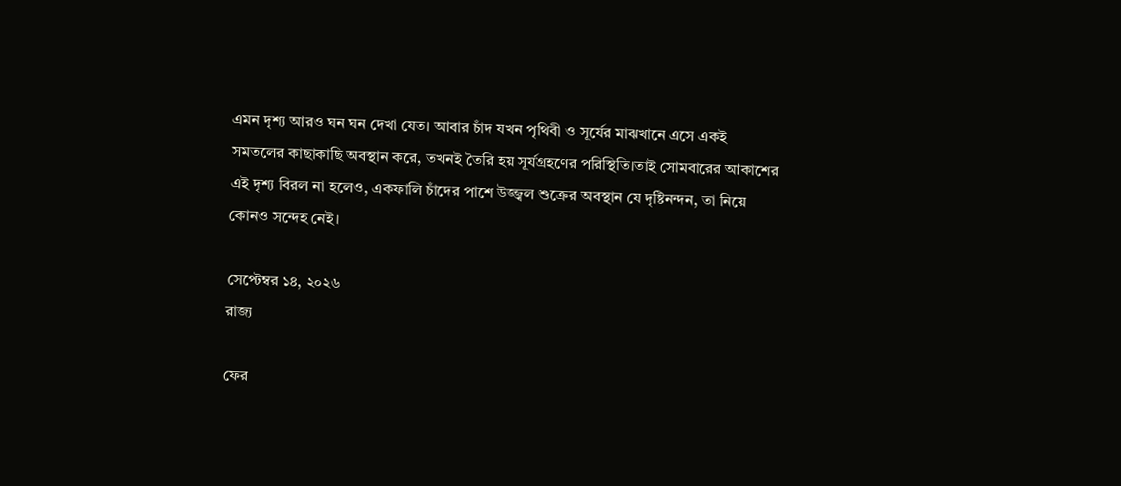এমন দৃশ্য আরও ঘন ঘন দেখা যেত। আবার চাঁদ যখন পৃথিবী ও সূর্যের মাঝখানে এসে একই সমতলের কাছাকাছি অবস্থান করে, তখনই তৈরি হয় সূর্যগ্রহণের পরিস্থিতি।তাই সোমবারের আকাশের এই দৃশ্য বিরল না হলেও, একফালি চাঁদের পাশে উজ্জ্বল শুক্রের অবস্থান যে দৃষ্টিনন্দন, তা নিয়ে কোনও সন্দেহ নেই।

সেপ্টেম্বর ১৪, ২০২৬
রাজ্য

ফের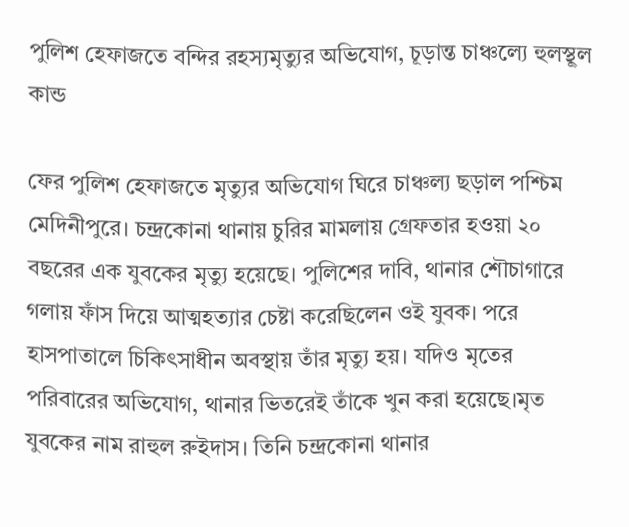পুলিশ হেফাজতে বন্দির রহস্যমৃত্যুর অভিযোগ, চূড়ান্ত চাঞ্চল্যে হুলস্থূল কান্ড

ফের পুলিশ হেফাজতে মৃত্যুর অভিযোগ ঘিরে চাঞ্চল্য ছড়াল পশ্চিম মেদিনীপুরে। চন্দ্রকোনা থানায় চুরির মামলায় গ্রেফতার হওয়া ২০ বছরের এক যুবকের মৃত্যু হয়েছে। পুলিশের দাবি, থানার শৌচাগারে গলায় ফাঁস দিয়ে আত্মহত্যার চেষ্টা করেছিলেন ওই যুবক। পরে হাসপাতালে চিকিৎসাধীন অবস্থায় তাঁর মৃত্যু হয়। যদিও মৃতের পরিবারের অভিযোগ, থানার ভিতরেই তাঁকে খুন করা হয়েছে।মৃত যুবকের নাম রাহুল রুইদাস। তিনি চন্দ্রকোনা থানার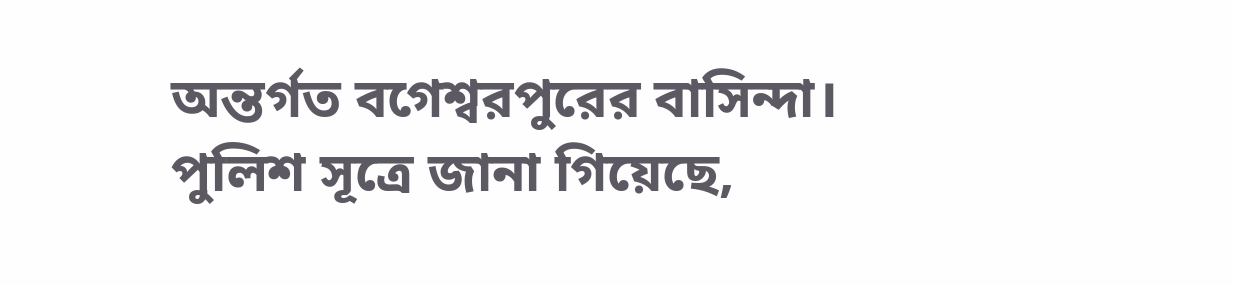অন্তর্গত বগেশ্বরপুরের বাসিন্দা। পুলিশ সূত্রে জানা গিয়েছে,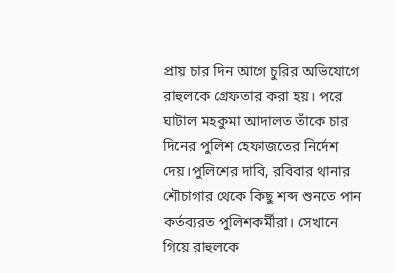প্রায় চার দিন আগে চুরির অভিযোগে রাহুলকে গ্রেফতার করা হয়। পরে ঘাটাল মহকুমা আদালত তাঁকে চার দিনের পুলিশ হেফাজতের নির্দেশ দেয়।পুলিশের দাবি, রবিবার থানার শৌচাগার থেকে কিছু শব্দ শুনতে পান কর্তব্যরত পুলিশকর্মীরা। সেখানে গিয়ে রাহুলকে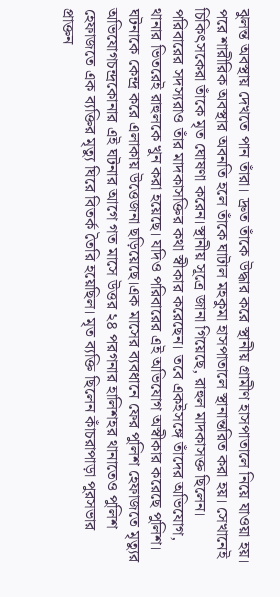ঝুলন্ত অবস্থায় দেখতে পান তাঁরা। দ্রুত তাঁকে উদ্ধার করে স্থানীয় গ্রামীণ হাসপাতালে নিয়ে যাওয়া হয়। পরে শারীরিক অবস্থার অবনতি হলে তাঁকে ঘাটাল মহকুমা হাসপাতালে স্থানান্তরিত করা হয়। সেখানেই চিকিৎসকেরা তাঁকে মৃত ঘোষণা করেন।স্থানীয় সূত্রে জানা গিয়েছে, রাহুল মাদকাসক্ত ছিলেন। পরিবারের সদস্যরাও তাঁর মাদকাসক্তির কথা স্বীকার করেছেন। তবে একইসঙ্গে তাঁদের অভিযোগ, থানার ভিতরেই রাহুলকে খুন করা হয়েছে। যদিও পরিবারের এই অভিযোগ অস্বীকার করেছে পুলিশ। ঘটনাকে কেন্দ্র করে এলাকায় উত্তেজনা ছড়িয়েছে।এক মাসের ব্যবধানে ফের পুলিশ হেফাজতে মৃত্যুর অভিযোগচন্দ্রকোনার এই ঘটনার আগে গত মাসে উত্তর ২৪ পরগনার হালিশহর থানাতেও পুলিশ হেফাজতে এক ব্যক্তির মৃত্যু ঘিরে বিতর্ক তৈরি হয়েছিল। মৃত ব্যক্তি ছিলেন কাঁচরাপাড়া পুরসভার প্রাক্তন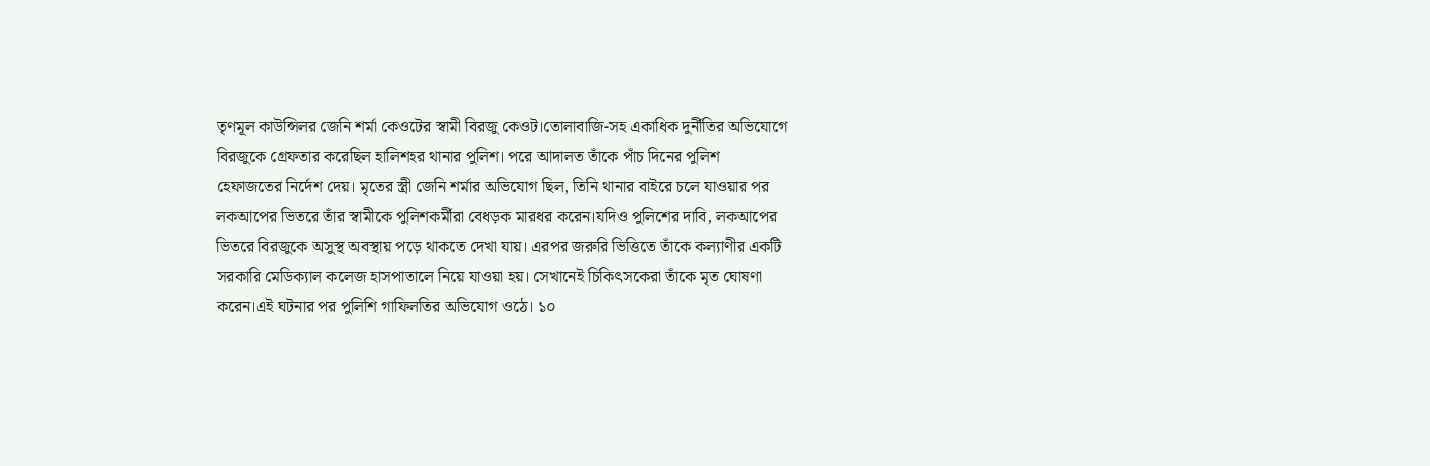তৃণমূল কাউন্সিলর জেনি শর্মা কেওটের স্বামী বিরজু কেওট।তোলাবাজি-সহ একাধিক দুর্নীতির অভিযোগে বিরজুকে গ্রেফতার করেছিল হালিশহর থানার পুলিশ। পরে আদালত তাঁকে পাঁচ দিনের পুলিশ হেফাজতের নির্দেশ দেয়। মৃতের স্ত্রী জেনি শর্মার অভিযোগ ছিল, তিনি থানার বাইরে চলে যাওয়ার পর লকআপের ভিতরে তাঁর স্বামীকে পুলিশকর্মীরা বেধড়ক মারধর করেন।যদিও পুলিশের দাবি, লকআপের ভিতরে বিরজুকে অসুস্থ অবস্থায় পড়ে থাকতে দেখা যায়। এরপর জরুরি ভিত্তিতে তাঁকে কল্যাণীর একটি সরকারি মেডিক্যাল কলেজ হাসপাতালে নিয়ে যাওয়া হয়। সেখানেই চিকিৎসকেরা তাঁকে মৃত ঘোষণা করেন।এই ঘটনার পর পুলিশি গাফিলতির অভিযোগ ওঠে। ১০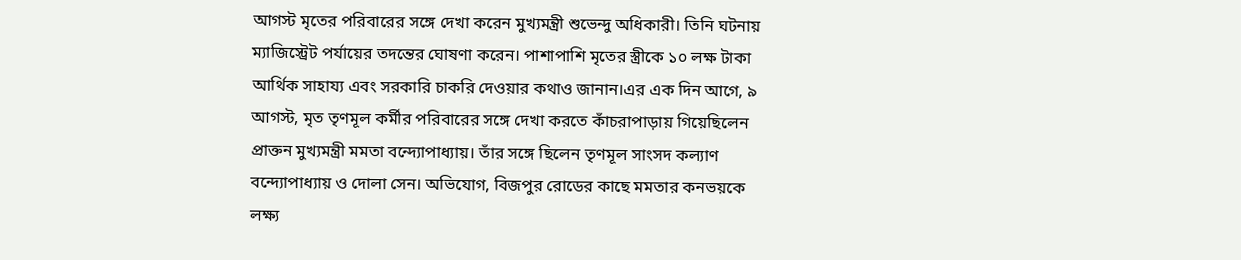আগস্ট মৃতের পরিবারের সঙ্গে দেখা করেন মুখ্যমন্ত্রী শুভেন্দু অধিকারী। তিনি ঘটনায় ম্যাজিস্ট্রেট পর্যায়ের তদন্তের ঘোষণা করেন। পাশাপাশি মৃতের স্ত্রীকে ১০ লক্ষ টাকা আর্থিক সাহায্য এবং সরকারি চাকরি দেওয়ার কথাও জানান।এর এক দিন আগে, ৯ আগস্ট, মৃত তৃণমূল কর্মীর পরিবারের সঙ্গে দেখা করতে কাঁচরাপাড়ায় গিয়েছিলেন প্রাক্তন মুখ্যমন্ত্রী মমতা বন্দ্যোপাধ্যায়। তাঁর সঙ্গে ছিলেন তৃণমূল সাংসদ কল্যাণ বন্দ্যোপাধ্যায় ও দোলা সেন। অভিযোগ, বিজপুর রোডের কাছে মমতার কনভয়কে লক্ষ্য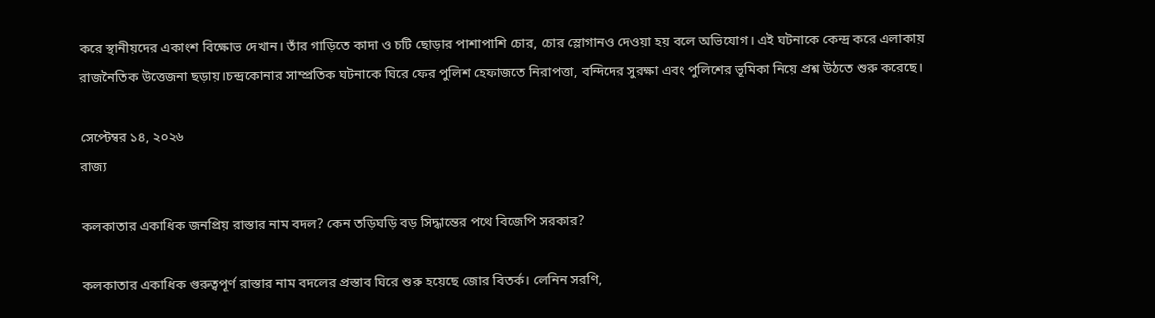করে স্থানীয়দের একাংশ বিক্ষোভ দেখান। তাঁর গাড়িতে কাদা ও চটি ছোড়ার পাশাপাশি চোর, চোর স্লোগানও দেওয়া হয় বলে অভিযোগ। এই ঘটনাকে কেন্দ্র করে এলাকায় রাজনৈতিক উত্তেজনা ছড়ায়।চন্দ্রকোনার সাম্প্রতিক ঘটনাকে ঘিরে ফের পুলিশ হেফাজতে নিরাপত্তা, বন্দিদের সুরক্ষা এবং পুলিশের ভূমিকা নিয়ে প্রশ্ন উঠতে শুরু করেছে।

সেপ্টেম্বর ১৪, ২০২৬
রাজ্য

কলকাতার একাধিক জনপ্রিয় রাস্তার নাম বদল? কেন তড়িঘড়ি বড় সিদ্ধান্তের পথে বিজেপি সরকার?

কলকাতার একাধিক গুরুত্বপূর্ণ রাস্তার নাম বদলের প্রস্তাব ঘিরে শুরু হয়েছে জোর বিতর্ক। লেনিন সরণি,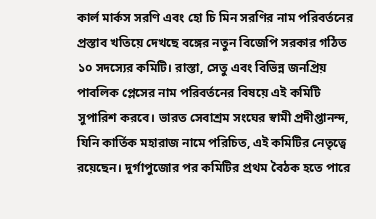কার্ল মার্কস সরণি এবং হো চি মিন সরণির নাম পরিবর্তনের প্রস্তাব খতিয়ে দেখছে বঙ্গের নতুন বিজেপি সরকার গঠিত ১০ সদস্যের কমিটি। রাস্তা, সেতু এবং বিভিন্ন জনপ্রিয় পাবলিক প্লেসের নাম পরিবর্তনের বিষয়ে এই কমিটি সুপারিশ করবে। ভারত সেবাশ্রম সংঘের স্বামী প্রদীপ্তানন্দ, যিনি কার্তিক মহারাজ নামে পরিচিত, এই কমিটির নেতৃত্বে রয়েছেন। দুর্গাপুজোর পর কমিটির প্রথম বৈঠক হতে পারে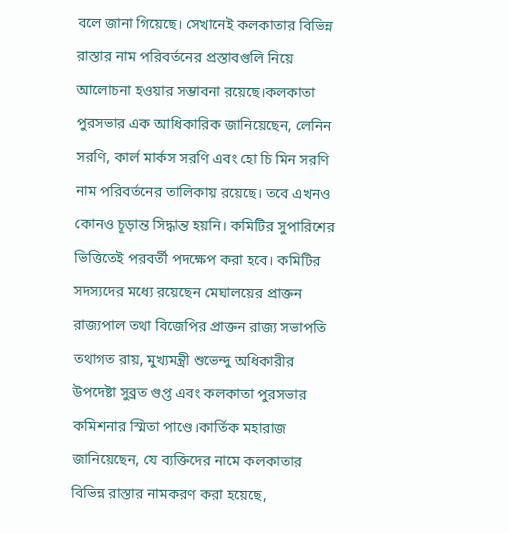বলে জানা গিয়েছে। সেখানেই কলকাতার বিভিন্ন রাস্তার নাম পরিবর্তনের প্রস্তাবগুলি নিয়ে আলোচনা হওয়ার সম্ভাবনা রয়েছে।কলকাতা পুরসভার এক আধিকারিক জানিয়েছেন, লেনিন সরণি, কার্ল মার্কস সরণি এবং হো চি মিন সরণি নাম পরিবর্তনের তালিকায় রয়েছে। তবে এখনও কোনও চূড়ান্ত সিদ্ধান্ত হয়নি। কমিটির সুপারিশের ভিত্তিতেই পরবর্তী পদক্ষেপ করা হবে। কমিটির সদস্যদের মধ্যে রয়েছেন মেঘালয়ের প্রাক্তন রাজ্যপাল তথা বিজেপির প্রাক্তন রাজ্য সভাপতি তথাগত রায়, মুখ্যমন্ত্রী শুভেন্দু অধিকারীর উপদেষ্টা সুব্রত গুপ্ত এবং কলকাতা পুরসভার কমিশনার স্মিতা পাণ্ডে।কার্তিক মহারাজ জানিয়েছেন, যে ব্যক্তিদের নামে কলকাতার বিভিন্ন রাস্তার নামকরণ করা হয়েছে,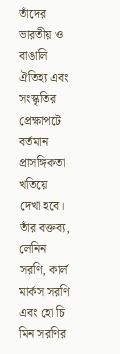তাঁদের ভারতীয় ও বাঙালি ঐতিহ্য এবং সংস্কৃতির প্রেক্ষাপটে বর্তমান প্রাসঙ্গিকতা খতিয়ে দেখা হবে। তাঁর বক্তব্য, লেনিন সরণি, কার্ল মার্কস সরণি এবং হো চি মিন সরণির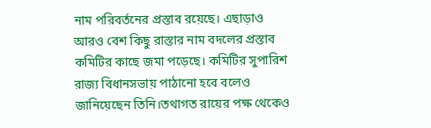নাম পরিবর্তনের প্রস্তাব রয়েছে। এছাড়াও আরও বেশ কিছু রাস্তার নাম বদলের প্রস্তাব কমিটির কাছে জমা পড়েছে। কমিটির সুপারিশ রাজ্য বিধানসভায় পাঠানো হবে বলেও জানিয়েছেন তিনি।তথাগত রায়ের পক্ষ থেকেও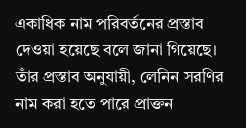একাধিক নাম পরিবর্তনের প্রস্তাব দেওয়া হয়েছে বলে জানা গিয়েছে। তাঁর প্রস্তাব অনুযায়ী, লেনিন সরণির নাম করা হতে পারে প্রাক্তন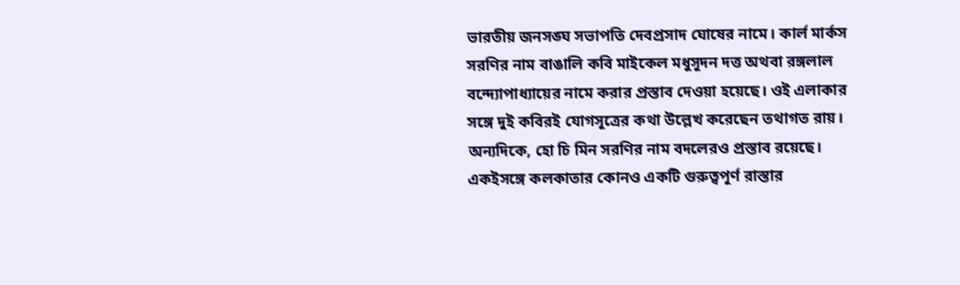ভারতীয় জনসঙ্ঘ সভাপতি দেবপ্রসাদ ঘোষের নামে। কার্ল মার্কস সরণির নাম বাঙালি কবি মাইকেল মধুসূদন দত্ত অথবা রঙ্গলাল বন্দ্যোপাধ্যায়ের নামে করার প্রস্তাব দেওয়া হয়েছে। ওই এলাকার সঙ্গে দুই কবিরই যোগসূত্রের কথা উল্লেখ করেছেন তথাগত রায়। অন্যদিকে, হো চি মিন সরণির নাম বদলেরও প্রস্তাব রয়েছে। একইসঙ্গে কলকাতার কোনও একটি গুরুত্বপূর্ণ রাস্তার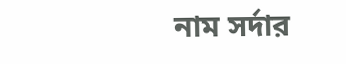নাম সর্দার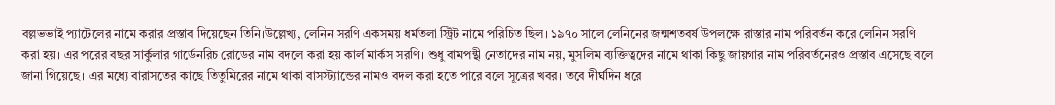বল্লভভাই প্যাটেলের নামে করার প্রস্তাব দিয়েছেন তিনি।উল্লেখ্য, লেনিন সরণি একসময় ধর্মতলা স্ট্রিট নামে পরিচিত ছিল। ১৯৭০ সালে লেনিনের জন্মশতবর্ষ উপলক্ষে রাস্তার নাম পরিবর্তন করে লেনিন সরণি করা হয়। এর পরের বছর সার্কুলার গার্ডেনরিচ রোডের নাম বদলে করা হয় কার্ল মার্কস সরণি। শুধু বামপন্থী নেতাদের নাম নয়, মুসলিম ব্যক্তিত্বদের নামে থাকা কিছু জায়গার নাম পরিবর্তনেরও প্রস্তাব এসেছে বলে জানা গিয়েছে। এর মধ্যে বারাসতের কাছে তিতুমিরের নামে থাকা বাসস্ট্যান্ডের নামও বদল করা হতে পারে বলে সূত্রের খবর। তবে দীর্ঘদিন ধরে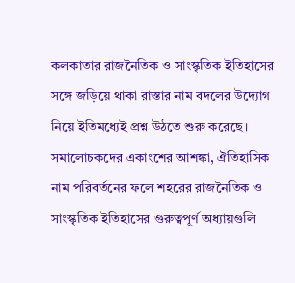কলকাতার রাজনৈতিক ও সাংস্কৃতিক ইতিহাসের সঙ্গে জড়িয়ে থাকা রাস্তার নাম বদলের উদ্যোগ নিয়ে ইতিমধ্যেই প্রশ্ন উঠতে শুরু করেছে। সমালোচকদের একাংশের আশঙ্কা, ঐতিহাসিক নাম পরিবর্তনের ফলে শহরের রাজনৈতিক ও সাংস্কৃতিক ইতিহাসের গুরুত্বপূর্ণ অধ্যায়গুলি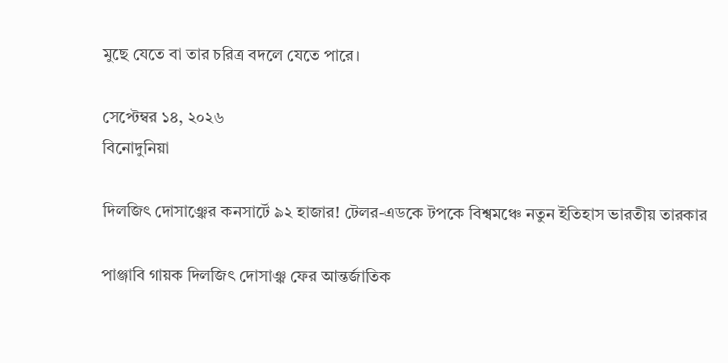মুছে যেতে বা তার চরিত্র বদলে যেতে পারে।

সেপ্টেম্বর ১৪, ২০২৬
বিনোদুনিয়া

দিলজিৎ দোসাঞ্ঝের কনসার্টে ৯২ হাজার! টেলর-এডকে টপকে বিশ্বমঞ্চে নতুন ইতিহাস ভারতীয় তারকার

পাঞ্জাবি গায়ক দিলজিৎ দোসাঞ্ঝ ফের আন্তর্জাতিক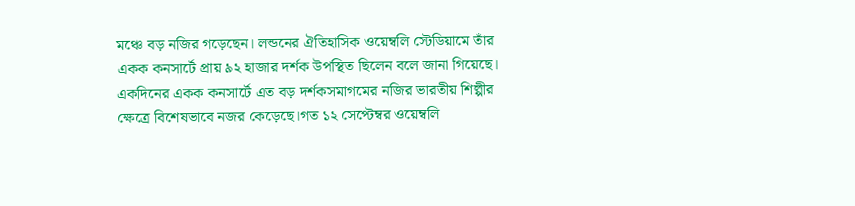মঞ্চে বড় নজির গড়েছেন। লন্ডনের ঐতিহাসিক ওয়েম্বলি স্টেডিয়ামে তাঁর একক কনসার্টে প্রায় ৯২ হাজার দর্শক উপস্থিত ছিলেন বলে জানা গিয়েছে। একদিনের একক কনসার্টে এত বড় দর্শকসমাগমের নজির ভারতীয় শিল্পীর ক্ষেত্রে বিশেষভাবে নজর কেড়েছে।গত ১২ সেপ্টেম্বর ওয়েম্বলি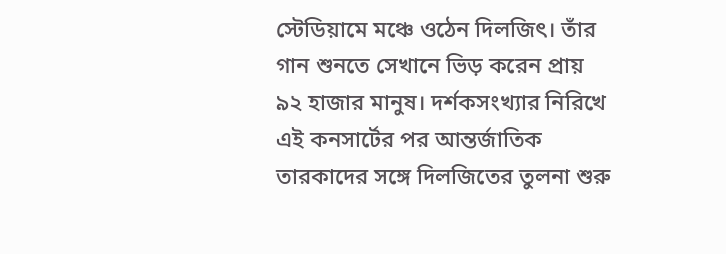স্টেডিয়ামে মঞ্চে ওঠেন দিলজিৎ। তাঁর গান শুনতে সেখানে ভিড় করেন প্রায় ৯২ হাজার মানুষ। দর্শকসংখ্যার নিরিখে এই কনসার্টের পর আন্তর্জাতিক তারকাদের সঙ্গে দিলজিতের তুলনা শুরু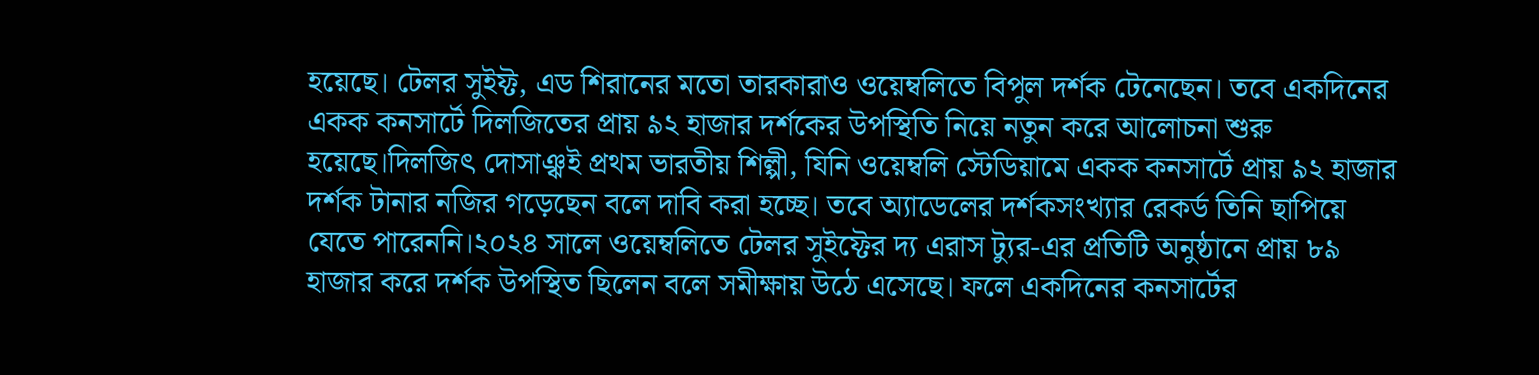হয়েছে। টেলর সুইফ্ট, এড শিরানের মতো তারকারাও ওয়েম্বলিতে বিপুল দর্শক টেনেছেন। তবে একদিনের একক কনসার্টে দিলজিতের প্রায় ৯২ হাজার দর্শকের উপস্থিতি নিয়ে নতুন করে আলোচনা শুরু হয়েছে।দিলজিৎ দোসাঞ্ঝই প্রথম ভারতীয় শিল্পী, যিনি ওয়েম্বলি স্টেডিয়ামে একক কনসার্টে প্রায় ৯২ হাজার দর্শক টানার নজির গড়েছেন বলে দাবি করা হচ্ছে। তবে অ্যাডেলের দর্শকসংখ্যার রেকর্ড তিনি ছাপিয়ে যেতে পারেননি।২০২৪ সালে ওয়েম্বলিতে টেলর সুইফ্টের দ্য এরাস ট্যুর-এর প্রতিটি অনুষ্ঠানে প্রায় ৮৯ হাজার করে দর্শক উপস্থিত ছিলেন বলে সমীক্ষায় উঠে এসেছে। ফলে একদিনের কনসার্টের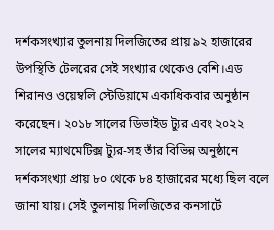দর্শকসংখ্যার তুলনায় দিলজিতের প্রায় ৯২ হাজারের উপস্থিতি টেলরের সেই সংখ্যার থেকেও বেশি।এড শিরানও ওয়েম্বলি স্টেডিয়ামে একাধিকবার অনুষ্ঠান করেছেন। ২০১৮ সালের ডিভাইড ট্যুর এবং ২০২২ সালের ম্যাথমেটিক্স ট্যুর-সহ তাঁর বিভিন্ন অনুষ্ঠানে দর্শকসংখ্যা প্রায় ৮০ থেকে ৮৪ হাজারের মধ্যে ছিল বলে জানা যায়। সেই তুলনায় দিলজিতের কনসার্টে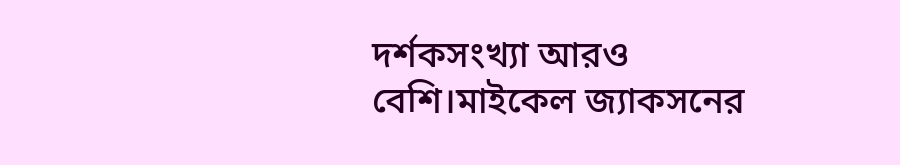দর্শকসংখ্যা আরও বেশি।মাইকেল জ্যাকসনের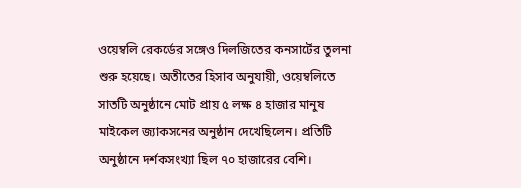ওয়েম্বলি রেকর্ডের সঙ্গেও দিলজিতের কনসার্টের তুলনা শুরু হয়েছে। অতীতের হিসাব অনুযায়ী, ওয়েম্বলিতে সাতটি অনুষ্ঠানে মোট প্রায় ৫ লক্ষ ৪ হাজার মানুষ মাইকেল জ্যাকসনের অনুষ্ঠান দেখেছিলেন। প্রতিটি অনুষ্ঠানে দর্শকসংখ্যা ছিল ৭০ হাজারের বেশি।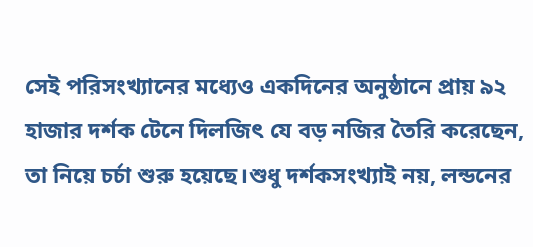সেই পরিসংখ্যানের মধ্যেও একদিনের অনুষ্ঠানে প্রায় ৯২ হাজার দর্শক টেনে দিলজিৎ যে বড় নজির তৈরি করেছেন, তা নিয়ে চর্চা শুরু হয়েছে।শুধু দর্শকসংখ্যাই নয়, লন্ডনের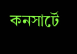কনসার্টে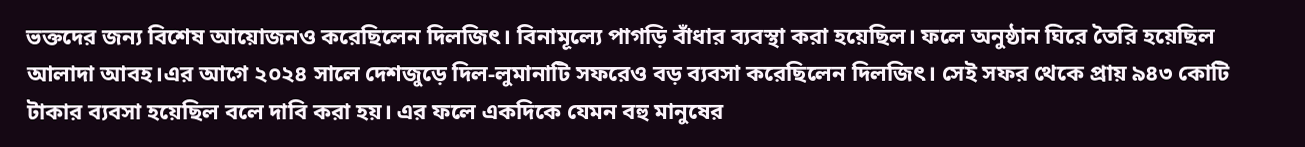ভক্তদের জন্য বিশেষ আয়োজনও করেছিলেন দিলজিৎ। বিনামূল্যে পাগড়ি বাঁধার ব্যবস্থা করা হয়েছিল। ফলে অনুষ্ঠান ঘিরে তৈরি হয়েছিল আলাদা আবহ।এর আগে ২০২৪ সালে দেশজুড়ে দিল-লুমানাটি সফরেও বড় ব্যবসা করেছিলেন দিলজিৎ। সেই সফর থেকে প্রায় ৯৪৩ কোটি টাকার ব্যবসা হয়েছিল বলে দাবি করা হয়। এর ফলে একদিকে যেমন বহু মানুষের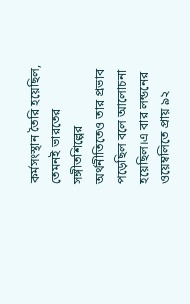কর্মসংস্থান তৈরি হয়েছিল, তেমনই ভারতের সঙ্গীতশিল্পের অর্থনীতিতেও তার প্রভাব পড়েছিল বলে আলোচনা হয়েছিল।এ বার লন্ডনের ওয়েম্বলিতে প্রায় ৯২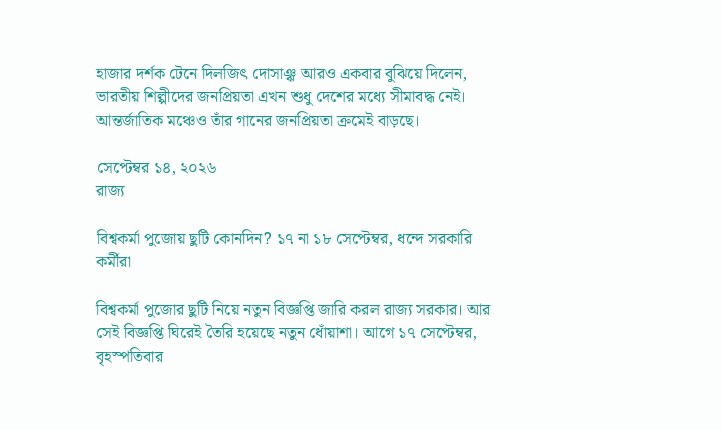হাজার দর্শক টেনে দিলজিৎ দোসাঞ্ঝ আরও একবার বুঝিয়ে দিলেন, ভারতীয় শিল্পীদের জনপ্রিয়তা এখন শুধু দেশের মধ্যে সীমাবদ্ধ নেই। আন্তর্জাতিক মঞ্চেও তাঁর গানের জনপ্রিয়তা ক্রমেই বাড়ছে।

সেপ্টেম্বর ১৪, ২০২৬
রাজ্য

বিশ্বকর্মা পুজোয় ছুটি কোনদিন? ১৭ না ১৮ সেপ্টেম্বর, ধন্দে সরকারি কর্মীরা

বিশ্বকর্মা পুজোর ছুটি নিয়ে নতুন বিজ্ঞপ্তি জারি করল রাজ্য সরকার। আর সেই বিজ্ঞপ্তি ঘিরেই তৈরি হয়েছে নতুন ধোঁয়াশা। আগে ১৭ সেপ্টেম্বর, বৃহস্পতিবার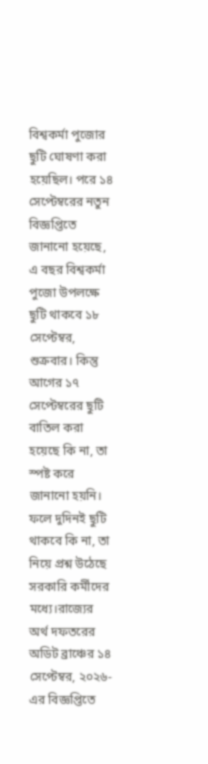বিশ্বকর্মা পুজোর ছুটি ঘোষণা করা হয়েছিল। পরে ১৪ সেপ্টেম্বরের নতুন বিজ্ঞপ্তিতে জানানো হয়েছে, এ বছর বিশ্বকর্মা পুজো উপলক্ষে ছুটি থাকবে ১৮ সেপ্টেম্বর, শুক্রবার। কিন্তু আগের ১৭ সেপ্টেম্বরের ছুটি বাতিল করা হয়েছে কি না, তা স্পষ্ট করে জানানো হয়নি। ফলে দুদিনই ছুটি থাকবে কি না, তা নিয়ে প্রশ্ন উঠেছে সরকারি কর্মীদের মধ্যে।রাজ্যের অর্থ দফতরের অডিট ব্রাঞ্চের ১৪ সেপ্টেম্বর, ২০২৬-এর বিজ্ঞপ্তিতে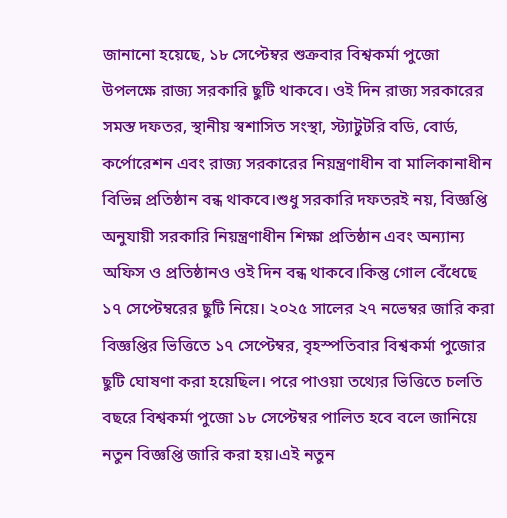জানানো হয়েছে, ১৮ সেপ্টেম্বর শুক্রবার বিশ্বকর্মা পুজো উপলক্ষে রাজ্য সরকারি ছুটি থাকবে। ওই দিন রাজ্য সরকারের সমস্ত দফতর, স্থানীয় স্বশাসিত সংস্থা, স্ট্যাটুটরি বডি, বোর্ড, কর্পোরেশন এবং রাজ্য সরকারের নিয়ন্ত্রণাধীন বা মালিকানাধীন বিভিন্ন প্রতিষ্ঠান বন্ধ থাকবে।শুধু সরকারি দফতরই নয়, বিজ্ঞপ্তি অনুযায়ী সরকারি নিয়ন্ত্রণাধীন শিক্ষা প্রতিষ্ঠান এবং অন্যান্য অফিস ও প্রতিষ্ঠানও ওই দিন বন্ধ থাকবে।কিন্তু গোল বেঁধেছে ১৭ সেপ্টেম্বরের ছুটি নিয়ে। ২০২৫ সালের ২৭ নভেম্বর জারি করা বিজ্ঞপ্তির ভিত্তিতে ১৭ সেপ্টেম্বর, বৃহস্পতিবার বিশ্বকর্মা পুজোর ছুটি ঘোষণা করা হয়েছিল। পরে পাওয়া তথ্যের ভিত্তিতে চলতি বছরে বিশ্বকর্মা পুজো ১৮ সেপ্টেম্বর পালিত হবে বলে জানিয়ে নতুন বিজ্ঞপ্তি জারি করা হয়।এই নতুন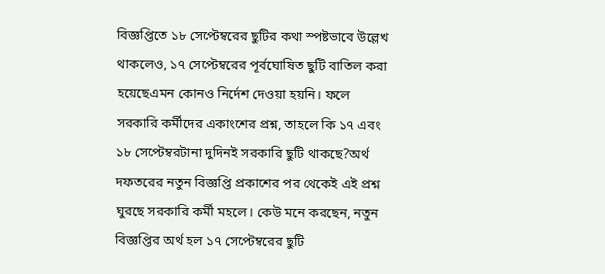বিজ্ঞপ্তিতে ১৮ সেপ্টেম্বরের ছুটির কথা স্পষ্টভাবে উল্লেখ থাকলেও, ১৭ সেপ্টেম্বরের পূর্বঘোষিত ছুটি বাতিল করা হয়েছেএমন কোনও নির্দেশ দেওয়া হয়নি। ফলে সরকারি কর্মীদের একাংশের প্রশ্ন, তাহলে কি ১৭ এবং ১৮ সেপ্টেম্বরটানা দুদিনই সরকারি ছুটি থাকছে?অর্থ দফতরের নতুন বিজ্ঞপ্তি প্রকাশের পর থেকেই এই প্রশ্ন ঘুরছে সরকারি কর্মী মহলে। কেউ মনে করছেন, নতুন বিজ্ঞপ্তির অর্থ হল ১৭ সেপ্টেম্বরের ছুটি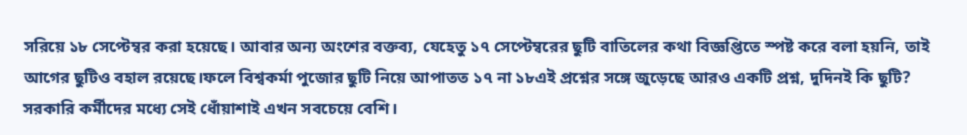সরিয়ে ১৮ সেপ্টেম্বর করা হয়েছে। আবার অন্য অংশের বক্তব্য, যেহেতু ১৭ সেপ্টেম্বরের ছুটি বাতিলের কথা বিজ্ঞপ্তিতে স্পষ্ট করে বলা হয়নি, তাই আগের ছুটিও বহাল রয়েছে।ফলে বিশ্বকর্মা পুজোর ছুটি নিয়ে আপাতত ১৭ না ১৮এই প্রশ্নের সঙ্গে জুড়েছে আরও একটি প্রশ্ন, দুদিনই কি ছুটি? সরকারি কর্মীদের মধ্যে সেই ধোঁয়াশাই এখন সবচেয়ে বেশি।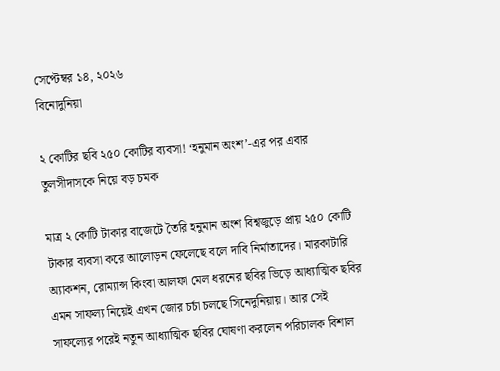সেপ্টেম্বর ১৪, ২০২৬
বিনোদুনিয়া

২ কোটির ছবি ২৫০ কোটির ব্যবসা! ‘হনুমান অংশ’-এর পর এবার তুলসীদাসকে নিয়ে বড় চমক

মাত্র ২ কোটি টাকার বাজেটে তৈরি হনুমান অংশ বিশ্বজুড়ে প্রায় ২৫০ কোটি টাকার ব্যবসা করে আলোড়ন ফেলেছে বলে দাবি নির্মাতাদের। মারকাটারি অ্যাকশন, রোম্যান্স কিংবা আলফা মেল ধরনের ছবির ভিড়ে আধ্যাত্মিক ছবির এমন সাফল্য নিয়েই এখন জোর চর্চা চলছে সিনেদুনিয়ায়। আর সেই সাফল্যের পরেই নতুন আধ্যাত্মিক ছবির ঘোষণা করলেন পরিচালক বিশাল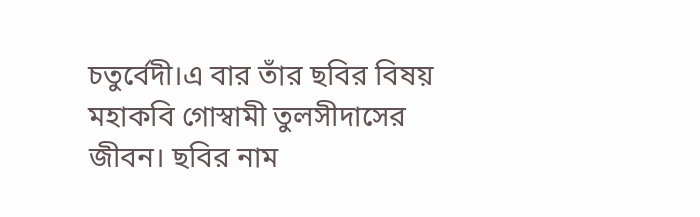চতুর্বেদী।এ বার তাঁর ছবির বিষয় মহাকবি গোস্বামী তুলসীদাসের জীবন। ছবির নাম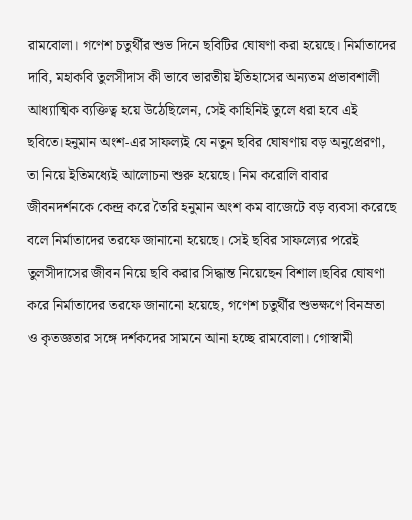রামবোলা। গণেশ চতুর্থীর শুভ দিনে ছবিটির ঘোষণা করা হয়েছে। নির্মাতাদের দাবি, মহাকবি তুলসীদাস কী ভাবে ভারতীয় ইতিহাসের অন্যতম প্রভাবশালী আধ্যাত্মিক ব্যক্তিত্ব হয়ে উঠেছিলেন, সেই কাহিনিই তুলে ধরা হবে এই ছবিতে।হনুমান অংশ-এর সাফল্যই যে নতুন ছবির ঘোষণায় বড় অনুপ্রেরণা, তা নিয়ে ইতিমধ্যেই আলোচনা শুরু হয়েছে। নিম করোলি বাবার জীবনদর্শনকে কেন্দ্র করে তৈরি হনুমান অংশ কম বাজেটে বড় ব্যবসা করেছে বলে নির্মাতাদের তরফে জানানো হয়েছে। সেই ছবির সাফল্যের পরেই তুলসীদাসের জীবন নিয়ে ছবি করার সিদ্ধান্ত নিয়েছেন বিশাল।ছবির ঘোষণা করে নির্মাতাদের তরফে জানানো হয়েছে, গণেশ চতুর্থীর শুভক্ষণে বিনম্রতা ও কৃতজ্ঞতার সঙ্গে দর্শকদের সামনে আনা হচ্ছে রামবোলা। গোস্বামী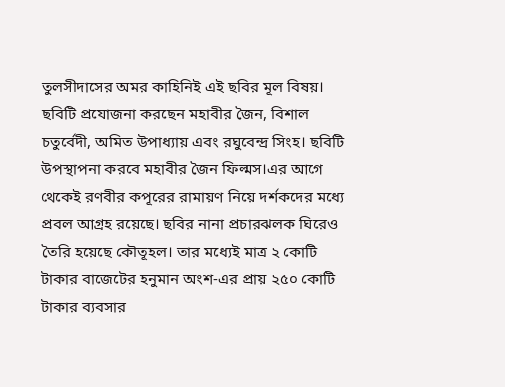তুলসীদাসের অমর কাহিনিই এই ছবির মূল বিষয়। ছবিটি প্রযোজনা করছেন মহাবীর জৈন, বিশাল চতুর্বেদী, অমিত উপাধ্যায় এবং রঘুবেন্দ্র সিংহ। ছবিটি উপস্থাপনা করবে মহাবীর জৈন ফিল্মস।এর আগে থেকেই রণবীর কপূরের রামায়ণ নিয়ে দর্শকদের মধ্যে প্রবল আগ্রহ রয়েছে। ছবির নানা প্রচারঝলক ঘিরেও তৈরি হয়েছে কৌতূহল। তার মধ্যেই মাত্র ২ কোটি টাকার বাজেটের হনুমান অংশ-এর প্রায় ২৫০ কোটি টাকার ব্যবসার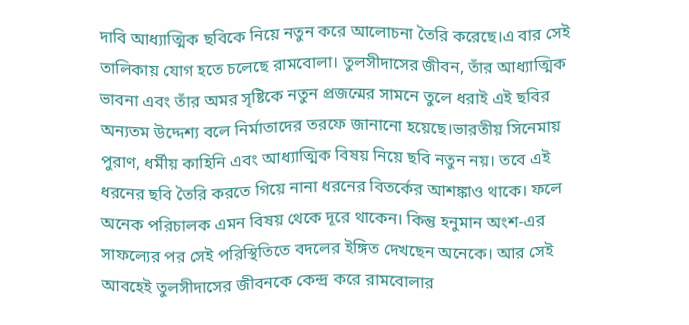দাবি আধ্যাত্মিক ছবিকে নিয়ে নতুন করে আলোচনা তৈরি করেছে।এ বার সেই তালিকায় যোগ হতে চলেছে রামবোলা। তুলসীদাসের জীবন, তাঁর আধ্যাত্মিক ভাবনা এবং তাঁর অমর সৃষ্টিকে নতুন প্রজন্মের সামনে তুলে ধরাই এই ছবির অন্যতম উদ্দেশ্য বলে নির্মাতাদের তরফে জানানো হয়েছে।ভারতীয় সিনেমায় পুরাণ, ধর্মীয় কাহিনি এবং আধ্যাত্মিক বিষয় নিয়ে ছবি নতুন নয়। তবে এই ধরনের ছবি তৈরি করতে গিয়ে নানা ধরনের বিতর্কের আশঙ্কাও থাকে। ফলে অনেক পরিচালক এমন বিষয় থেকে দূরে থাকেন। কিন্তু হনুমান অংশ-এর সাফল্যের পর সেই পরিস্থিতিতে বদলের ইঙ্গিত দেখছেন অনেকে। আর সেই আবহেই তুলসীদাসের জীবনকে কেন্দ্র করে রামবোলার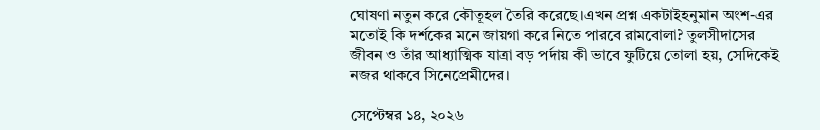ঘোষণা নতুন করে কৌতূহল তৈরি করেছে।এখন প্রশ্ন একটাইহনুমান অংশ-এর মতোই কি দর্শকের মনে জায়গা করে নিতে পারবে রামবোলা? তুলসীদাসের জীবন ও তাঁর আধ্যাত্মিক যাত্রা বড় পর্দায় কী ভাবে ফুটিয়ে তোলা হয়, সেদিকেই নজর থাকবে সিনেপ্রেমীদের।

সেপ্টেম্বর ১৪, ২০২৬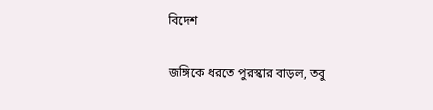বিদেশ

জঙ্গিকে ধরতে পুরস্কার বাড়ল, তবু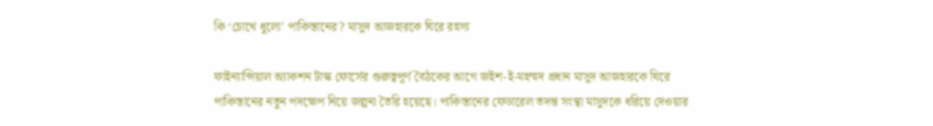কি ‘চোখে ধুলো’ পাকিস্তানের? মাসুদ আজহারকে ঘিরে রহস্য

ফাইন্যান্সিয়াল অ্যাকশন টাস্ক ফোর্সের গুরুত্বপূর্ণ বৈঠকের আগে জইশ-ই-মহম্মদ প্রধান মাসুদ আজহারকে ঘিরে পাকিস্তানের নতুন পদক্ষেপ নিয়ে জল্পনা তৈরি হয়েছে। পাকিস্তানের ফেডারেল তদন্ত সংস্থা মাসুদকে ধরিয়ে দেওয়ার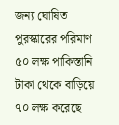জন্য ঘোষিত পুরস্কারের পরিমাণ ৫০ লক্ষ পাকিস্তানি টাকা থেকে বাড়িয়ে ৭০ লক্ষ করেছে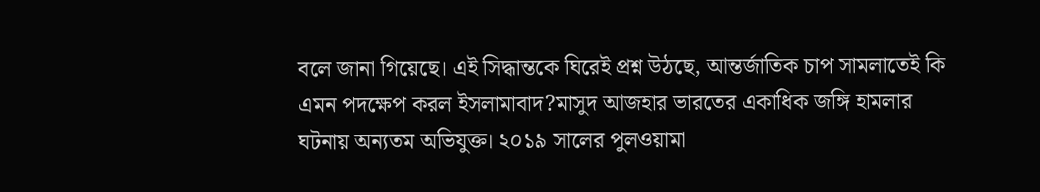বলে জানা গিয়েছে। এই সিদ্ধান্তকে ঘিরেই প্রশ্ন উঠছে, আন্তর্জাতিক চাপ সামলাতেই কি এমন পদক্ষেপ করল ইসলামাবাদ?মাসুদ আজহার ভারতের একাধিক জঙ্গি হামলার ঘটনায় অন্যতম অভিযুক্ত। ২০১৯ সালের পুলওয়ামা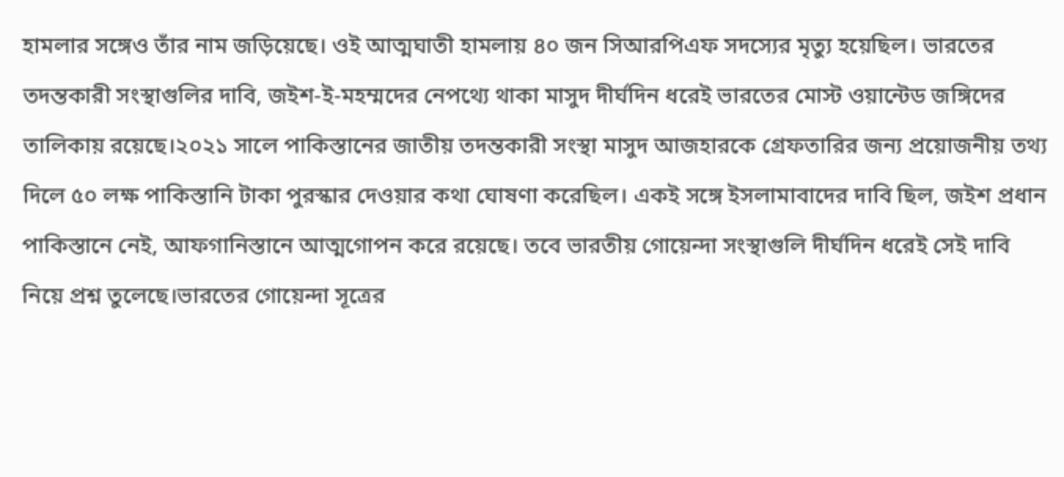হামলার সঙ্গেও তাঁর নাম জড়িয়েছে। ওই আত্মঘাতী হামলায় ৪০ জন সিআরপিএফ সদস্যের মৃত্যু হয়েছিল। ভারতের তদন্তকারী সংস্থাগুলির দাবি, জইশ-ই-মহম্মদের নেপথ্যে থাকা মাসুদ দীর্ঘদিন ধরেই ভারতের মোস্ট ওয়ান্টেড জঙ্গিদের তালিকায় রয়েছে।২০২১ সালে পাকিস্তানের জাতীয় তদন্তকারী সংস্থা মাসুদ আজহারকে গ্রেফতারির জন্য প্রয়োজনীয় তথ্য দিলে ৫০ লক্ষ পাকিস্তানি টাকা পুরস্কার দেওয়ার কথা ঘোষণা করেছিল। একই সঙ্গে ইসলামাবাদের দাবি ছিল, জইশ প্রধান পাকিস্তানে নেই, আফগানিস্তানে আত্মগোপন করে রয়েছে। তবে ভারতীয় গোয়েন্দা সংস্থাগুলি দীর্ঘদিন ধরেই সেই দাবি নিয়ে প্রশ্ন তুলেছে।ভারতের গোয়েন্দা সূত্রের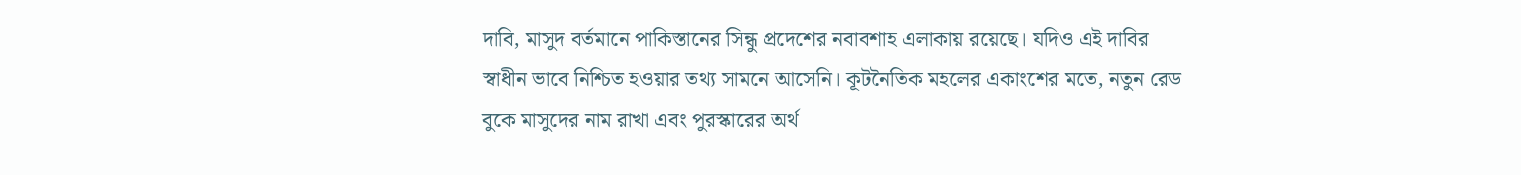দাবি, মাসুদ বর্তমানে পাকিস্তানের সিন্ধু প্রদেশের নবাবশাহ এলাকায় রয়েছে। যদিও এই দাবির স্বাধীন ভাবে নিশ্চিত হওয়ার তথ্য সামনে আসেনি। কূটনৈতিক মহলের একাংশের মতে, নতুন রেড বুকে মাসুদের নাম রাখা এবং পুরস্কারের অর্থ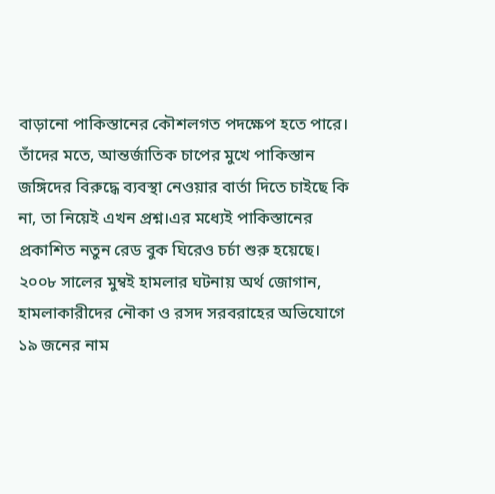বাড়ানো পাকিস্তানের কৌশলগত পদক্ষেপ হতে পারে। তাঁদের মতে, আন্তর্জাতিক চাপের মুখে পাকিস্তান জঙ্গিদের বিরুদ্ধে ব্যবস্থা নেওয়ার বার্তা দিতে চাইছে কি না, তা নিয়েই এখন প্রশ্ন।এর মধ্যেই পাকিস্তানের প্রকাশিত নতুন রেড বুক ঘিরেও চর্চা শুরু হয়েছে। ২০০৮ সালের মুম্বই হামলার ঘটনায় অর্থ জোগান, হামলাকারীদের নৌকা ও রসদ সরবরাহের অভিযোগে ১৯ জনের নাম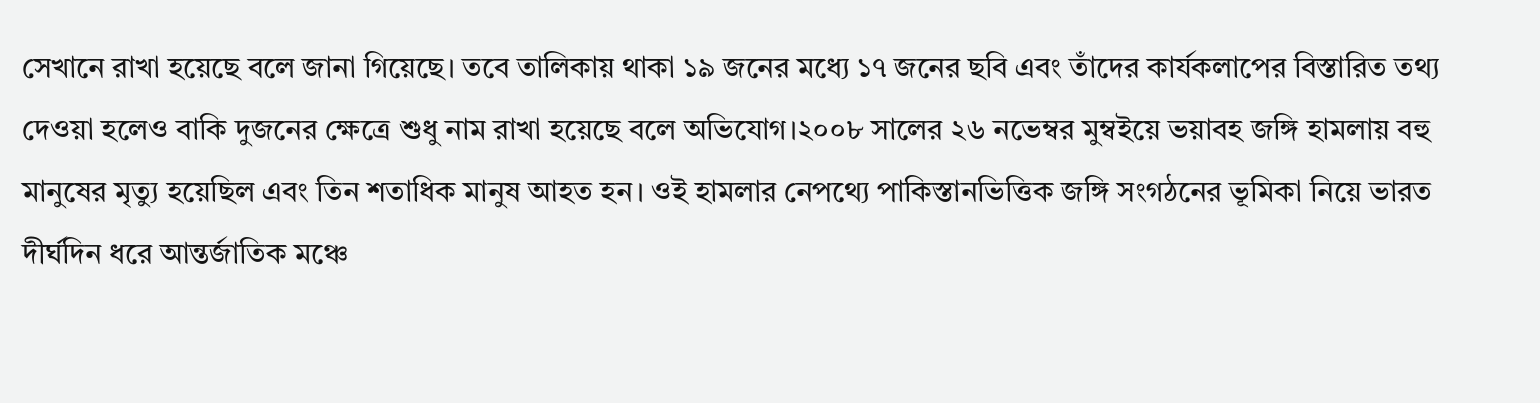সেখানে রাখা হয়েছে বলে জানা গিয়েছে। তবে তালিকায় থাকা ১৯ জনের মধ্যে ১৭ জনের ছবি এবং তাঁদের কার্যকলাপের বিস্তারিত তথ্য দেওয়া হলেও বাকি দুজনের ক্ষেত্রে শুধু নাম রাখা হয়েছে বলে অভিযোগ।২০০৮ সালের ২৬ নভেম্বর মুম্বইয়ে ভয়াবহ জঙ্গি হামলায় বহু মানুষের মৃত্যু হয়েছিল এবং তিন শতাধিক মানুষ আহত হন। ওই হামলার নেপথ্যে পাকিস্তানভিত্তিক জঙ্গি সংগঠনের ভূমিকা নিয়ে ভারত দীর্ঘদিন ধরে আন্তর্জাতিক মঞ্চে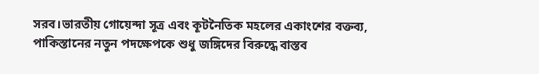সরব।ভারতীয় গোয়েন্দা সূত্র এবং কূটনৈতিক মহলের একাংশের বক্তব্য, পাকিস্তানের নতুন পদক্ষেপকে শুধু জঙ্গিদের বিরুদ্ধে বাস্তব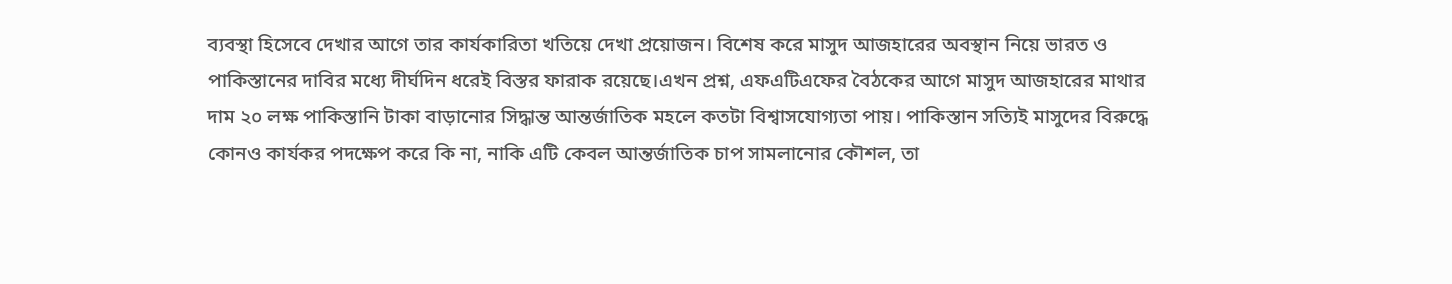ব্যবস্থা হিসেবে দেখার আগে তার কার্যকারিতা খতিয়ে দেখা প্রয়োজন। বিশেষ করে মাসুদ আজহারের অবস্থান নিয়ে ভারত ও পাকিস্তানের দাবির মধ্যে দীর্ঘদিন ধরেই বিস্তর ফারাক রয়েছে।এখন প্রশ্ন, এফএটিএফের বৈঠকের আগে মাসুদ আজহারের মাথার দাম ২০ লক্ষ পাকিস্তানি টাকা বাড়ানোর সিদ্ধান্ত আন্তর্জাতিক মহলে কতটা বিশ্বাসযোগ্যতা পায়। পাকিস্তান সত্যিই মাসুদের বিরুদ্ধে কোনও কার্যকর পদক্ষেপ করে কি না, নাকি এটি কেবল আন্তর্জাতিক চাপ সামলানোর কৌশল, তা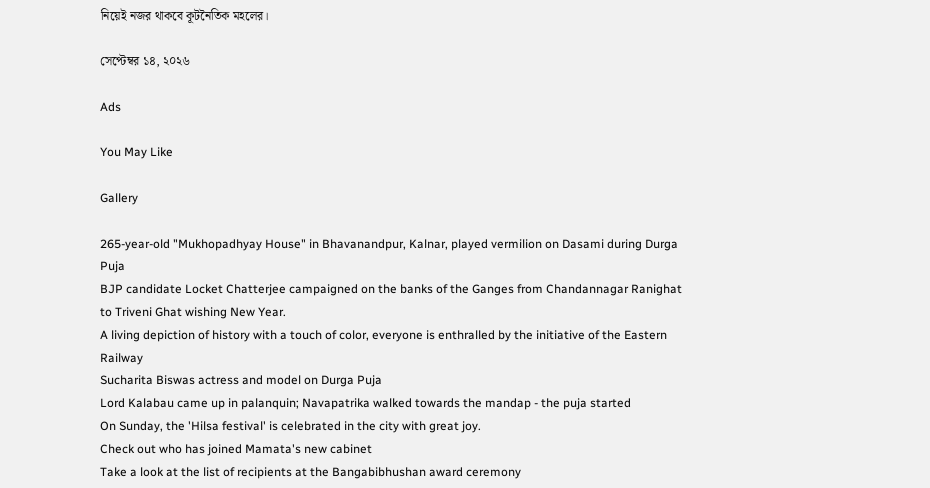নিয়েই নজর থাকবে কূটনৈতিক মহলের।

সেপ্টেম্বর ১৪, ২০২৬

Ads

You May Like

Gallery

265-year-old "Mukhopadhyay House" in Bhavanandpur, Kalnar, played vermilion on Dasami during Durga Puja
BJP candidate Locket Chatterjee campaigned on the banks of the Ganges from Chandannagar Ranighat to Triveni Ghat wishing New Year.
A living depiction of history with a touch of color, everyone is enthralled by the initiative of the Eastern Railway
Sucharita Biswas actress and model on Durga Puja
Lord Kalabau came up in palanquin; Navapatrika walked towards the mandap - the puja started
On Sunday, the 'Hilsa festival' is celebrated in the city with great joy.
Check out who has joined Mamata's new cabinet
Take a look at the list of recipients at the Bangabibhushan award ceremony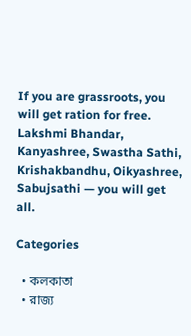If you are grassroots, you will get ration for free. Lakshmi Bhandar, Kanyashree, Swastha Sathi, Krishakbandhu, Oikyashree, Sabujsathi — you will get all.

Categories

  • কলকাতা
  • রাজ্য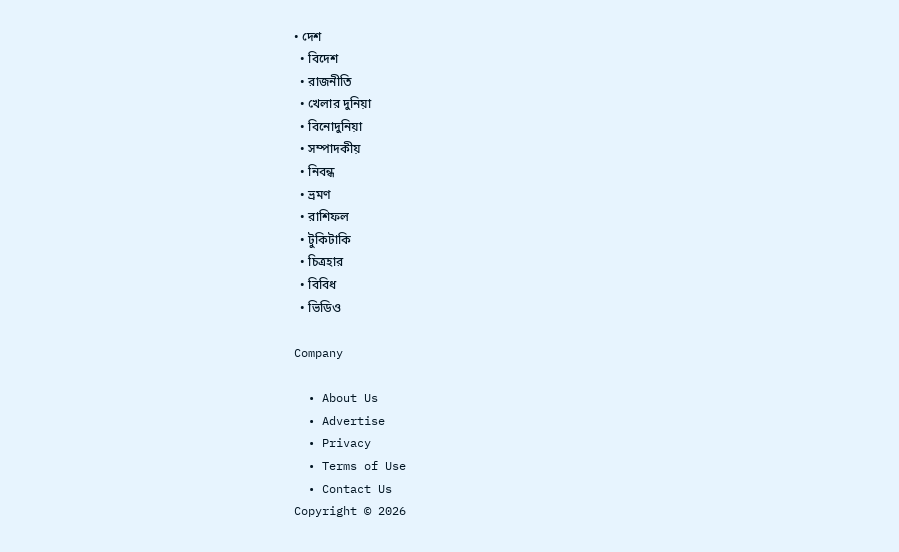• দেশ
  • বিদেশ
  • রাজনীতি
  • খেলার দুনিয়া
  • বিনোদুনিয়া
  • সম্পাদকীয়
  • নিবন্ধ
  • ভ্রমণ
  • রাশিফল
  • টুকিটাকি
  • চিত্রহার
  • বিবিধ
  • ভিডিও

Company

  • About Us
  • Advertise
  • Privacy
  • Terms of Use
  • Contact Us
Copyright © 2026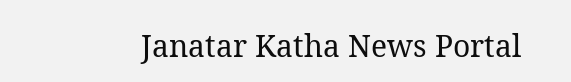Janatar Katha News Portal